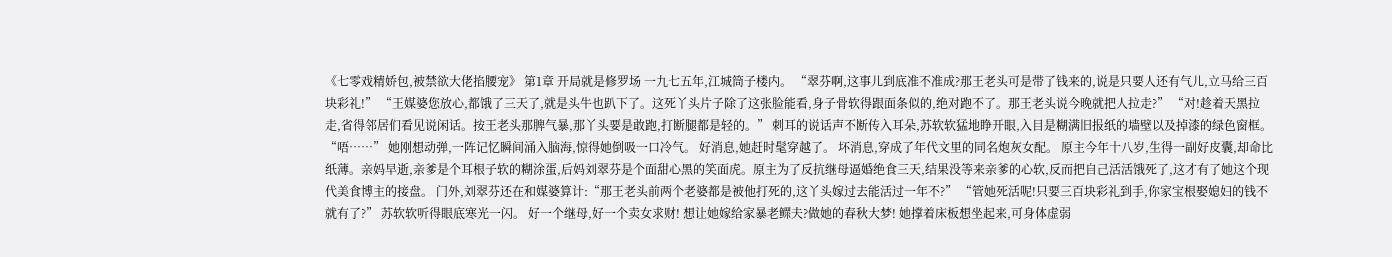《七零戏精娇包,被禁欲大佬掐腰宠》 第1章 开局就是修罗场 一九七五年,江城筒子楼内。 “翠芬啊,这事儿到底准不准成?那王老头可是带了钱来的,说是只要人还有气儿,立马给三百块彩礼!” “王媒婆您放心,都饿了三天了,就是头牛也趴下了。这死丫头片子除了这张脸能看,身子骨软得跟面条似的,绝对跑不了。那王老头说今晚就把人拉走?” “对!趁着天黑拉走,省得邻居们看见说闲话。按王老头那脾气暴,那丫头要是敢跑,打断腿都是轻的。” 刺耳的说话声不断传入耳朵,苏软软猛地睁开眼,入目是糊满旧报纸的墙壁以及掉漆的绿色窗框。 “唔……” 她刚想动弹,一阵记忆瞬间涌入脑海,惊得她倒吸一口冷气。 好消息,她赶时髦穿越了。 坏消息,穿成了年代文里的同名炮灰女配。 原主今年十八岁,生得一副好皮囊,却命比纸薄。亲妈早逝,亲爹是个耳根子软的糊涂蛋,后妈刘翠芬是个面甜心黑的笑面虎。原主为了反抗继母逼婚绝食三天,结果没等来亲爹的心软,反而把自己活活饿死了,这才有了她这个现代美食博主的接盘。 门外,刘翠芬还在和媒婆算计:“那王老头前两个老婆都是被他打死的,这丫头嫁过去能活过一年不?” “管她死活呢!只要三百块彩礼到手,你家宝根娶媳妇的钱不就有了?” 苏软软听得眼底寒光一闪。 好一个继母,好一个卖女求财! 想让她嫁给家暴老鳏夫?做她的春秋大梦! 她撑着床板想坐起来,可身体虚弱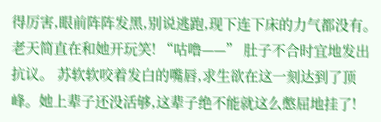得厉害,眼前阵阵发黑,别说逃跑,现下连下床的力气都没有。 老天简直在和她开玩笑! “咕噜——” 肚子不合时宜地发出抗议。 苏软软咬着发白的嘴唇,求生欲在这一刻达到了顶峰。她上辈子还没活够,这辈子绝不能就这么憋屈地挂了!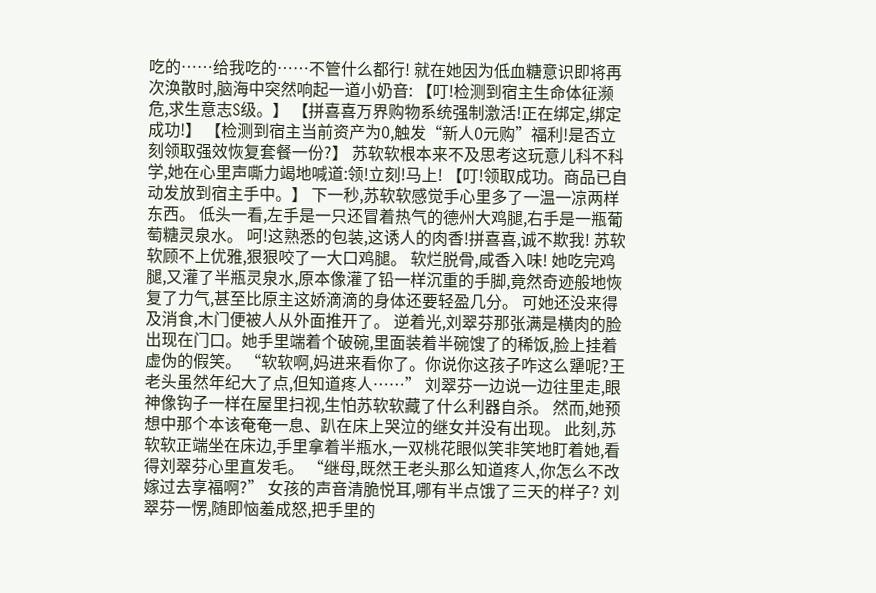吃的……给我吃的……不管什么都行! 就在她因为低血糖意识即将再次涣散时,脑海中突然响起一道小奶音: 【叮!检测到宿主生命体征濒危,求生意志S级。】 【拼喜喜万界购物系统强制激活!正在绑定,绑定成功!】 【检测到宿主当前资产为0,触发“新人0元购”福利!是否立刻领取强效恢复套餐一份?】 苏软软根本来不及思考这玩意儿科不科学,她在心里声嘶力竭地喊道:领!立刻!马上! 【叮!领取成功。商品已自动发放到宿主手中。】 下一秒,苏软软感觉手心里多了一温一凉两样东西。 低头一看,左手是一只还冒着热气的德州大鸡腿,右手是一瓶葡萄糖灵泉水。 呵!这熟悉的包装,这诱人的肉香!拼喜喜,诚不欺我! 苏软软顾不上优雅,狠狠咬了一大口鸡腿。 软烂脱骨,咸香入味! 她吃完鸡腿,又灌了半瓶灵泉水,原本像灌了铅一样沉重的手脚,竟然奇迹般地恢复了力气,甚至比原主这娇滴滴的身体还要轻盈几分。 可她还没来得及消食,木门便被人从外面推开了。 逆着光,刘翠芬那张满是横肉的脸出现在门口。她手里端着个破碗,里面装着半碗馊了的稀饭,脸上挂着虚伪的假笑。 “软软啊,妈进来看你了。你说你这孩子咋这么犟呢?王老头虽然年纪大了点,但知道疼人……” 刘翠芬一边说一边往里走,眼神像钩子一样在屋里扫视,生怕苏软软藏了什么利器自杀。 然而,她预想中那个本该奄奄一息、趴在床上哭泣的继女并没有出现。 此刻,苏软软正端坐在床边,手里拿着半瓶水,一双桃花眼似笑非笑地盯着她,看得刘翠芬心里直发毛。 “继母,既然王老头那么知道疼人,你怎么不改嫁过去享福啊?” 女孩的声音清脆悦耳,哪有半点饿了三天的样子? 刘翠芬一愣,随即恼羞成怒,把手里的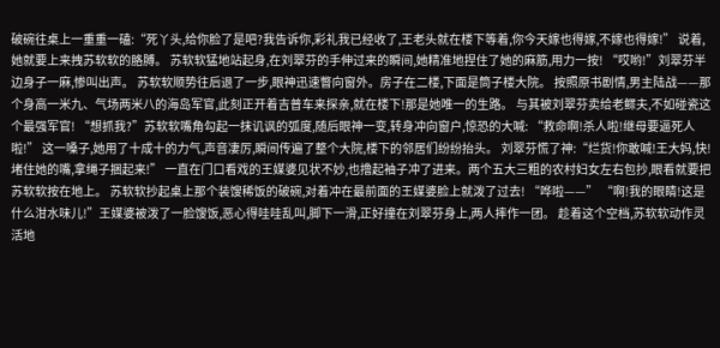破碗往桌上一重重一磕:“死丫头,给你脸了是吧?我告诉你,彩礼我已经收了,王老头就在楼下等着,你今天嫁也得嫁,不嫁也得嫁!” 说着,她就要上来拽苏软软的胳膊。 苏软软猛地站起身,在刘翠芬的手伸过来的瞬间,她精准地捏住了她的麻筋,用力一按! “哎哟!”刘翠芬半边身子一麻,惨叫出声。 苏软软顺势往后退了一步,眼神迅速瞥向窗外。房子在二楼,下面是筒子楼大院。 按照原书剧情,男主陆战——那个身高一米九、气场两米八的海岛军官,此刻正开着吉普车来探亲,就在楼下!那是她唯一的生路。 与其被刘翠芬卖给老鳏夫,不如碰瓷这个最强军官! “想抓我?”苏软软嘴角勾起一抹讥讽的弧度,随后眼神一变,转身冲向窗户,惊恐的大喊: “救命啊!杀人啦!继母要逼死人啦!” 这一嗓子,她用了十成十的力气,声音凄厉,瞬间传遍了整个大院,楼下的邻居们纷纷抬头。 刘翠芬慌了神:“烂货!你敢喊!王大妈,快!堵住她的嘴,拿绳子捆起来!” 一直在门口看戏的王媒婆见状不妙,也撸起袖子冲了进来。两个五大三粗的农村妇女左右包抄,眼看就要把苏软软按在地上。 苏软软抄起桌上那个装馊稀饭的破碗,对着冲在最前面的王媒婆脸上就泼了过去! “哗啦——” “啊!我的眼睛!这是什么泔水味儿!”王媒婆被泼了一脸馊饭,恶心得哇哇乱叫,脚下一滑,正好撞在刘翠芬身上,两人摔作一团。 趁着这个空档,苏软软动作灵活地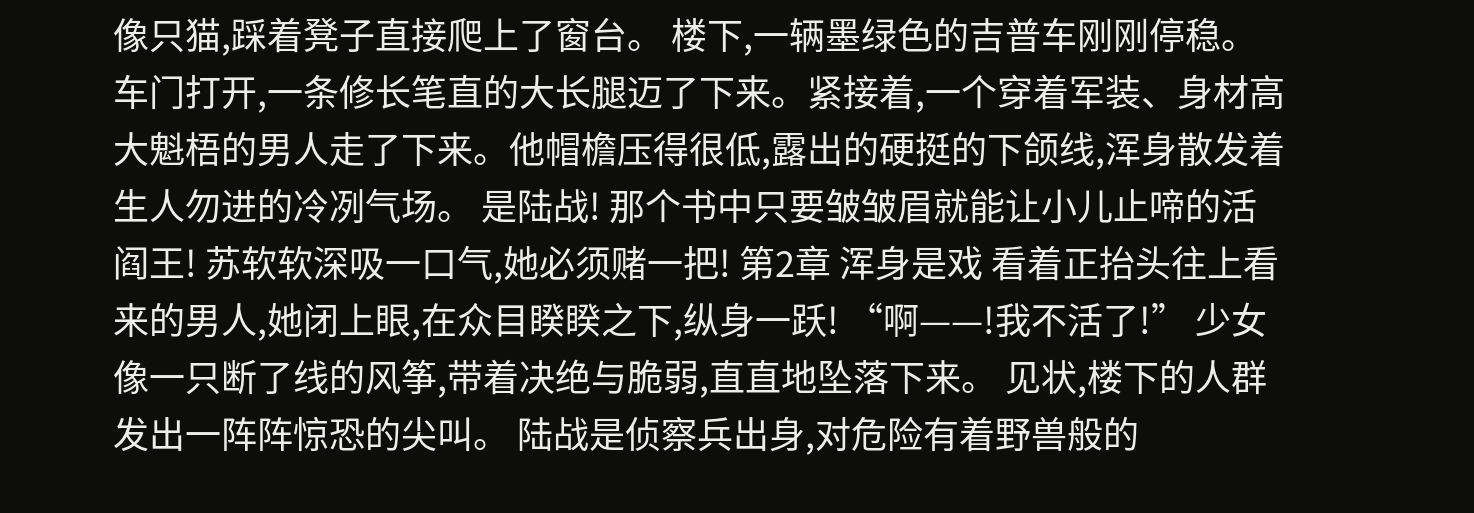像只猫,踩着凳子直接爬上了窗台。 楼下,一辆墨绿色的吉普车刚刚停稳。 车门打开,一条修长笔直的大长腿迈了下来。紧接着,一个穿着军装、身材高大魁梧的男人走了下来。他帽檐压得很低,露出的硬挺的下颌线,浑身散发着生人勿进的冷冽气场。 是陆战! 那个书中只要皱皱眉就能让小儿止啼的活阎王! 苏软软深吸一口气,她必须赌一把! 第2章 浑身是戏 看着正抬头往上看来的男人,她闭上眼,在众目睽睽之下,纵身一跃! “啊——!我不活了!” 少女像一只断了线的风筝,带着决绝与脆弱,直直地坠落下来。 见状,楼下的人群发出一阵阵惊恐的尖叫。 陆战是侦察兵出身,对危险有着野兽般的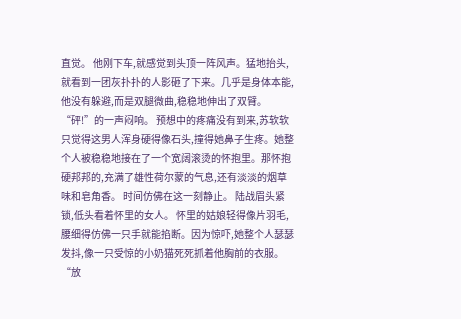直觉。 他刚下车,就感觉到头顶一阵风声。猛地抬头,就看到一团灰扑扑的人影砸了下来。几乎是身体本能,他没有躲避,而是双腿微曲,稳稳地伸出了双臂。 “砰!”的一声闷响。 预想中的疼痛没有到来,苏软软只觉得这男人浑身硬得像石头,撞得她鼻子生疼。她整个人被稳稳地接在了一个宽阔滚烫的怀抱里。那怀抱硬邦邦的,充满了雄性荷尔蒙的气息,还有淡淡的烟草味和皂角香。 时间仿佛在这一刻静止。 陆战眉头紧锁,低头看着怀里的女人。 怀里的姑娘轻得像片羽毛,腰细得仿佛一只手就能掐断。因为惊吓,她整个人瑟瑟发抖,像一只受惊的小奶猫死死抓着他胸前的衣服。 “放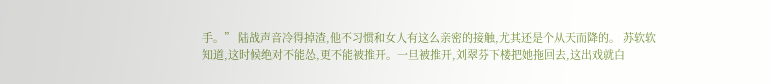手。” 陆战声音冷得掉渣,他不习惯和女人有这么亲密的接触,尤其还是个从天而降的。 苏软软知道,这时候绝对不能怂,更不能被推开。一旦被推开,刘翠芬下楼把她拖回去,这出戏就白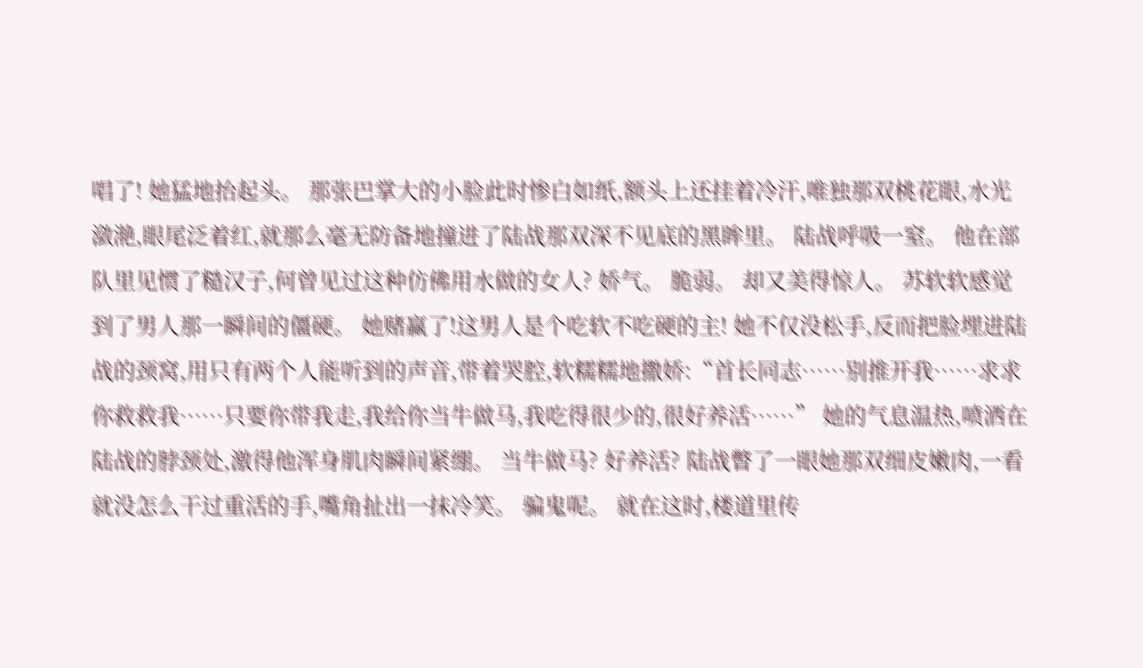唱了! 她猛地抬起头。 那张巴掌大的小脸此时惨白如纸,额头上还挂着冷汗,唯独那双桃花眼,水光潋滟,眼尾泛着红,就那么毫无防备地撞进了陆战那双深不见底的黑眸里。 陆战呼吸一窒。 他在部队里见惯了糙汉子,何曾见过这种仿佛用水做的女人? 娇气。 脆弱。 却又美得惊人。 苏软软感觉到了男人那一瞬间的僵硬。 她赌赢了!这男人是个吃软不吃硬的主! 她不仅没松手,反而把脸埋进陆战的颈窝,用只有两个人能听到的声音,带着哭腔,软糯糯地撒娇:“首长同志……别推开我……求求你救救我……只要你带我走,我给你当牛做马,我吃得很少的,很好养活……” 她的气息温热,喷洒在陆战的脖颈处,激得他浑身肌肉瞬间紧绷。 当牛做马? 好养活? 陆战瞥了一眼她那双细皮嫩肉,一看就没怎么干过重活的手,嘴角扯出一抹冷笑。 骗鬼呢。 就在这时,楼道里传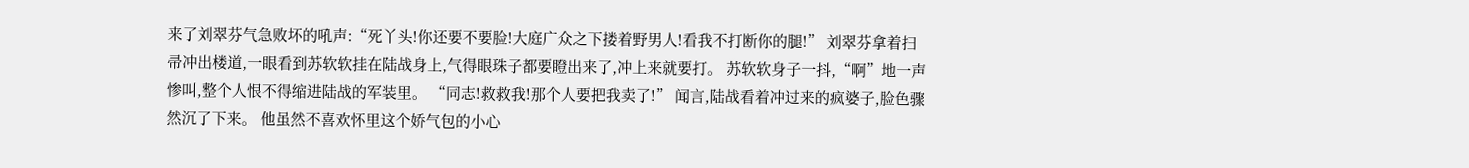来了刘翠芬气急败坏的吼声:“死丫头!你还要不要脸!大庭广众之下搂着野男人!看我不打断你的腿!” 刘翠芬拿着扫帚冲出楼道,一眼看到苏软软挂在陆战身上,气得眼珠子都要瞪出来了,冲上来就要打。 苏软软身子一抖,“啊”地一声惨叫,整个人恨不得缩进陆战的军装里。 “同志!救救我!那个人要把我卖了!” 闻言,陆战看着冲过来的疯婆子,脸色骤然沉了下来。 他虽然不喜欢怀里这个娇气包的小心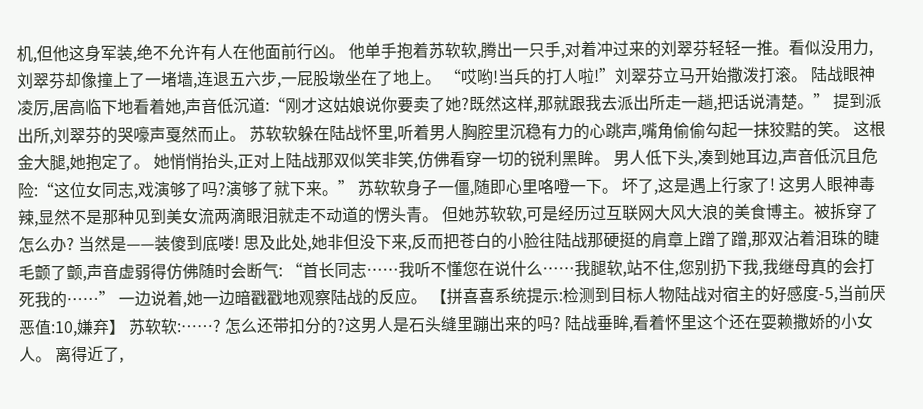机,但他这身军装,绝不允许有人在他面前行凶。 他单手抱着苏软软,腾出一只手,对着冲过来的刘翠芬轻轻一推。看似没用力,刘翠芬却像撞上了一堵墙,连退五六步,一屁股墩坐在了地上。 “哎哟!当兵的打人啦!”刘翠芬立马开始撒泼打滚。 陆战眼神凌厉,居高临下地看着她,声音低沉道:“刚才这姑娘说你要卖了她?既然这样,那就跟我去派出所走一趟,把话说清楚。” 提到派出所,刘翠芬的哭嚎声戛然而止。 苏软软躲在陆战怀里,听着男人胸腔里沉稳有力的心跳声,嘴角偷偷勾起一抹狡黠的笑。 这根金大腿,她抱定了。 她悄悄抬头,正对上陆战那双似笑非笑,仿佛看穿一切的锐利黑眸。 男人低下头,凑到她耳边,声音低沉且危险:“这位女同志,戏演够了吗?演够了就下来。” 苏软软身子一僵,随即心里咯噔一下。 坏了,这是遇上行家了! 这男人眼神毒辣,显然不是那种见到美女流两滴眼泪就走不动道的愣头青。 但她苏软软,可是经历过互联网大风大浪的美食博主。被拆穿了怎么办? 当然是——装傻到底喽! 思及此处,她非但没下来,反而把苍白的小脸往陆战那硬挺的肩章上蹭了蹭,那双沾着泪珠的睫毛颤了颤,声音虚弱得仿佛随时会断气: “首长同志……我听不懂您在说什么……我腿软,站不住,您别扔下我,我继母真的会打死我的……” 一边说着,她一边暗戳戳地观察陆战的反应。 【拼喜喜系统提示:检测到目标人物陆战对宿主的好感度-5,当前厌恶值:10,嫌弃】 苏软软:……? 怎么还带扣分的?这男人是石头缝里蹦出来的吗? 陆战垂眸,看着怀里这个还在耍赖撒娇的小女人。 离得近了,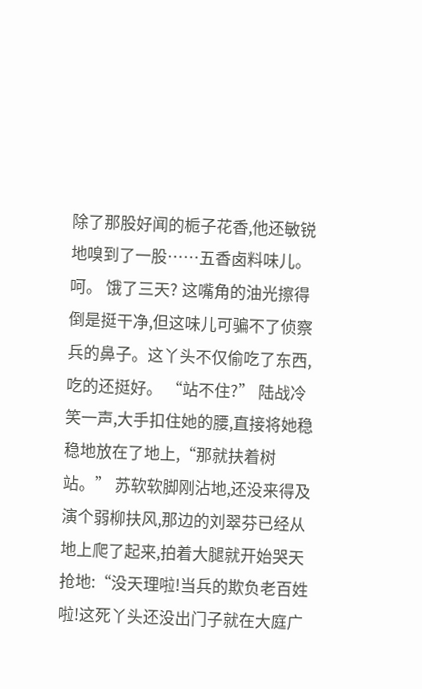除了那股好闻的栀子花香,他还敏锐地嗅到了一股……五香卤料味儿。 呵。 饿了三天? 这嘴角的油光擦得倒是挺干净,但这味儿可骗不了侦察兵的鼻子。这丫头不仅偷吃了东西,吃的还挺好。 “站不住?” 陆战冷笑一声,大手扣住她的腰,直接将她稳稳地放在了地上,“那就扶着树站。” 苏软软脚刚沾地,还没来得及演个弱柳扶风,那边的刘翠芬已经从地上爬了起来,拍着大腿就开始哭天抢地:“没天理啦!当兵的欺负老百姓啦!这死丫头还没出门子就在大庭广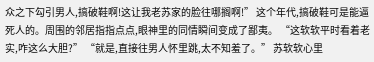众之下勾引男人,搞破鞋啊!这让我老苏家的脸往哪搁啊!” 这个年代,搞破鞋可是能逼死人的。周围的邻居指指点点,眼神里的同情瞬间变成了鄙夷。 “这软软平时看着老实,咋这么大胆?” “就是,直接往男人怀里跳,太不知羞了。” 苏软软心里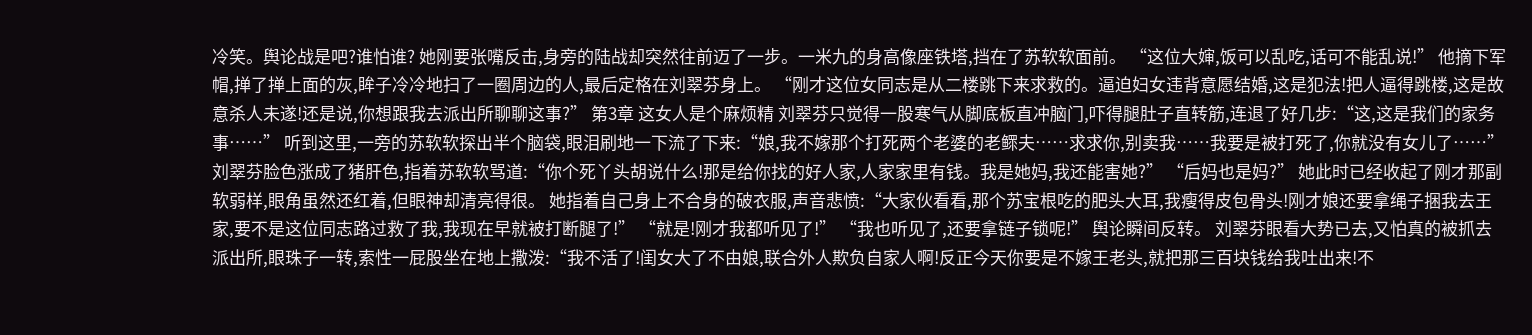冷笑。舆论战是吧?谁怕谁? 她刚要张嘴反击,身旁的陆战却突然往前迈了一步。一米九的身高像座铁塔,挡在了苏软软面前。 “这位大婶,饭可以乱吃,话可不能乱说!” 他摘下军帽,掸了掸上面的灰,眸子冷冷地扫了一圈周边的人,最后定格在刘翠芬身上。 “刚才这位女同志是从二楼跳下来求救的。逼迫妇女违背意愿结婚,这是犯法!把人逼得跳楼,这是故意杀人未遂!还是说,你想跟我去派出所聊聊这事?” 第3章 这女人是个麻烦精 刘翠芬只觉得一股寒气从脚底板直冲脑门,吓得腿肚子直转筋,连退了好几步:“这,这是我们的家务事……” 听到这里,一旁的苏软软探出半个脑袋,眼泪刷地一下流了下来:“娘,我不嫁那个打死两个老婆的老鳏夫……求求你,别卖我……我要是被打死了,你就没有女儿了……” 刘翠芬脸色涨成了猪肝色,指着苏软软骂道:“你个死丫头胡说什么!那是给你找的好人家,人家家里有钱。我是她妈,我还能害她?” “后妈也是妈?” 她此时已经收起了刚才那副软弱样,眼角虽然还红着,但眼神却清亮得很。 她指着自己身上不合身的破衣服,声音悲愤:“大家伙看看,那个苏宝根吃的肥头大耳,我瘦得皮包骨头!刚才娘还要拿绳子捆我去王家,要不是这位同志路过救了我,我现在早就被打断腿了!” “就是!刚才我都听见了!” “我也听见了,还要拿链子锁呢!” 舆论瞬间反转。 刘翠芬眼看大势已去,又怕真的被抓去派出所,眼珠子一转,索性一屁股坐在地上撒泼:“我不活了!闺女大了不由娘,联合外人欺负自家人啊!反正今天你要是不嫁王老头,就把那三百块钱给我吐出来!不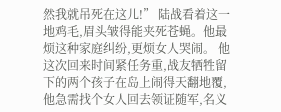然我就吊死在这儿!” 陆战看着这一地鸡毛,眉头皱得能夹死苍蝇。他最烦这种家庭纠纷,更烦女人哭闹。 他这次回来时间紧任务重,战友牺牲留下的两个孩子在岛上闹得天翻地覆,他急需找个女人回去领证随军,名义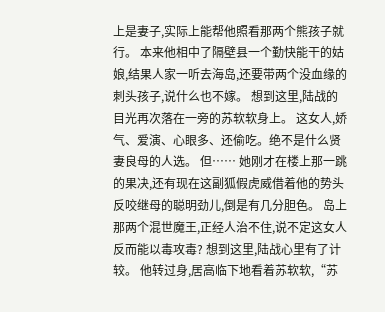上是妻子,实际上能帮他照看那两个熊孩子就行。 本来他相中了隔壁县一个勤快能干的姑娘,结果人家一听去海岛,还要带两个没血缘的刺头孩子,说什么也不嫁。 想到这里,陆战的目光再次落在一旁的苏软软身上。 这女人,娇气、爱演、心眼多、还偷吃。绝不是什么贤妻良母的人选。 但…… 她刚才在楼上那一跳的果决,还有现在这副狐假虎威借着他的势头反咬继母的聪明劲儿,倒是有几分胆色。 岛上那两个混世魔王,正经人治不住,说不定这女人反而能以毒攻毒? 想到这里,陆战心里有了计较。 他转过身,居高临下地看着苏软软,“苏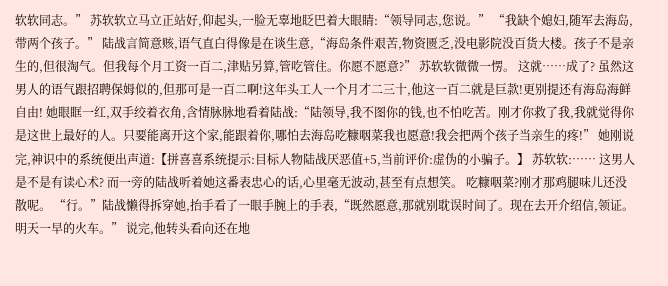软软同志。” 苏软软立马立正站好,仰起头,一脸无辜地眨巴着大眼睛:“领导同志,您说。” “我缺个媳妇,随军去海岛,带两个孩子。” 陆战言简意赅,语气直白得像是在谈生意,“海岛条件艰苦,物资匮乏,没电影院没百货大楼。孩子不是亲生的,但很淘气。但我每个月工资一百二,津贴另算,管吃管住。你愿不愿意?” 苏软软微微一愣。 这就……成了? 虽然这男人的语气跟招聘保姆似的,但那可是一百二啊!这年头工人一个月才二三十,他这一百二就是巨款!更别提还有海岛海鲜自由! 她眼眶一红,双手绞着衣角,含情脉脉地看着陆战:“陆领导,我不图你的钱,也不怕吃苦。刚才你救了我,我就觉得你是这世上最好的人。只要能离开这个家,能跟着你,哪怕去海岛吃糠咽菜我也愿意!我会把两个孩子当亲生的疼!” 她刚说完,神识中的系统便出声道:【拼喜喜系统提示:目标人物陆战厌恶值+5,当前评价:虚伪的小骗子。】 苏软软:…… 这男人是不是有读心术? 而一旁的陆战听着她这番表忠心的话,心里毫无波动,甚至有点想笑。 吃糠咽菜?刚才那鸡腿味儿还没散呢。 “行。”陆战懒得拆穿她,抬手看了一眼手腕上的手表,“既然愿意,那就别耽误时间了。现在去开介绍信,领证。明天一早的火车。” 说完,他转头看向还在地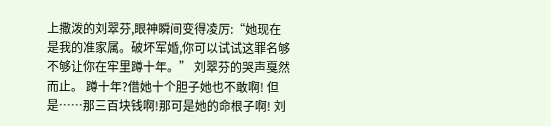上撒泼的刘翠芬,眼神瞬间变得凌厉:“她现在是我的准家属。破坏军婚,你可以试试这罪名够不够让你在牢里蹲十年。” 刘翠芬的哭声戛然而止。 蹲十年?借她十个胆子她也不敢啊! 但是……那三百块钱啊!那可是她的命根子啊! 刘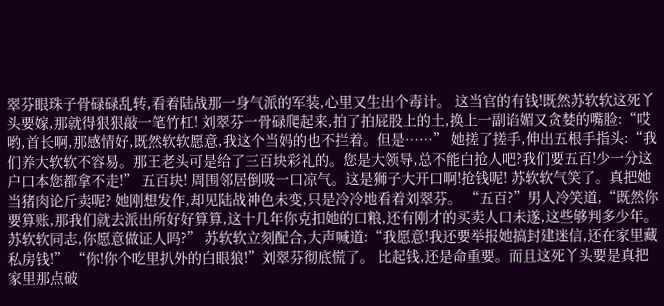翠芬眼珠子骨碌碌乱转,看着陆战那一身气派的军装,心里又生出个毒计。 这当官的有钱!既然苏软软这死丫头要嫁,那就得狠狠敲一笔竹杠! 刘翠芬一骨碌爬起来,拍了拍屁股上的土,换上一副谄媚又贪婪的嘴脸:“哎哟,首长啊,那感情好,既然软软愿意,我这个当妈的也不拦着。但是……” 她搓了搓手,伸出五根手指头:“我们养大软软不容易。那王老头可是给了三百块彩礼的。您是大领导,总不能白抢人吧?我们要五百!少一分这户口本您都拿不走!” 五百块! 周围邻居倒吸一口凉气。这是狮子大开口啊!抢钱呢! 苏软软气笑了。真把她当猪肉论斤卖呢? 她刚想发作,却见陆战神色未变,只是冷冷地看着刘翠芬。 “五百?”男人冷笑道,“既然你要算账,那我们就去派出所好好算算,这十几年你克扣她的口粮,还有刚才的买卖人口未遂,这些够判多少年。苏软软同志,你愿意做证人吗?” 苏软软立刻配合,大声喊道:“我愿意!我还要举报她搞封建迷信,还在家里藏私房钱!” “你!你个吃里扒外的白眼狼!”刘翠芬彻底慌了。 比起钱,还是命重要。而且这死丫头要是真把家里那点破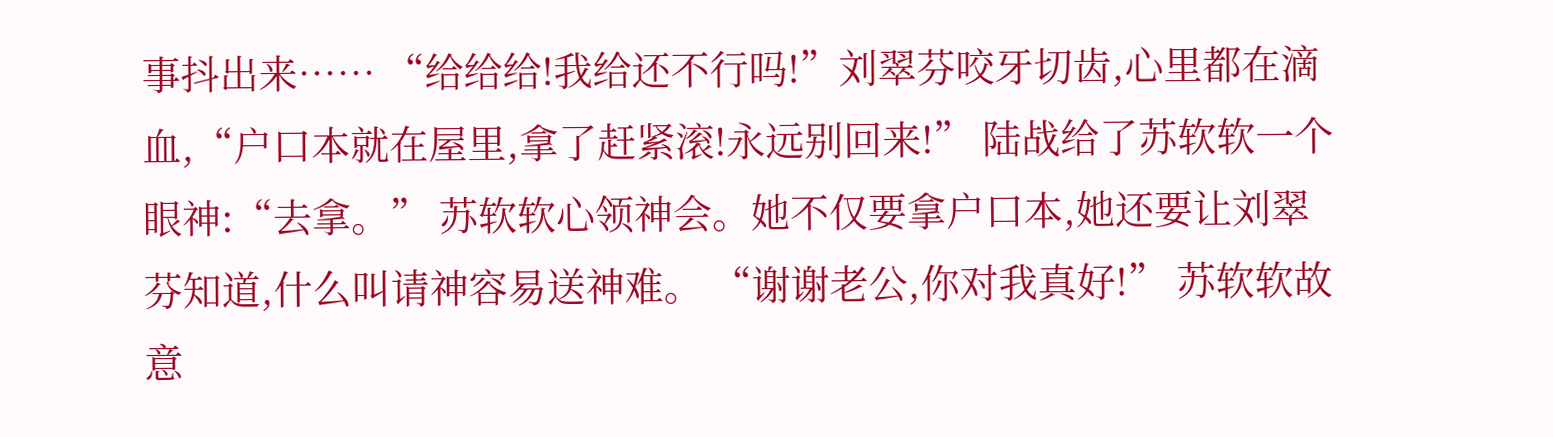事抖出来…… “给给给!我给还不行吗!”刘翠芬咬牙切齿,心里都在滴血,“户口本就在屋里,拿了赶紧滚!永远别回来!” 陆战给了苏软软一个眼神:“去拿。” 苏软软心领神会。她不仅要拿户口本,她还要让刘翠芬知道,什么叫请神容易送神难。 “谢谢老公,你对我真好!” 苏软软故意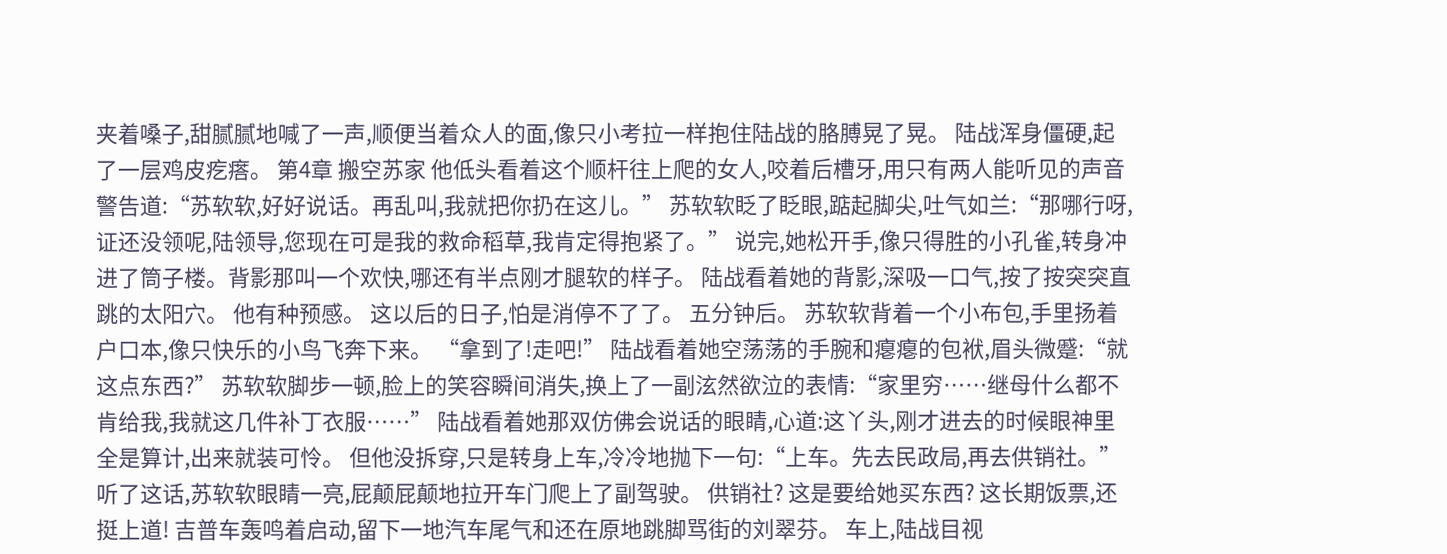夹着嗓子,甜腻腻地喊了一声,顺便当着众人的面,像只小考拉一样抱住陆战的胳膊晃了晃。 陆战浑身僵硬,起了一层鸡皮疙瘩。 第4章 搬空苏家 他低头看着这个顺杆往上爬的女人,咬着后槽牙,用只有两人能听见的声音警告道:“苏软软,好好说话。再乱叫,我就把你扔在这儿。” 苏软软眨了眨眼,踮起脚尖,吐气如兰:“那哪行呀,证还没领呢,陆领导,您现在可是我的救命稻草,我肯定得抱紧了。” 说完,她松开手,像只得胜的小孔雀,转身冲进了筒子楼。背影那叫一个欢快,哪还有半点刚才腿软的样子。 陆战看着她的背影,深吸一口气,按了按突突直跳的太阳穴。 他有种预感。 这以后的日子,怕是消停不了了。 五分钟后。 苏软软背着一个小布包,手里扬着户口本,像只快乐的小鸟飞奔下来。 “拿到了!走吧!” 陆战看着她空荡荡的手腕和瘪瘪的包袱,眉头微蹙:“就这点东西?” 苏软软脚步一顿,脸上的笑容瞬间消失,换上了一副泫然欲泣的表情:“家里穷……继母什么都不肯给我,我就这几件补丁衣服……” 陆战看着她那双仿佛会说话的眼睛,心道:这丫头,刚才进去的时候眼神里全是算计,出来就装可怜。 但他没拆穿,只是转身上车,冷冷地抛下一句:“上车。先去民政局,再去供销社。” 听了这话,苏软软眼睛一亮,屁颠屁颠地拉开车门爬上了副驾驶。 供销社? 这是要给她买东西? 这长期饭票,还挺上道! 吉普车轰鸣着启动,留下一地汽车尾气和还在原地跳脚骂街的刘翠芬。 车上,陆战目视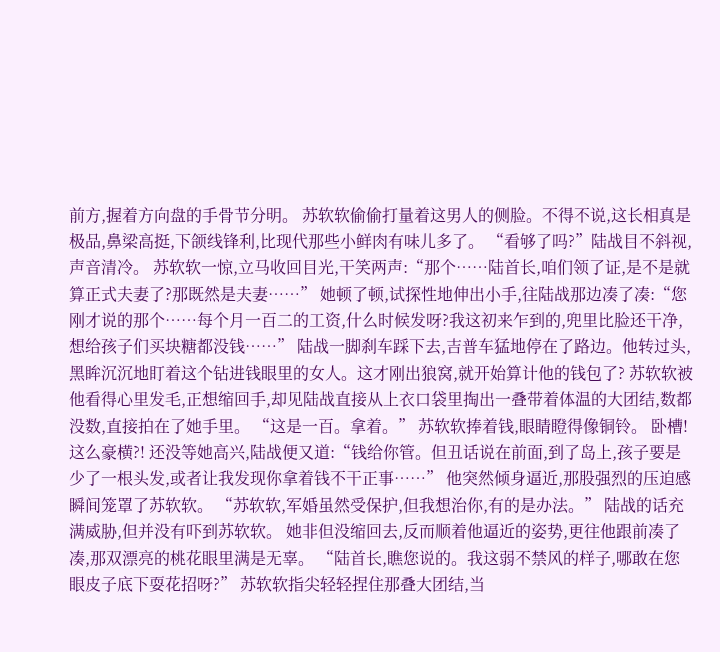前方,握着方向盘的手骨节分明。 苏软软偷偷打量着这男人的侧脸。不得不说,这长相真是极品,鼻梁高挺,下颌线锋利,比现代那些小鲜肉有味儿多了。 “看够了吗?”陆战目不斜视,声音清冷。 苏软软一惊,立马收回目光,干笑两声:“那个……陆首长,咱们领了证,是不是就算正式夫妻了?那既然是夫妻……” 她顿了顿,试探性地伸出小手,往陆战那边凑了凑:“您刚才说的那个……每个月一百二的工资,什么时候发呀?我这初来乍到的,兜里比脸还干净,想给孩子们买块糖都没钱……” 陆战一脚刹车踩下去,吉普车猛地停在了路边。他转过头,黑眸沉沉地盯着这个钻进钱眼里的女人。这才刚出狼窝,就开始算计他的钱包了? 苏软软被他看得心里发毛,正想缩回手,却见陆战直接从上衣口袋里掏出一叠带着体温的大团结,数都没数,直接拍在了她手里。 “这是一百。拿着。” 苏软软捧着钱,眼睛瞪得像铜铃。 卧槽!这么豪横?! 还没等她高兴,陆战便又道:“钱给你管。但丑话说在前面,到了岛上,孩子要是少了一根头发,或者让我发现你拿着钱不干正事……” 他突然倾身逼近,那股强烈的压迫感瞬间笼罩了苏软软。 “苏软软,军婚虽然受保护,但我想治你,有的是办法。” 陆战的话充满威胁,但并没有吓到苏软软。 她非但没缩回去,反而顺着他逼近的姿势,更往他跟前凑了凑,那双漂亮的桃花眼里满是无辜。 “陆首长,瞧您说的。我这弱不禁风的样子,哪敢在您眼皮子底下耍花招呀?” 苏软软指尖轻轻捏住那叠大团结,当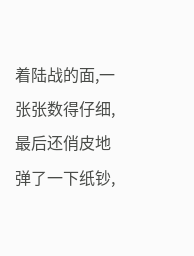着陆战的面,一张张数得仔细,最后还俏皮地弹了一下纸钞,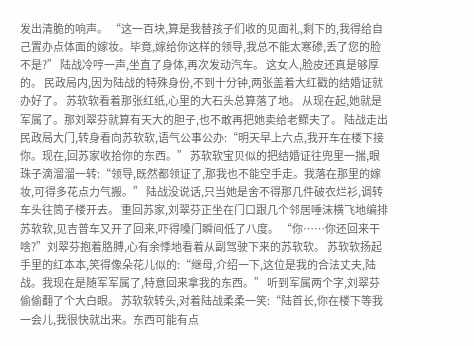发出清脆的响声。 “这一百块,算是我替孩子们收的见面礼,剩下的,我得给自己置办点体面的嫁妆。毕竟,嫁给你这样的领导,我总不能太寒碜,丢了您的脸不是?” 陆战冷哼一声,坐直了身体,再次发动汽车。 这女人,脸皮还真是够厚的。 民政局内,因为陆战的特殊身份,不到十分钟,两张盖着大红戳的结婚证就办好了。 苏软软看着那张红纸,心里的大石头总算落了地。 从现在起,她就是军属了。那刘翠芬就算有天大的胆子,也不敢再把她卖给老鳏夫了。 陆战走出民政局大门,转身看向苏软软,语气公事公办:“明天早上六点,我开车在楼下接你。现在,回苏家收拾你的东西。” 苏软软宝贝似的把结婚证往兜里一揣,眼珠子滴溜溜一转:“领导,既然都领证了,那我也不能空手走。我落在那里的嫁妆,可得多花点力气搬。” 陆战没说话,只当她是舍不得那几件破衣烂衫,调转车头往筒子楼开去。 重回苏家,刘翠芬正坐在门口跟几个邻居唾沫横飞地编排苏软软,见吉普车又开了回来,吓得嗓门瞬间低了八度。 “你……你还回来干啥?”刘翠芬抱着胳膊,心有余悸地看着从副驾驶下来的苏软软。 苏软软扬起手里的红本本,笑得像朵花儿似的:“继母,介绍一下,这位是我的合法丈夫,陆战。我现在是随军军属了,特意回来拿我的东西。” 听到军属两个字,刘翠芬偷偷翻了个大白眼。 苏软软转头,对着陆战柔柔一笑:“陆首长,你在楼下等我一会儿,我很快就出来。东西可能有点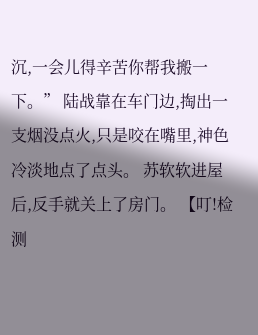沉,一会儿得辛苦你帮我搬一下。” 陆战靠在车门边,掏出一支烟没点火,只是咬在嘴里,神色冷淡地点了点头。 苏软软进屋后,反手就关上了房门。 【叮!检测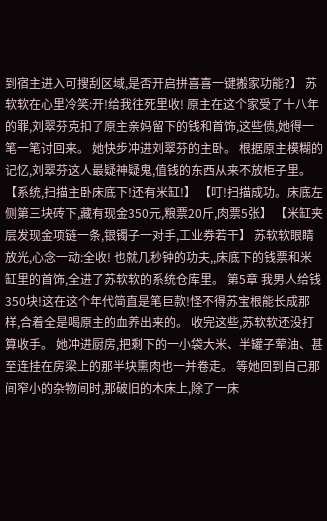到宿主进入可搜刮区域,是否开启拼喜喜一键搬家功能?】 苏软软在心里冷笑:开!给我往死里收! 原主在这个家受了十八年的罪,刘翠芬克扣了原主亲妈留下的钱和首饰,这些债,她得一笔一笔讨回来。 她快步冲进刘翠芬的主卧。 根据原主模糊的记忆,刘翠芬这人最疑神疑鬼,值钱的东西从来不放柜子里。 【系统,扫描主卧床底下!还有米缸!】 【叮!扫描成功。床底左侧第三块砖下,藏有现金350元,粮票20斤,肉票5张】 【米缸夹层发现金项链一条,银镯子一对手,工业券若干】 苏软软眼睛放光,心念一动:全收! 也就几秒钟的功夫,,床底下的钱票和米缸里的首饰,全进了苏软软的系统仓库里。 第5章 我男人给钱 350块!这在这个年代简直是笔巨款!怪不得苏宝根能长成那样,合着全是喝原主的血养出来的。 收完这些,苏软软还没打算收手。 她冲进厨房,把剩下的一小袋大米、半罐子荤油、甚至连挂在房梁上的那半块熏肉也一并卷走。 等她回到自己那间窄小的杂物间时,那破旧的木床上,除了一床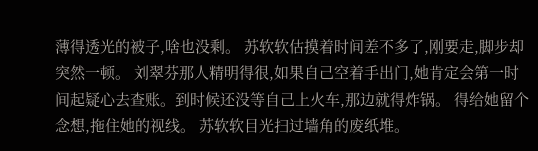薄得透光的被子,啥也没剩。 苏软软估摸着时间差不多了,刚要走,脚步却突然一顿。 刘翠芬那人精明得很,如果自己空着手出门,她肯定会第一时间起疑心去查账。到时候还没等自己上火车,那边就得炸锅。 得给她留个念想,拖住她的视线。 苏软软目光扫过墙角的废纸堆。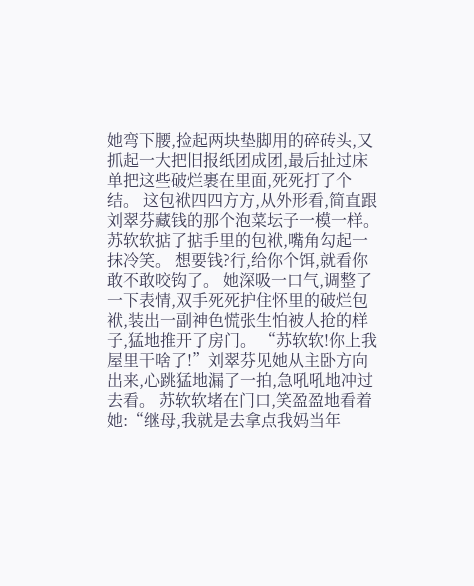她弯下腰,捡起两块垫脚用的碎砖头,又抓起一大把旧报纸团成团,最后扯过床单把这些破烂裹在里面,死死打了个结。 这包袱四四方方,从外形看,简直跟刘翠芬藏钱的那个泡菜坛子一模一样。 苏软软掂了掂手里的包袱,嘴角勾起一抹冷笑。 想要钱?行,给你个饵,就看你敢不敢咬钩了。 她深吸一口气,调整了一下表情,双手死死护住怀里的破烂包袱,装出一副神色慌张生怕被人抢的样子,猛地推开了房门。 “苏软软!你上我屋里干啥了!”刘翠芬见她从主卧方向出来,心跳猛地漏了一拍,急吼吼地冲过去看。 苏软软堵在门口,笑盈盈地看着她:“继母,我就是去拿点我妈当年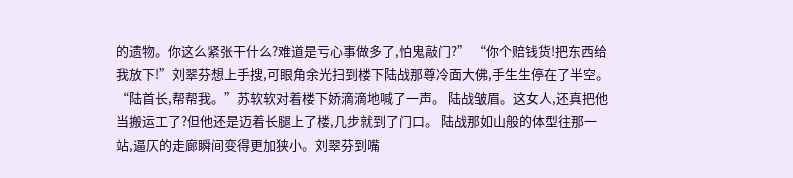的遗物。你这么紧张干什么?难道是亏心事做多了,怕鬼敲门?” “你个赔钱货!把东西给我放下!”刘翠芬想上手搜,可眼角余光扫到楼下陆战那尊冷面大佛,手生生停在了半空。 “陆首长,帮帮我。”苏软软对着楼下娇滴滴地喊了一声。 陆战皱眉。这女人,还真把他当搬运工了?但他还是迈着长腿上了楼,几步就到了门口。 陆战那如山般的体型往那一站,逼仄的走廊瞬间变得更加狭小。刘翠芬到嘴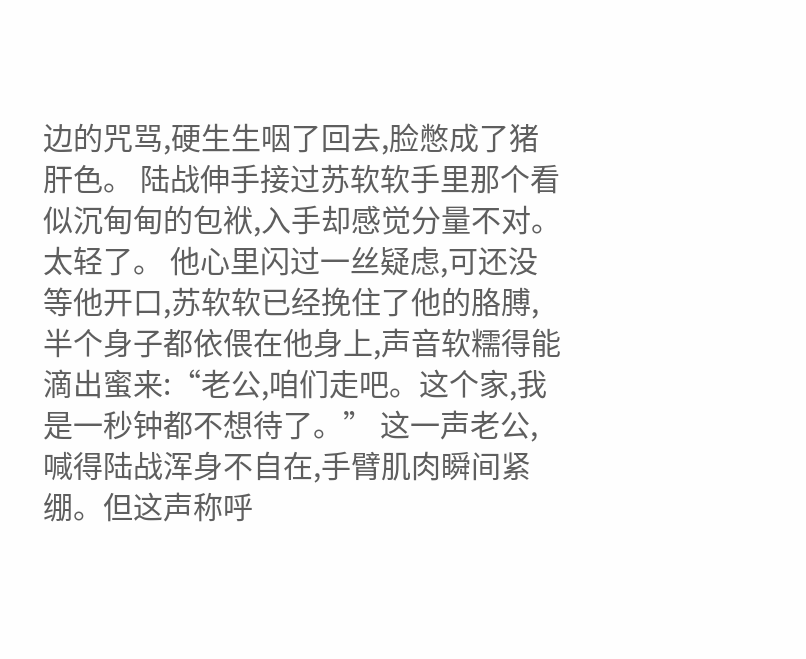边的咒骂,硬生生咽了回去,脸憋成了猪肝色。 陆战伸手接过苏软软手里那个看似沉甸甸的包袱,入手却感觉分量不对。 太轻了。 他心里闪过一丝疑虑,可还没等他开口,苏软软已经挽住了他的胳膊,半个身子都依偎在他身上,声音软糯得能滴出蜜来:“老公,咱们走吧。这个家,我是一秒钟都不想待了。” 这一声老公,喊得陆战浑身不自在,手臂肌肉瞬间紧绷。但这声称呼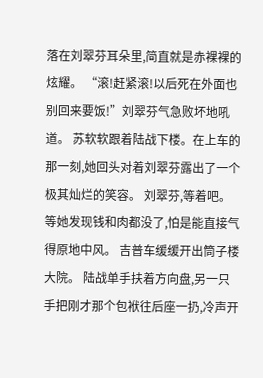落在刘翠芬耳朵里,简直就是赤裸裸的炫耀。 “滚!赶紧滚!以后死在外面也别回来要饭!”刘翠芬气急败坏地吼道。 苏软软跟着陆战下楼。在上车的那一刻,她回头对着刘翠芬露出了一个极其灿烂的笑容。 刘翠芬,等着吧。等她发现钱和肉都没了,怕是能直接气得原地中风。 吉普车缓缓开出筒子楼大院。 陆战单手扶着方向盘,另一只手把刚才那个包袱往后座一扔,冷声开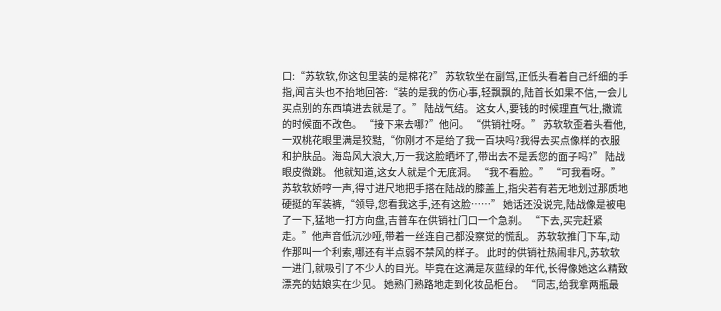口:“苏软软,你这包里装的是棉花?” 苏软软坐在副驾,正低头看着自己纤细的手指,闻言头也不抬地回答:“装的是我的伤心事,轻飘飘的,陆首长如果不信,一会儿买点别的东西填进去就是了。” 陆战气结。 这女人,要钱的时候理直气壮,撒谎的时候面不改色。 “接下来去哪?”他问。 “供销社呀。” 苏软软歪着头看他,一双桃花眼里满是狡黠,“你刚才不是给了我一百块吗?我得去买点像样的衣服和护肤品。海岛风大浪大,万一我这脸晒坏了,带出去不是丢您的面子吗?” 陆战眼皮微跳。 他就知道,这女人就是个无底洞。 “我不看脸。” “可我看呀。”苏软软娇哼一声,得寸进尺地把手搭在陆战的膝盖上,指尖若有若无地划过那质地硬挺的军装裤,“领导,您看我这手,还有这脸……” 她话还没说完,陆战像是被电了一下,猛地一打方向盘,吉普车在供销社门口一个急刹。 “下去,买完赶紧走。”他声音低沉沙哑,带着一丝连自己都没察觉的慌乱。 苏软软推门下车,动作那叫一个利索,哪还有半点弱不禁风的样子。 此时的供销社热闹非凡,苏软软一进门,就吸引了不少人的目光。毕竟在这满是灰蓝绿的年代,长得像她这么精致漂亮的姑娘实在少见。 她熟门熟路地走到化妆品柜台。 “同志,给我拿两瓶最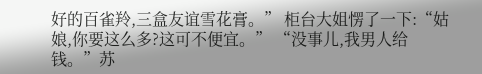好的百雀羚,三盒友谊雪花膏。” 柜台大姐愣了一下:“姑娘,你要这么多?这可不便宜。” “没事儿,我男人给钱。”苏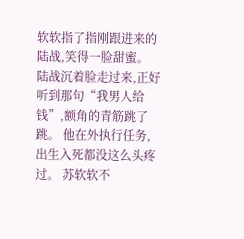软软指了指刚跟进来的陆战,笑得一脸甜蜜。 陆战沉着脸走过来,正好听到那句“我男人给钱”,额角的青筋跳了跳。 他在外执行任务,出生入死都没这么头疼过。 苏软软不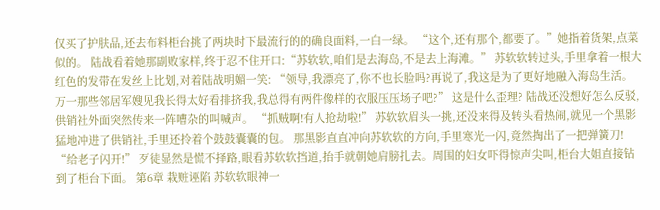仅买了护肤品,还去布料柜台挑了两块时下最流行的的确良面料,一白一绿。 “这个,还有那个,都要了。”她指着货架,点菜似的。 陆战看着她那副败家样,终于忍不住开口:“苏软软,咱们是去海岛,不是去上海滩。” 苏软软转过头,手里拿着一根大红色的发带在发丝上比划,对着陆战明媚一笑: “领导,我漂亮了,你不也长脸吗?再说了,我这是为了更好地融入海岛生活。万一那些邻居军嫂见我长得太好看排挤我,我总得有两件像样的衣服压压场子吧?” 这是什么歪理? 陆战还没想好怎么反驳,供销社外面突然传来一阵嘈杂的叫喊声。 “抓贼啊!有人抢劫啦!” 苏软软眉头一挑,还没来得及转头看热闹,就见一个黑影猛地冲进了供销社,手里还拎着个鼓鼓囊囊的包。 那黑影直直冲向苏软软的方向,手里寒光一闪,竟然掏出了一把弹簧刀! “给老子闪开!” 歹徒显然是慌不择路,眼看苏软软挡道,抬手就朝她肩膀扎去。周围的妇女吓得惊声尖叫,柜台大姐直接钻到了柜台下面。 第6章 栽赃诬陷 苏软软眼神一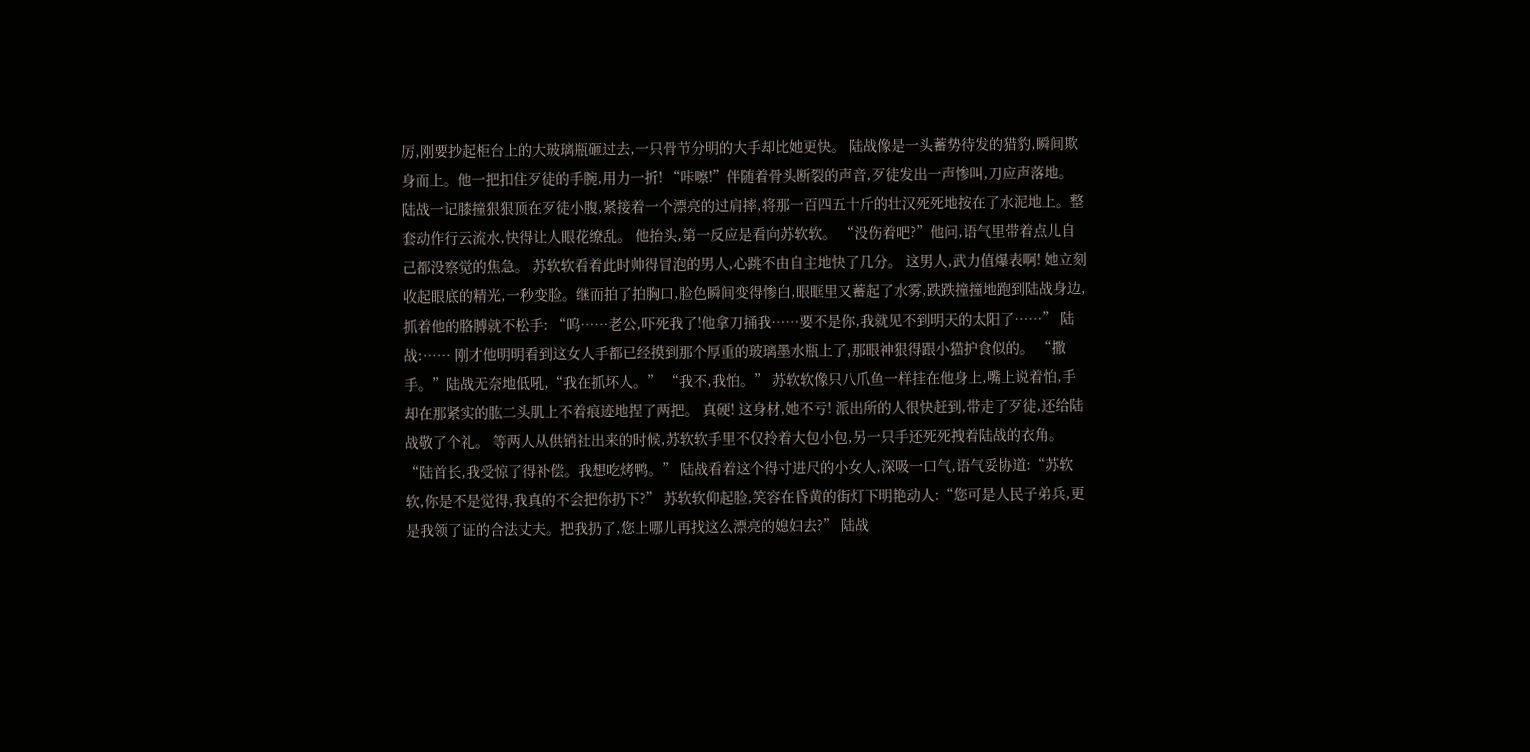厉,刚要抄起柜台上的大玻璃瓶砸过去,一只骨节分明的大手却比她更快。 陆战像是一头蓄势待发的猎豹,瞬间欺身而上。他一把扣住歹徒的手腕,用力一折! “咔嚓!”伴随着骨头断裂的声音,歹徒发出一声惨叫,刀应声落地。 陆战一记膝撞狠狠顶在歹徒小腹,紧接着一个漂亮的过肩摔,将那一百四五十斤的壮汉死死地按在了水泥地上。整套动作行云流水,快得让人眼花缭乱。 他抬头,第一反应是看向苏软软。 “没伤着吧?”他问,语气里带着点儿自己都没察觉的焦急。 苏软软看着此时帅得冒泡的男人,心跳不由自主地快了几分。 这男人,武力值爆表啊! 她立刻收起眼底的精光,一秒变脸。继而拍了拍胸口,脸色瞬间变得惨白,眼眶里又蓄起了水雾,跌跌撞撞地跑到陆战身边,抓着他的胳膊就不松手: “呜……老公,吓死我了!他拿刀捅我……要不是你,我就见不到明天的太阳了……” 陆战:…… 刚才他明明看到这女人手都已经摸到那个厚重的玻璃墨水瓶上了,那眼神狠得跟小猫护食似的。 “撒手。”陆战无奈地低吼,“我在抓坏人。” “我不,我怕。” 苏软软像只八爪鱼一样挂在他身上,嘴上说着怕,手却在那紧实的肱二头肌上不着痕迹地捏了两把。 真硬! 这身材,她不亏! 派出所的人很快赶到,带走了歹徒,还给陆战敬了个礼。 等两人从供销社出来的时候,苏软软手里不仅拎着大包小包,另一只手还死死拽着陆战的衣角。 “陆首长,我受惊了得补偿。我想吃烤鸭。” 陆战看着这个得寸进尺的小女人,深吸一口气,语气妥协道:“苏软软,你是不是觉得,我真的不会把你扔下?” 苏软软仰起脸,笑容在昏黄的街灯下明艳动人:“您可是人民子弟兵,更是我领了证的合法丈夫。把我扔了,您上哪儿再找这么漂亮的媳妇去?” 陆战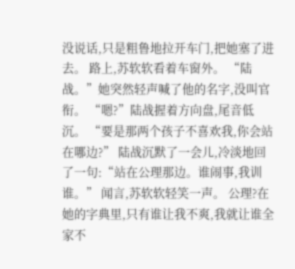没说话,只是粗鲁地拉开车门,把她塞了进去。 路上,苏软软看着车窗外。 “陆战。”她突然轻声喊了他的名字,没叫官衔。 “嗯?”陆战握着方向盘,尾音低沉。 “要是那两个孩子不喜欢我,你会站在哪边?” 陆战沉默了一会儿,冷淡地回了一句:“站在公理那边。谁闹事,我训谁。” 闻言,苏软软轻笑一声。 公理?在她的字典里,只有谁让我不爽,我就让谁全家不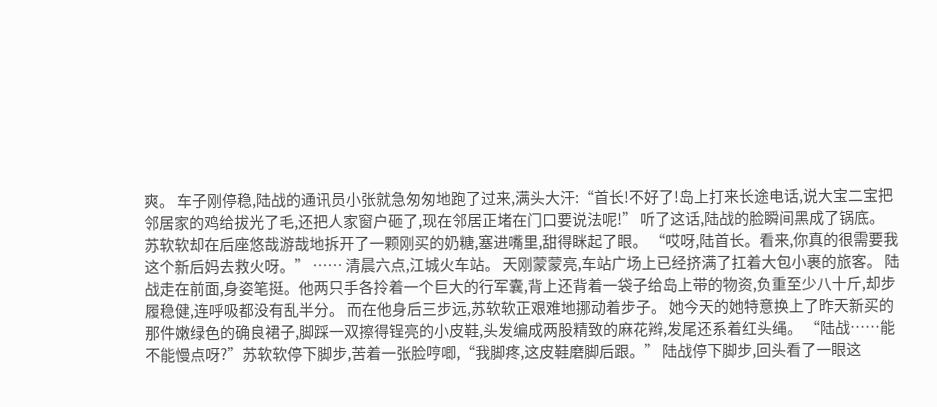爽。 车子刚停稳,陆战的通讯员小张就急匆匆地跑了过来,满头大汗:“首长!不好了!岛上打来长途电话,说大宝二宝把邻居家的鸡给拔光了毛,还把人家窗户砸了,现在邻居正堵在门口要说法呢!” 听了这话,陆战的脸瞬间黑成了锅底。 苏软软却在后座悠哉游哉地拆开了一颗刚买的奶糖,塞进嘴里,甜得眯起了眼。 “哎呀,陆首长。看来,你真的很需要我这个新后妈去救火呀。” …… 清晨六点,江城火车站。 天刚蒙蒙亮,车站广场上已经挤满了扛着大包小裹的旅客。 陆战走在前面,身姿笔挺。他两只手各拎着一个巨大的行军囊,背上还背着一袋子给岛上带的物资,负重至少八十斤,却步履稳健,连呼吸都没有乱半分。 而在他身后三步远,苏软软正艰难地挪动着步子。 她今天的她特意换上了昨天新买的那件嫩绿色的确良裙子,脚踩一双擦得锃亮的小皮鞋,头发编成两股精致的麻花辫,发尾还系着红头绳。 “陆战……能不能慢点呀?”苏软软停下脚步,苦着一张脸哼唧,“我脚疼,这皮鞋磨脚后跟。” 陆战停下脚步,回头看了一眼这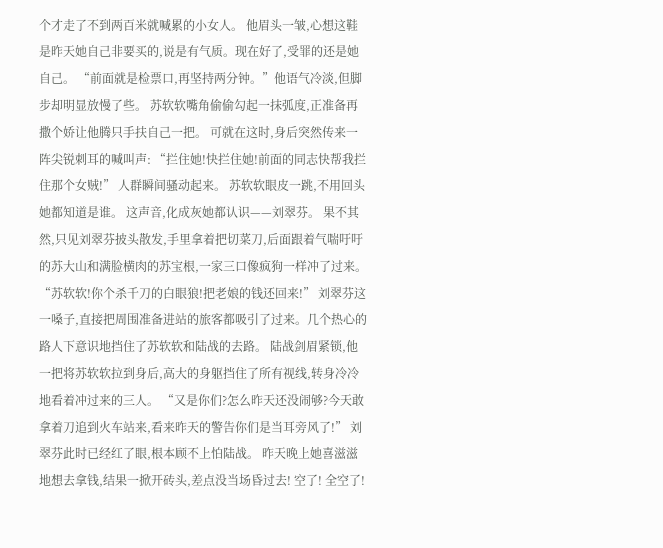个才走了不到两百米就喊累的小女人。 他眉头一皱,心想这鞋是昨天她自己非要买的,说是有气质。现在好了,受罪的还是她自己。 “前面就是检票口,再坚持两分钟。”他语气冷淡,但脚步却明显放慢了些。 苏软软嘴角偷偷勾起一抹弧度,正准备再撒个娇让他腾只手扶自己一把。 可就在这时,身后突然传来一阵尖锐刺耳的喊叫声: “拦住她!快拦住她!前面的同志快帮我拦住那个女贼!” 人群瞬间骚动起来。 苏软软眼皮一跳,不用回头她都知道是谁。 这声音,化成灰她都认识——刘翠芬。 果不其然,只见刘翠芬披头散发,手里拿着把切菜刀,后面跟着气喘吁吁的苏大山和满脸横肉的苏宝根,一家三口像疯狗一样冲了过来。 “苏软软!你个杀千刀的白眼狼!把老娘的钱还回来!” 刘翠芬这一嗓子,直接把周围准备进站的旅客都吸引了过来。几个热心的路人下意识地挡住了苏软软和陆战的去路。 陆战剑眉紧锁,他一把将苏软软拉到身后,高大的身躯挡住了所有视线,转身冷冷地看着冲过来的三人。 “又是你们?怎么昨天还没闹够?今天敢拿着刀追到火车站来,看来昨天的警告你们是当耳旁风了!” 刘翠芬此时已经红了眼,根本顾不上怕陆战。 昨天晚上她喜滋滋地想去拿钱,结果一掀开砖头,差点没当场昏过去! 空了! 全空了!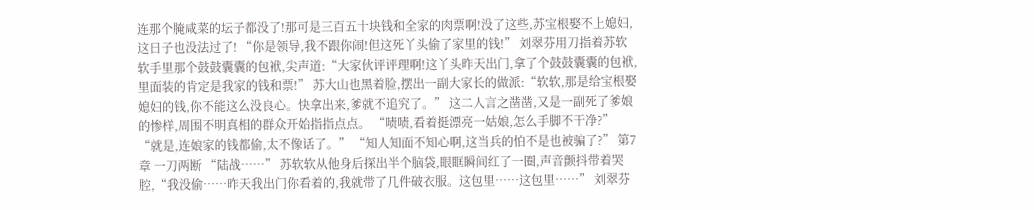连那个腌咸菜的坛子都没了!那可是三百五十块钱和全家的肉票啊!没了这些,苏宝根娶不上媳妇,这日子也没法过了! “你是领导,我不跟你闹!但这死丫头偷了家里的钱!” 刘翠芬用刀指着苏软软手里那个鼓鼓囊囊的包袱,尖声道:“大家伙评评理啊!这丫头昨天出门,拿了个鼓鼓囊囊的包袱,里面装的肯定是我家的钱和票!” 苏大山也黑着脸,摆出一副大家长的做派:“软软,那是给宝根娶媳妇的钱,你不能这么没良心。快拿出来,爹就不追究了。” 这二人言之凿凿,又是一副死了爹娘的惨样,周围不明真相的群众开始指指点点。 “啧啧,看着挺漂亮一姑娘,怎么手脚不干净?” “就是,连娘家的钱都偷,太不像话了。” “知人知面不知心啊,这当兵的怕不是也被骗了?” 第7章 一刀两断 “陆战……” 苏软软从他身后探出半个脑袋,眼眶瞬间红了一圈,声音颤抖带着哭腔,“我没偷……昨天我出门你看着的,我就带了几件破衣服。这包里……这包里……” 刘翠芬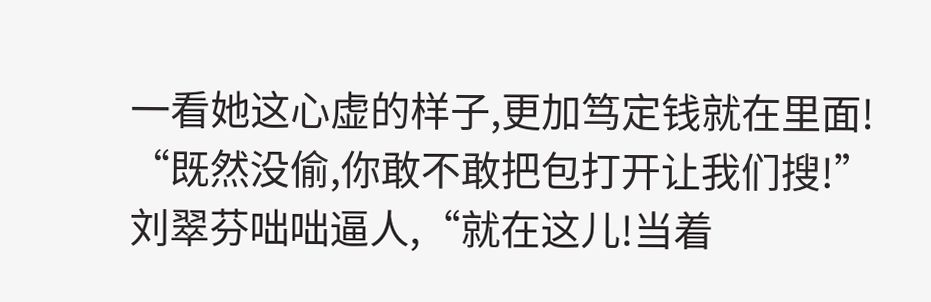一看她这心虚的样子,更加笃定钱就在里面! “既然没偷,你敢不敢把包打开让我们搜!”刘翠芬咄咄逼人,“就在这儿!当着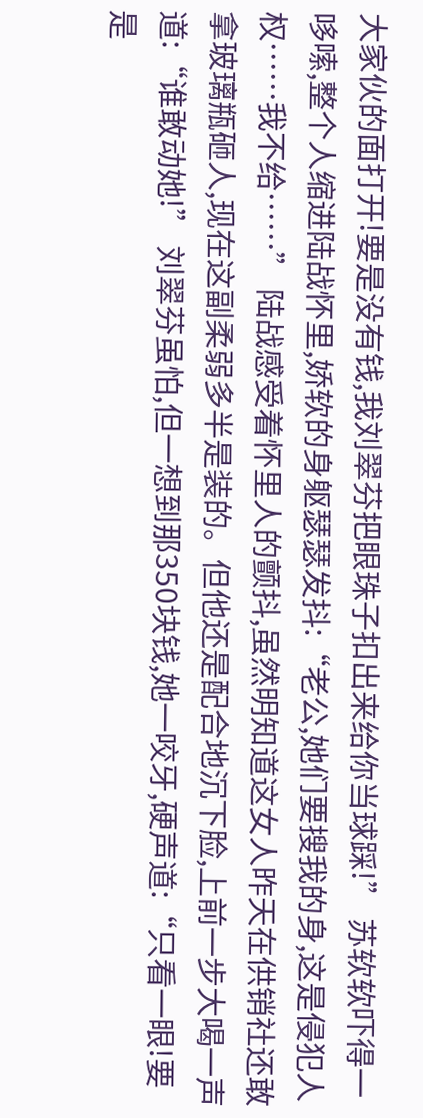大家伙的面打开!要是没有钱,我刘翠芬把眼珠子扣出来给你当球踩!” 苏软软吓得一哆嗦,整个人缩进陆战怀里,娇软的身躯瑟瑟发抖:“老公,她们要搜我的身,这是侵犯人权……我不给……” 陆战感受着怀里人的颤抖,虽然明知道这女人昨天在供销社还敢拿玻璃瓶砸人,现在这副柔弱多半是装的。但他还是配合地沉下脸,上前一步大喝一声道:“谁敢动她!” 刘翠芬虽怕,但一想到那350块钱,她一咬牙,硬声道:“只看一眼!要是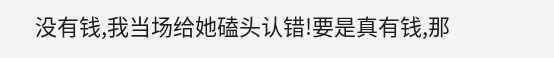没有钱,我当场给她磕头认错!要是真有钱,那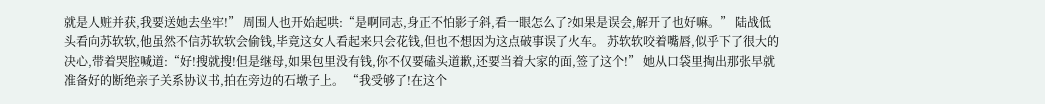就是人赃并获,我要送她去坐牢!” 周围人也开始起哄:“是啊同志,身正不怕影子斜,看一眼怎么了?如果是误会,解开了也好嘛。” 陆战低头看向苏软软,他虽然不信苏软软会偷钱,毕竟这女人看起来只会花钱,但也不想因为这点破事误了火车。 苏软软咬着嘴唇,似乎下了很大的决心,带着哭腔喊道:“好!搜就搜!但是继母,如果包里没有钱,你不仅要磕头道歉,还要当着大家的面,签了这个!” 她从口袋里掏出那张早就准备好的断绝亲子关系协议书,拍在旁边的石墩子上。 “我受够了!在这个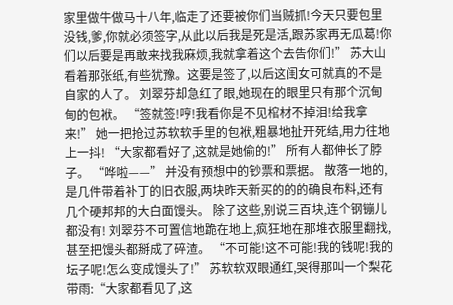家里做牛做马十八年,临走了还要被你们当贼抓!今天只要包里没钱,爹,你就必须签字,从此以后我是死是活,跟苏家再无瓜葛!你们以后要是再敢来找我麻烦,我就拿着这个去告你们!” 苏大山看着那张纸,有些犹豫。这要是签了,以后这闺女可就真的不是自家的人了。 刘翠芬却急红了眼,她现在的眼里只有那个沉甸甸的包袱。 “签就签!哼!我看你是不见棺材不掉泪!给我拿来!” 她一把抢过苏软软手里的包袱,粗暴地扯开死结,用力往地上一抖! “大家都看好了,这就是她偷的!” 所有人都伸长了脖子。 “哗啦——” 并没有预想中的钞票和票据。 散落一地的,是几件带着补丁的旧衣服,两块昨天新买的的的确良布料,还有几个硬邦邦的大白面馒头。 除了这些,别说三百块,连个钢镚儿都没有! 刘翠芬不可置信地跪在地上,疯狂地在那堆衣服里翻找,甚至把馒头都掰成了碎渣。 “不可能!这不可能!我的钱呢!我的坛子呢!怎么变成馒头了!” 苏软软双眼通红,哭得那叫一个梨花带雨:“大家都看见了,这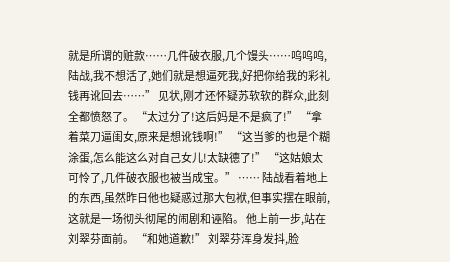就是所谓的赃款……几件破衣服,几个馒头……呜呜呜,陆战,我不想活了,她们就是想逼死我,好把你给我的彩礼钱再讹回去……” 见状,刚才还怀疑苏软软的群众,此刻全都愤怒了。 “太过分了!这后妈是不是疯了!” “拿着菜刀逼闺女,原来是想讹钱啊!” “这当爹的也是个糊涂蛋,怎么能这么对自己女儿!太缺德了!” “这姑娘太可怜了,几件破衣服也被当成宝。” …… 陆战看着地上的东西,虽然昨日他也疑惑过那大包袱,但事实摆在眼前,这就是一场彻头彻尾的闹剧和诬陷。 他上前一步,站在刘翠芬面前。 “和她道歉!” 刘翠芬浑身发抖,脸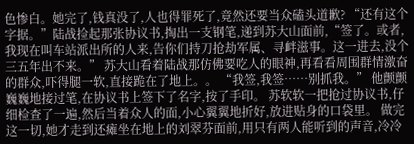色惨白。她完了,钱真没了,人也得罪死了,竟然还要当众磕头道歉? “还有这个字据。”陆战捡起那张协议书,掏出一支钢笔,递到苏大山面前,“签了。或者,我现在叫车站派出所的人来,告你们持刀抢劫军属、寻衅滋事。这一进去,没个三五年出不来。” 苏大山看着陆战那仿佛要吃人的眼神,再看看周围群情激奋的群众,吓得腿一软,直接跪在了地上。。 “我签,我签……别抓我。” 他颤颤巍巍地接过笔,在协议书上签下了名字,按了手印。 苏软软一把抢过协议书,仔细检查了一遍,然后当着众人的面,小心翼翼地折好,放进贴身的口袋里。 做完这一切,她才走到还瘫坐在地上的刘翠芬面前,用只有两人能听到的声音,冷冷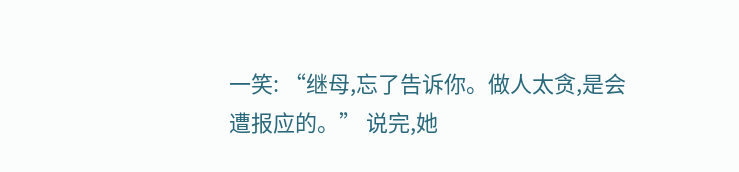一笑: “继母,忘了告诉你。做人太贪,是会遭报应的。” 说完,她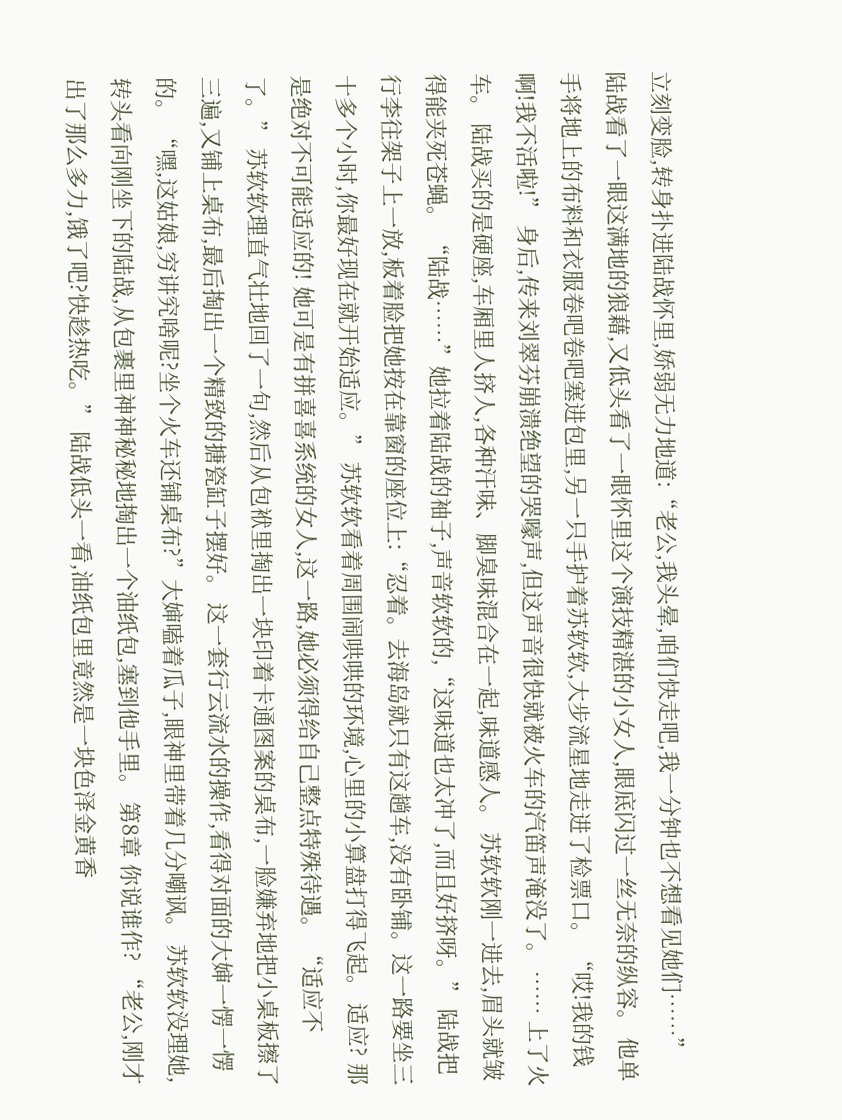立刻变脸,转身扑进陆战怀里,娇弱无力地道:“老公,我头晕,咱们快走吧,我一分钟也不想看见她们……” 陆战看了一眼这满地的狼藉,又低头看了一眼怀里这个演技精湛的小女人,眼底闪过一丝无奈的纵容。 他单手将地上的布料和衣服卷吧卷吧塞进包里,另一只手护着苏软软,大步流星地走进了检票口。 “哎!我的钱啊!我不活啦!” 身后,传来刘翠芬崩溃绝望的哭嚎声,但这声音很快就被火车的汽笛声淹没了。 …… 上了火车。 陆战买的是硬座,车厢里人挤人,各种汗味、脚臭味混合在一起,味道感人。 苏软软刚一进去,眉头就皱得能夹死苍蝇。 “陆战……”她拉着陆战的袖子,声音软软的,“这味道也太冲了,而且好挤呀。” 陆战把行李往架子上一放,板着脸把她按在靠窗的座位上:“忍着。去海岛就只有这趟车,没有卧铺。这一路要坐三十多个小时,你最好现在就开始适应。” 苏软软看着周围闹哄哄的环境,心里的小算盘打得飞起。 适应? 那是绝对不可能适应的! 她可是有拼喜喜系统的女人,这一路,她必须得给自己整点特殊待遇。 “适应不了。” 苏软软理直气壮地回了一句,然后从包袱里掏出一块印着卡通图案的桌布,一脸嫌弃地把小桌板擦了三遍,又铺上桌布,最后掏出一个精致的搪瓷缸子摆好。 这一套行云流水的操作,看得对面的大婶一愣一愣的。 “嘿,这姑娘,穷讲究啥呢?坐个火车还铺桌布?”大婶嗑着瓜子,眼神里带着几分嘲讽。 苏软软没理她,转头看向刚坐下的陆战,从包裹里神神秘秘地掏出一个油纸包,塞到他手里。 第8章 你说谁作? “老公,刚才出了那么多力,饿了吧?快趁热吃。” 陆战低头一看,油纸包里竟然是一块色泽金黄香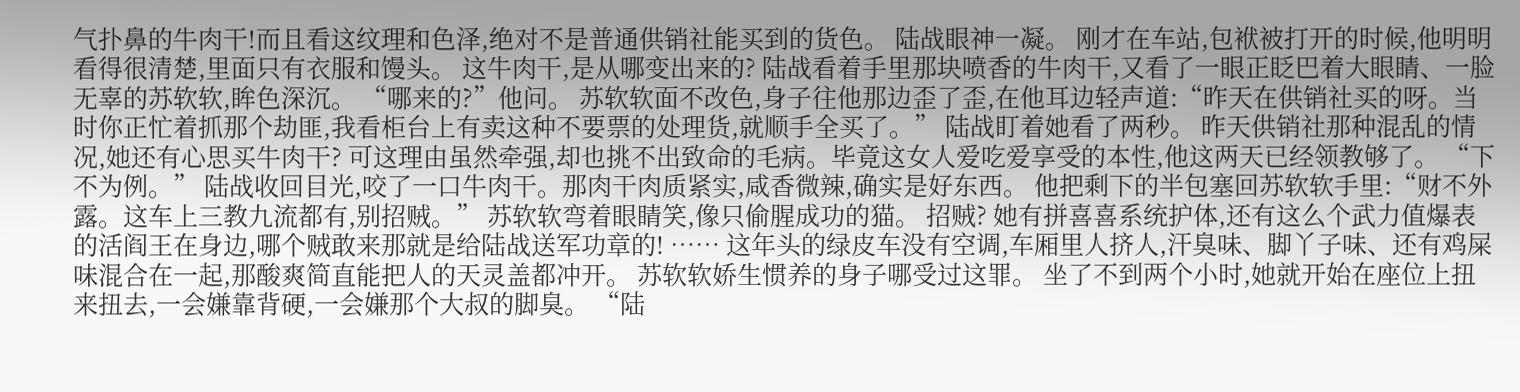气扑鼻的牛肉干!而且看这纹理和色泽,绝对不是普通供销社能买到的货色。 陆战眼神一凝。 刚才在车站,包袱被打开的时候,他明明看得很清楚,里面只有衣服和馒头。 这牛肉干,是从哪变出来的? 陆战看着手里那块喷香的牛肉干,又看了一眼正眨巴着大眼睛、一脸无辜的苏软软,眸色深沉。 “哪来的?”他问。 苏软软面不改色,身子往他那边歪了歪,在他耳边轻声道:“昨天在供销社买的呀。当时你正忙着抓那个劫匪,我看柜台上有卖这种不要票的处理货,就顺手全买了。” 陆战盯着她看了两秒。 昨天供销社那种混乱的情况,她还有心思买牛肉干? 可这理由虽然牵强,却也挑不出致命的毛病。毕竟这女人爱吃爱享受的本性,他这两天已经领教够了。 “下不为例。” 陆战收回目光,咬了一口牛肉干。那肉干肉质紧实,咸香微辣,确实是好东西。 他把剩下的半包塞回苏软软手里:“财不外露。这车上三教九流都有,别招贼。” 苏软软弯着眼睛笑,像只偷腥成功的猫。 招贼? 她有拼喜喜系统护体,还有这么个武力值爆表的活阎王在身边,哪个贼敢来那就是给陆战送军功章的! …… 这年头的绿皮车没有空调,车厢里人挤人,汗臭味、脚丫子味、还有鸡屎味混合在一起,那酸爽简直能把人的天灵盖都冲开。 苏软软娇生惯养的身子哪受过这罪。 坐了不到两个小时,她就开始在座位上扭来扭去,一会嫌靠背硬,一会嫌那个大叔的脚臭。 “陆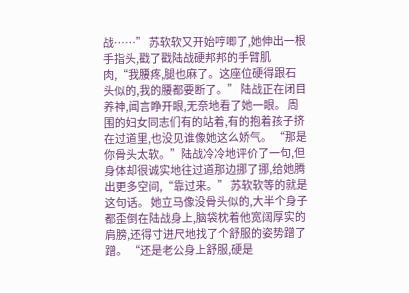战……” 苏软软又开始哼唧了,她伸出一根手指头,戳了戳陆战硬邦邦的手臂肌肉,“我腰疼,腿也麻了。这座位硬得跟石头似的,我的腰都要断了。” 陆战正在闭目养神,闻言睁开眼,无奈地看了她一眼。 周围的妇女同志们有的站着,有的抱着孩子挤在过道里,也没见谁像她这么娇气。 “那是你骨头太软。”陆战冷冷地评价了一句,但身体却很诚实地往过道那边挪了挪,给她腾出更多空间,“靠过来。” 苏软软等的就是这句话。 她立马像没骨头似的,大半个身子都歪倒在陆战身上,脑袋枕着他宽阔厚实的肩膀,还得寸进尺地找了个舒服的姿势蹭了蹭。 “还是老公身上舒服,硬是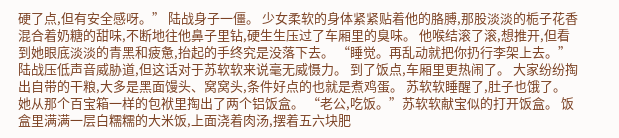硬了点,但有安全感呀。” 陆战身子一僵。 少女柔软的身体紧紧贴着他的胳膊,那股淡淡的栀子花香混合着奶糖的甜味,不断地往他鼻子里钻,硬生生压过了车厢里的臭味。 他喉结滚了滚,想推开,但看到她眼底淡淡的青黑和疲惫,抬起的手终究是没落下去。 “睡觉。再乱动就把你扔行李架上去。” 陆战压低声音威胁道,但这话对于苏软软来说毫无威慑力。 到了饭点,车厢里更热闹了。 大家纷纷掏出自带的干粮,大多是黑面馒头、窝窝头,条件好点的也就是煮鸡蛋。 苏软软睡醒了,肚子也饿了。 她从那个百宝箱一样的包袱里掏出了两个铝饭盒。 “老公,吃饭。”苏软软献宝似的打开饭盒。 饭盒里满满一层白糯糯的大米饭,上面浇着肉汤,摆着五六块肥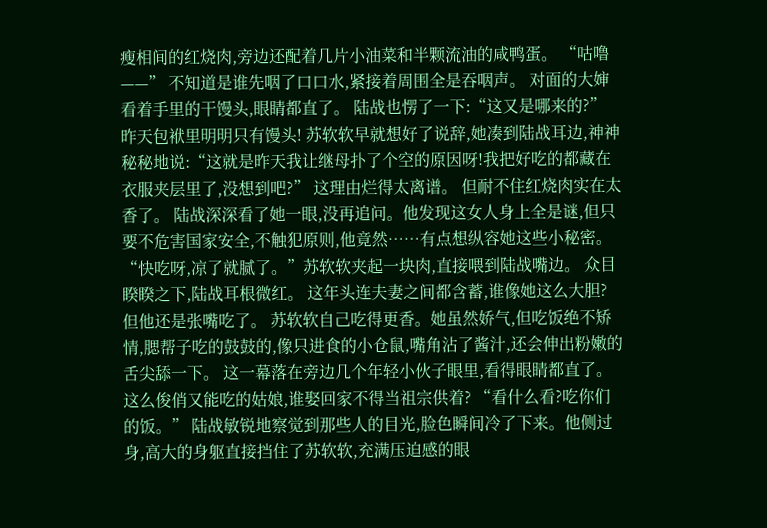瘦相间的红烧肉,旁边还配着几片小油菜和半颗流油的咸鸭蛋。 “咕噜——” 不知道是谁先咽了口口水,紧接着周围全是吞咽声。 对面的大婶看着手里的干馒头,眼睛都直了。 陆战也愣了一下:“这又是哪来的?” 昨天包袱里明明只有馒头! 苏软软早就想好了说辞,她凑到陆战耳边,神神秘秘地说:“这就是昨天我让继母扑了个空的原因呀!我把好吃的都藏在衣服夹层里了,没想到吧?” 这理由烂得太离谱。 但耐不住红烧肉实在太香了。 陆战深深看了她一眼,没再追问。他发现这女人身上全是谜,但只要不危害国家安全,不触犯原则,他竟然……有点想纵容她这些小秘密。 “快吃呀,凉了就腻了。”苏软软夹起一块肉,直接喂到陆战嘴边。 众目睽睽之下,陆战耳根微红。 这年头连夫妻之间都含蓄,谁像她这么大胆? 但他还是张嘴吃了。 苏软软自己吃得更香。她虽然娇气,但吃饭绝不矫情,腮帮子吃的鼓鼓的,像只进食的小仓鼠,嘴角沾了酱汁,还会伸出粉嫩的舌尖舔一下。 这一幕落在旁边几个年轻小伙子眼里,看得眼睛都直了。 这么俊俏又能吃的姑娘,谁娶回家不得当祖宗供着? “看什么看?吃你们的饭。” 陆战敏锐地察觉到那些人的目光,脸色瞬间冷了下来。他侧过身,高大的身躯直接挡住了苏软软,充满压迫感的眼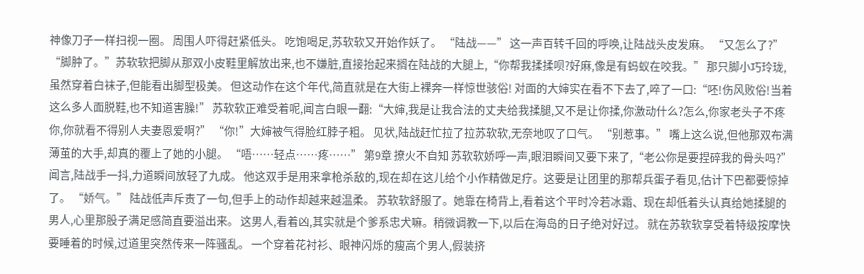神像刀子一样扫视一圈。 周围人吓得赶紧低头。 吃饱喝足,苏软软又开始作妖了。 “陆战——” 这一声百转千回的呼唤,让陆战头皮发麻。 “又怎么了?” “脚肿了。”苏软软把脚从那双小皮鞋里解放出来,也不嫌脏,直接抬起来搁在陆战的大腿上,“你帮我揉揉呗?好麻,像是有蚂蚁在咬我。” 那只脚小巧玲珑,虽然穿着白袜子,但能看出脚型极美。 但这动作在这个年代,简直就是在大街上裸奔一样惊世骇俗! 对面的大婶实在看不下去了,啐了一口:“呸!伤风败俗!当着这么多人面脱鞋,也不知道害臊!” 苏软软正难受着呢,闻言白眼一翻:“大婶,我是让我合法的丈夫给我揉腿,又不是让你揉,你激动什么?怎么,你家老头子不疼你,你就看不得别人夫妻恩爱啊?” “你!”大婶被气得脸红脖子粗。 见状,陆战赶忙拉了拉苏软软,无奈地叹了口气。 “别惹事。” 嘴上这么说,但他那双布满薄茧的大手,却真的覆上了她的小腿。 “唔……轻点……疼……” 第9章 撩火不自知 苏软软娇呼一声,眼泪瞬间又要下来了,“老公你是要捏碎我的骨头吗?” 闻言,陆战手一抖,力道瞬间放轻了九成。 他这双手是用来拿枪杀敌的,现在却在这儿给个小作精做足疗。这要是让团里的那帮兵蛋子看见,估计下巴都要惊掉了。 “娇气。” 陆战低声斥责了一句,但手上的动作却越来越温柔。 苏软软舒服了。她靠在椅背上,看着这个平时冷若冰霜、现在却低着头认真给她揉腿的男人,心里那股子满足感简直要溢出来。 这男人,看着凶,其实就是个爹系忠犬嘛。稍微调教一下,以后在海岛的日子绝对好过。 就在苏软软享受着特级按摩快要睡着的时候,过道里突然传来一阵骚乱。 一个穿着花衬衫、眼神闪烁的瘦高个男人,假装挤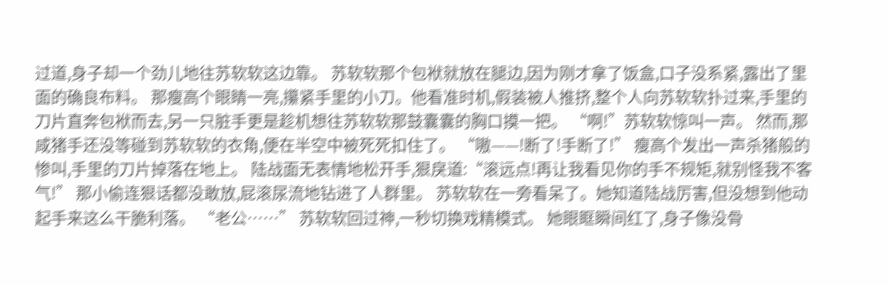过道,身子却一个劲儿地往苏软软这边靠。 苏软软那个包袱就放在腿边,因为刚才拿了饭盒,口子没系紧,露出了里面的确良布料。 那瘦高个眼睛一亮,攥紧手里的小刀。他看准时机,假装被人推挤,整个人向苏软软扑过来,手里的刀片直奔包袱而去,另一只脏手更是趁机想往苏软软那鼓囊囊的胸口摸一把。 “啊!”苏软软惊叫一声。 然而,那咸猪手还没等碰到苏软软的衣角,便在半空中被死死扣住了。 “嗷——!断了!手断了!” 瘦高个发出一声杀猪般的惨叫,手里的刀片掉落在地上。 陆战面无表情地松开手,狠戾道:“滚远点!再让我看见你的手不规矩,就别怪我不客气!” 那小偷连狠话都没敢放,屁滚尿流地钻进了人群里。 苏软软在一旁看呆了。她知道陆战厉害,但没想到他动起手来这么干脆利落。 “老公……” 苏软软回过神,一秒切换戏精模式。 她眼眶瞬间红了,身子像没骨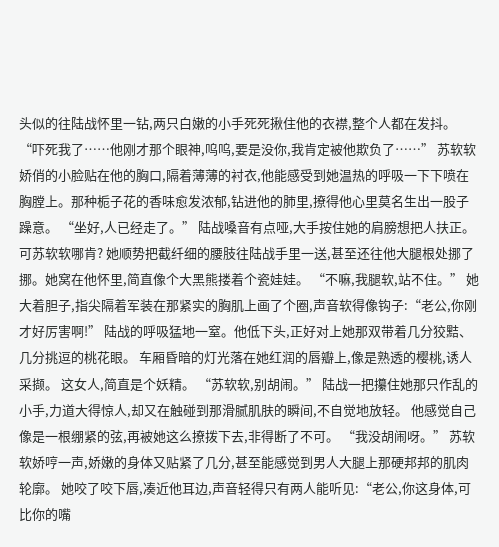头似的往陆战怀里一钻,两只白嫩的小手死死揪住他的衣襟,整个人都在发抖。 “吓死我了……他刚才那个眼神,呜呜,要是没你,我肯定被他欺负了……” 苏软软娇俏的小脸贴在他的胸口,隔着薄薄的衬衣,他能感受到她温热的呼吸一下下喷在胸膛上。那种栀子花的香味愈发浓郁,钻进他的肺里,撩得他心里莫名生出一股子躁意。 “坐好,人已经走了。” 陆战嗓音有点哑,大手按住她的肩膀想把人扶正。 可苏软软哪肯? 她顺势把截纤细的腰肢往陆战手里一送,甚至还往他大腿根处挪了挪。她窝在他怀里,简直像个大黑熊搂着个瓷娃娃。 “不嘛,我腿软,站不住。” 她大着胆子,指尖隔着军装在那紧实的胸肌上画了个圈,声音软得像钩子:“老公,你刚才好厉害啊!” 陆战的呼吸猛地一窒。他低下头,正好对上她那双带着几分狡黠、几分挑逗的桃花眼。 车厢昏暗的灯光落在她红润的唇瓣上,像是熟透的樱桃,诱人采撷。 这女人,简直是个妖精。 “苏软软,别胡闹。” 陆战一把攥住她那只作乱的小手,力道大得惊人,却又在触碰到那滑腻肌肤的瞬间,不自觉地放轻。 他感觉自己像是一根绷紧的弦,再被她这么撩拨下去,非得断了不可。 “我没胡闹呀。” 苏软软娇哼一声,娇嫩的身体又贴紧了几分,甚至能感觉到男人大腿上那硬邦邦的肌肉轮廓。 她咬了咬下唇,凑近他耳边,声音轻得只有两人能听见:“老公,你这身体,可比你的嘴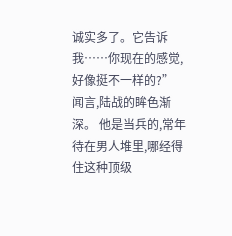诚实多了。它告诉我……你现在的感觉,好像挺不一样的?” 闻言,陆战的眸色渐深。 他是当兵的,常年待在男人堆里,哪经得住这种顶级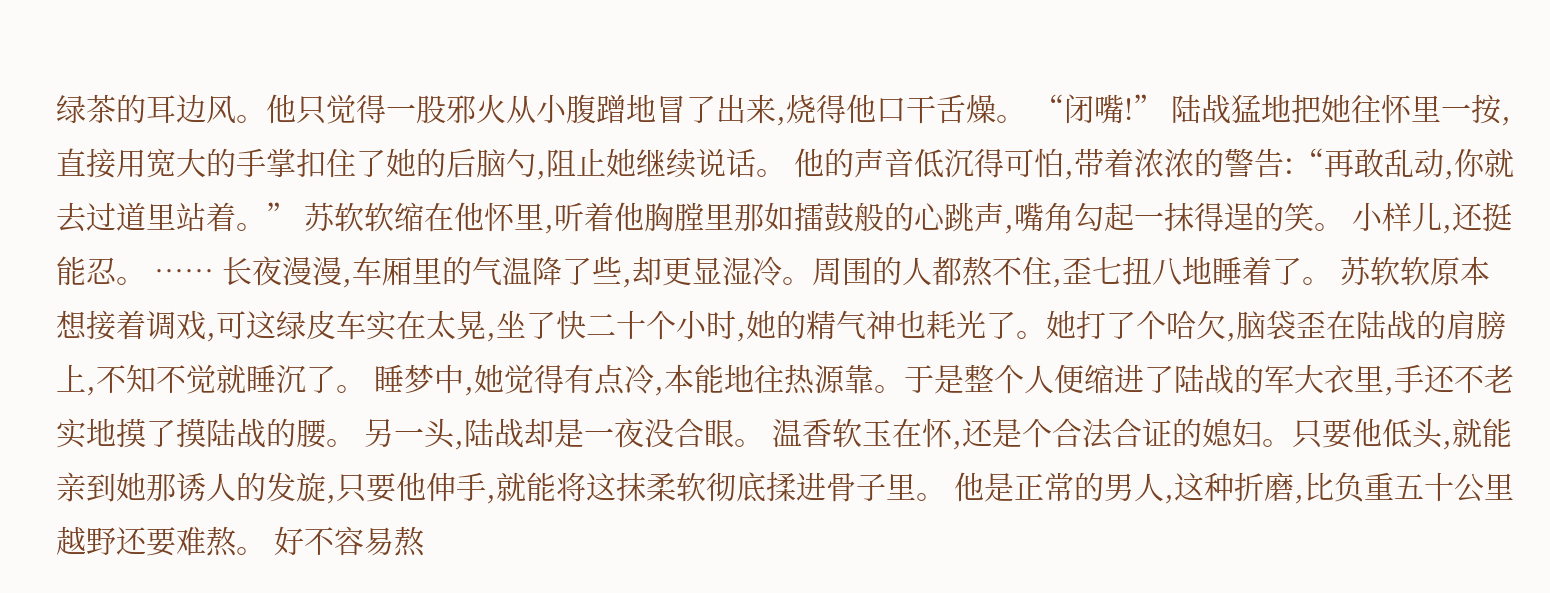绿茶的耳边风。他只觉得一股邪火从小腹蹭地冒了出来,烧得他口干舌燥。 “闭嘴!” 陆战猛地把她往怀里一按,直接用宽大的手掌扣住了她的后脑勺,阻止她继续说话。 他的声音低沉得可怕,带着浓浓的警告:“再敢乱动,你就去过道里站着。” 苏软软缩在他怀里,听着他胸膛里那如擂鼓般的心跳声,嘴角勾起一抹得逞的笑。 小样儿,还挺能忍。 …… 长夜漫漫,车厢里的气温降了些,却更显湿冷。周围的人都熬不住,歪七扭八地睡着了。 苏软软原本想接着调戏,可这绿皮车实在太晃,坐了快二十个小时,她的精气神也耗光了。她打了个哈欠,脑袋歪在陆战的肩膀上,不知不觉就睡沉了。 睡梦中,她觉得有点冷,本能地往热源靠。于是整个人便缩进了陆战的军大衣里,手还不老实地摸了摸陆战的腰。 另一头,陆战却是一夜没合眼。 温香软玉在怀,还是个合法合证的媳妇。只要他低头,就能亲到她那诱人的发旋,只要他伸手,就能将这抹柔软彻底揉进骨子里。 他是正常的男人,这种折磨,比负重五十公里越野还要难熬。 好不容易熬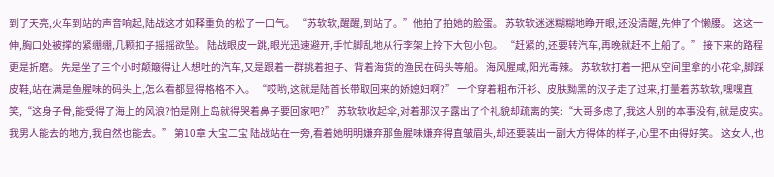到了天亮,火车到站的声音响起,陆战这才如释重负的松了一口气。 “苏软软,醒醒,到站了。”他拍了拍她的脸蛋。 苏软软迷迷糊糊地睁开眼,还没清醒,先伸了个懒腰。 这这一伸,胸口处被撑的紧绷绷,几颗扣子摇摇欲坠。 陆战眼皮一跳,眼光迅速避开,手忙脚乱地从行李架上拎下大包小包。 “赶紧的,还要转汽车,再晚就赶不上船了。” 接下来的路程更是折磨。 先是坐了三个小时颠簸得让人想吐的汽车,又是跟着一群挑着担子、背着海货的渔民在码头等船。 海风腥咸,阳光毒辣。 苏软软打着一把从空间里拿的小花伞,脚踩皮鞋,站在满是鱼腥味的码头上,怎么看都显得格格不入。 “哎哟,这就是陆首长带取回来的娇媳妇啊?” 一个穿着粗布汗衫、皮肤黝黑的汉子走了过来,打量着苏软软,嘿嘿直笑,“这身子骨,能受得了海上的风浪?怕是刚上岛就得哭着鼻子要回家吧?” 苏软软收起伞,对着那汉子露出了个礼貌却疏离的笑:“大哥多虑了,我这人别的本事没有,就是皮实。我男人能去的地方,我自然也能去。” 第10章 大宝二宝 陆战站在一旁,看着她明明嫌弃那鱼腥味嫌弃得直皱眉头,却还要装出一副大方得体的样子,心里不由得好笑。 这女人,也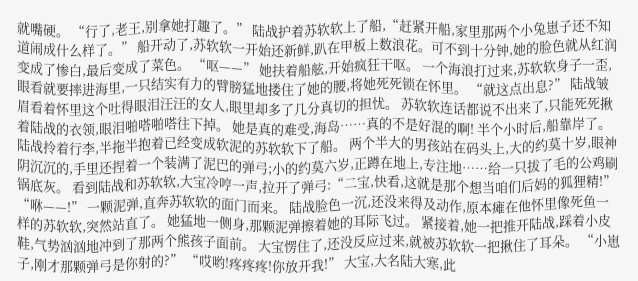就嘴硬。 “行了,老王,别拿她打趣了。” 陆战护着苏软软上了船,“赶紧开船,家里那两个小兔崽子还不知道闹成什么样了。” 船开动了,苏软软一开始还新鲜,趴在甲板上数浪花。可不到十分钟,她的脸色就从红润变成了惨白,最后变成了菜色。 “呕——” 她扶着船舷,开始疯狂干呕。 一个海浪打过来,苏软软身子一歪,眼看就要摔进海里,一只结实有力的臂膀猛地搂住了她的腰,将她死死锁在怀里。 “就这点出息?” 陆战皱眉看着怀里这个吐得眼泪汪汪的女人,眼里却多了几分真切的担忧。 苏软软连话都说不出来了,只能死死揪着陆战的衣领,眼泪啪嗒啪嗒往下掉。 她是真的难受,海岛……真的不是好混的啊! 半个小时后,船靠岸了。 陆战拎着行李,半拖半抱着已经变成软泥的苏软软下了船。 两个半大的男孩站在码头上,大的约莫十岁,眼神阴沉沉的,手里还捏着一个装满了泥巴的弹弓;小的约莫六岁,正蹲在地上,专注地……给一只拔了毛的公鸡刷锅底灰。 看到陆战和苏软软,大宝冷哼一声,拉开了弹弓:“二宝,快看,这就是那个想当咱们后妈的狐狸精!” “咻——!” 一颗泥弹,直奔苏软软的面门而来。 陆战脸色一沉,还没来得及动作,原本瘫在他怀里像死鱼一样的苏软软,突然站直了。 她猛地一侧身,那颗泥弹擦着她的耳际飞过。 紧接着,她一把推开陆战,踩着小皮鞋,气势汹汹地冲到了那两个熊孩子面前。 大宝愣住了,还没反应过来,就被苏软软一把揪住了耳朵。 “小崽子,刚才那颗弹弓是你射的?” “哎哟!疼疼疼!你放开我!” 大宝,大名陆大寒,此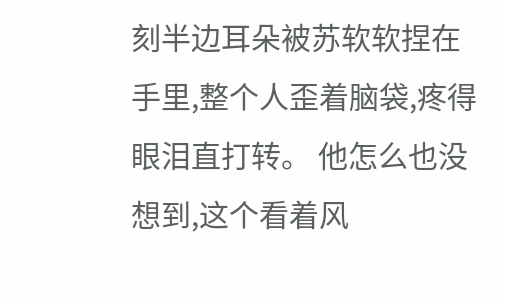刻半边耳朵被苏软软捏在手里,整个人歪着脑袋,疼得眼泪直打转。 他怎么也没想到,这个看着风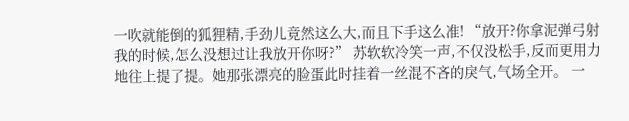一吹就能倒的狐狸精,手劲儿竟然这么大,而且下手这么准! “放开?你拿泥弹弓射我的时候,怎么没想过让我放开你呀?” 苏软软冷笑一声,不仅没松手,反而更用力地往上提了提。她那张漂亮的脸蛋此时挂着一丝混不吝的戾气,气场全开。 一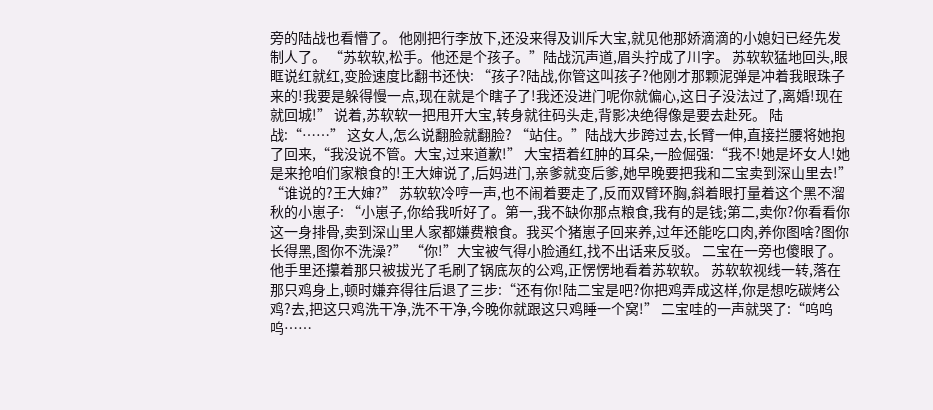旁的陆战也看懵了。 他刚把行李放下,还没来得及训斥大宝,就见他那娇滴滴的小媳妇已经先发制人了。 “苏软软,松手。他还是个孩子。”陆战沉声道,眉头拧成了川字。 苏软软猛地回头,眼眶说红就红,变脸速度比翻书还快: “孩子?陆战,你管这叫孩子?他刚才那颗泥弹是冲着我眼珠子来的!我要是躲得慢一点,现在就是个瞎子了!我还没进门呢你就偏心,这日子没法过了,离婚!现在就回城!” 说着,苏软软一把甩开大宝,转身就往码头走,背影决绝得像是要去赴死。 陆战:“……” 这女人,怎么说翻脸就翻脸? “站住。”陆战大步跨过去,长臂一伸,直接拦腰将她抱了回来,“我没说不管。大宝,过来道歉!” 大宝捂着红肿的耳朵,一脸倔强:“我不!她是坏女人!她是来抢咱们家粮食的!王大婶说了,后妈进门,亲爹就变后爹,她早晚要把我和二宝卖到深山里去!” “谁说的?王大婶?” 苏软软冷哼一声,也不闹着要走了,反而双臂环胸,斜着眼打量着这个黑不溜秋的小崽子: “小崽子,你给我听好了。第一,我不缺你那点粮食,我有的是钱;第二,卖你?你看看你这一身排骨,卖到深山里人家都嫌费粮食。我买个猪崽子回来养,过年还能吃口肉,养你图啥?图你长得黑,图你不洗澡?” “你!”大宝被气得小脸通红,找不出话来反驳。 二宝在一旁也傻眼了。 他手里还攥着那只被拔光了毛刷了锅底灰的公鸡,正愣愣地看着苏软软。 苏软软视线一转,落在那只鸡身上,顿时嫌弃得往后退了三步:“还有你!陆二宝是吧?你把鸡弄成这样,你是想吃碳烤公鸡?去,把这只鸡洗干净,洗不干净,今晚你就跟这只鸡睡一个窝!” 二宝哇的一声就哭了:“呜呜呜……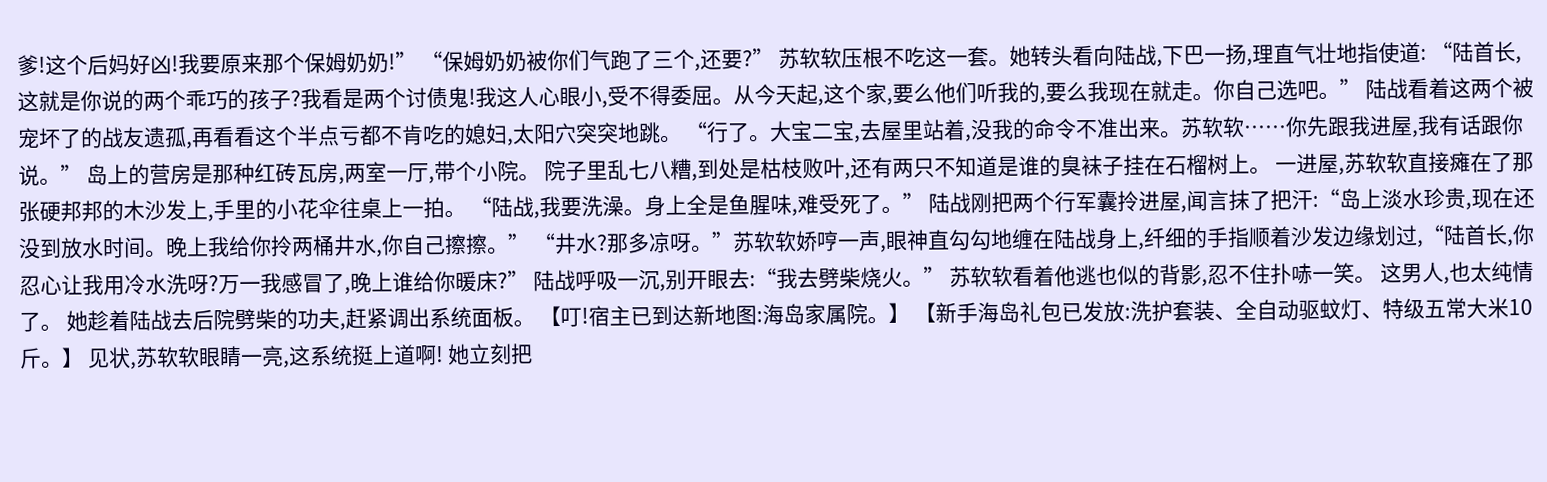爹!这个后妈好凶!我要原来那个保姆奶奶!” “保姆奶奶被你们气跑了三个,还要?” 苏软软压根不吃这一套。她转头看向陆战,下巴一扬,理直气壮地指使道: “陆首长,这就是你说的两个乖巧的孩子?我看是两个讨债鬼!我这人心眼小,受不得委屈。从今天起,这个家,要么他们听我的,要么我现在就走。你自己选吧。” 陆战看着这两个被宠坏了的战友遗孤,再看看这个半点亏都不肯吃的媳妇,太阳穴突突地跳。 “行了。大宝二宝,去屋里站着,没我的命令不准出来。苏软软……你先跟我进屋,我有话跟你说。” 岛上的营房是那种红砖瓦房,两室一厅,带个小院。 院子里乱七八糟,到处是枯枝败叶,还有两只不知道是谁的臭袜子挂在石榴树上。 一进屋,苏软软直接瘫在了那张硬邦邦的木沙发上,手里的小花伞往桌上一拍。 “陆战,我要洗澡。身上全是鱼腥味,难受死了。” 陆战刚把两个行军囊拎进屋,闻言抹了把汗:“岛上淡水珍贵,现在还没到放水时间。晚上我给你拎两桶井水,你自己擦擦。” “井水?那多凉呀。”苏软软娇哼一声,眼神直勾勾地缠在陆战身上,纤细的手指顺着沙发边缘划过,“陆首长,你忍心让我用冷水洗呀?万一我感冒了,晚上谁给你暖床?” 陆战呼吸一沉,别开眼去:“我去劈柴烧火。” 苏软软看着他逃也似的背影,忍不住扑哧一笑。 这男人,也太纯情了。 她趁着陆战去后院劈柴的功夫,赶紧调出系统面板。 【叮!宿主已到达新地图:海岛家属院。】 【新手海岛礼包已发放:洗护套装、全自动驱蚊灯、特级五常大米10斤。】 见状,苏软软眼睛一亮,这系统挺上道啊! 她立刻把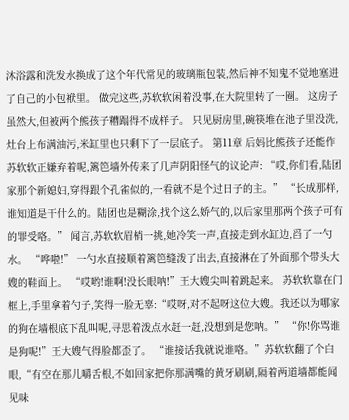沐浴露和洗发水换成了这个年代常见的玻璃瓶包装,然后神不知鬼不觉地塞进了自己的小包袱里。 做完这些,苏软软闲着没事,在大院里转了一圈。 这房子虽然大,但被两个熊孩子糟蹋得不成样子。 只见厨房里,碗筷堆在池子里没洗,灶台上布满油污,米缸里也只剩下了一层底子。 第11章 后妈比熊孩子还能作 苏软软正嫌弃着呢,篱笆墙外传来了几声阴阳怪气的议论声: “哎,你们看,陆团家那个新媳妇,穿得跟个孔雀似的,一看就不是个过日子的主。” “长成那样,谁知道是干什么的。陆团也是糊涂,找个这么娇气的,以后家里那两个孩子可有的罪受咯。” 闻言,苏软软眉梢一挑,她冷笑一声,直接走到水缸边,舀了一勺水。 “哗啦!” 一勺水直接顺着篱笆缝泼了出去,直接淋在了外面那个带头大嫂的鞋面上。 “哎哟!谁啊!没长眼呐!”王大嫂尖叫着跳起来。 苏软软靠在门框上,手里拿着勺子,笑得一脸无辜:“哎呀,对不起呀这位大嫂。我还以为哪家的狗在墙根底下乱叫呢,寻思着泼点水赶一赶,没想到是您呐。” “你!你骂谁是狗呢!”王大嫂气得脸都歪了。 “谁接话我就说谁咯。”苏软软翻了个白眼,“有空在那儿嚼舌根,不如回家把你那满嘴的黄牙刷刷,隔着两道墙都能闻见味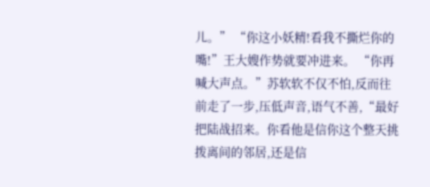儿。” “你这小妖精!看我不撕烂你的嘴!”王大嫂作势就要冲进来。 “你再喊大声点。”苏软软不仅不怕,反而往前走了一步,压低声音,语气不善,“最好把陆战招来。你看他是信你这个整天挑拨离间的邻居,还是信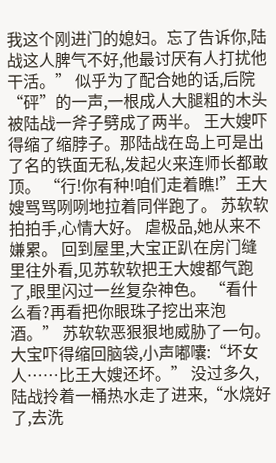我这个刚进门的媳妇。忘了告诉你,陆战这人脾气不好,他最讨厌有人打扰他干活。” 似乎为了配合她的话,后院“砰”的一声,一根成人大腿粗的木头被陆战一斧子劈成了两半。 王大嫂吓得缩了缩脖子。那陆战在岛上可是出了名的铁面无私,发起火来连师长都敢顶。 “行!你有种!咱们走着瞧!”王大嫂骂骂咧咧地拉着同伴跑了。 苏软软拍拍手,心情大好。 虐极品,她从来不嫌累。 回到屋里,大宝正趴在房门缝里往外看,见苏软软把王大嫂都气跑了,眼里闪过一丝复杂神色。 “看什么看?再看把你眼珠子挖出来泡酒。” 苏软软恶狠狠地威胁了一句。 大宝吓得缩回脑袋,小声嘟囔:“坏女人……比王大嫂还坏。” 没过多久,陆战拎着一桶热水走了进来,“水烧好了,去洗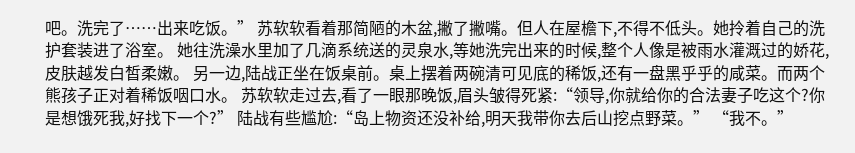吧。洗完了……出来吃饭。” 苏软软看着那简陋的木盆,撇了撇嘴。但人在屋檐下,不得不低头。她拎着自己的洗护套装进了浴室。 她往洗澡水里加了几滴系统送的灵泉水,等她洗完出来的时候,整个人像是被雨水灌溉过的娇花,皮肤越发白皙柔嫩。 另一边,陆战正坐在饭桌前。桌上摆着两碗清可见底的稀饭,还有一盘黑乎乎的咸菜。而两个熊孩子正对着稀饭咽口水。 苏软软走过去,看了一眼那晚饭,眉头皱得死紧:“领导,你就给你的合法妻子吃这个?你是想饿死我,好找下一个?” 陆战有些尴尬:“岛上物资还没补给,明天我带你去后山挖点野菜。” “我不。”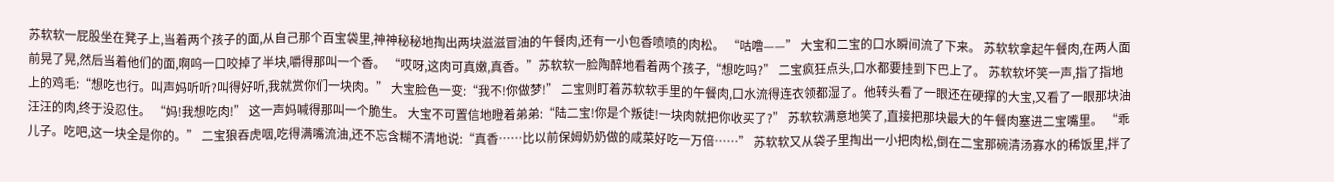苏软软一屁股坐在凳子上,当着两个孩子的面,从自己那个百宝袋里,神神秘秘地掏出两块滋滋冒油的午餐肉,还有一小包香喷喷的肉松。 “咕噜——” 大宝和二宝的口水瞬间流了下来。 苏软软拿起午餐肉,在两人面前晃了晃,然后当着他们的面,啊呜一口咬掉了半块,嚼得那叫一个香。 “哎呀,这肉可真嫩,真香。”苏软软一脸陶醉地看着两个孩子,“想吃吗?” 二宝疯狂点头,口水都要挂到下巴上了。 苏软软坏笑一声,指了指地上的鸡毛:“想吃也行。叫声妈听听?叫得好听,我就赏你们一块肉。” 大宝脸色一变:“我不!你做梦!” 二宝则盯着苏软软手里的午餐肉,口水流得连衣领都湿了。他转头看了一眼还在硬撑的大宝,又看了一眼那块油汪汪的肉,终于没忍住。 “妈!我想吃肉!” 这一声妈喊得那叫一个脆生。 大宝不可置信地瞪着弟弟:“陆二宝!你是个叛徒!一块肉就把你收买了?” 苏软软满意地笑了,直接把那块最大的午餐肉塞进二宝嘴里。 “乖儿子。吃吧,这一块全是你的。” 二宝狼吞虎咽,吃得满嘴流油,还不忘含糊不清地说:“真香……比以前保姆奶奶做的咸菜好吃一万倍……” 苏软软又从袋子里掏出一小把肉松,倒在二宝那碗清汤寡水的稀饭里,拌了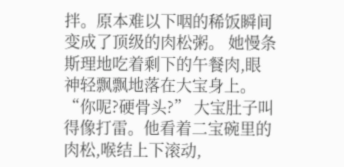拌。原本难以下咽的稀饭瞬间变成了顶级的肉松粥。 她慢条斯理地吃着剩下的午餐肉,眼神轻飘飘地落在大宝身上。 “你呢?硬骨头?” 大宝肚子叫得像打雷。他看着二宝碗里的肉松,喉结上下滚动,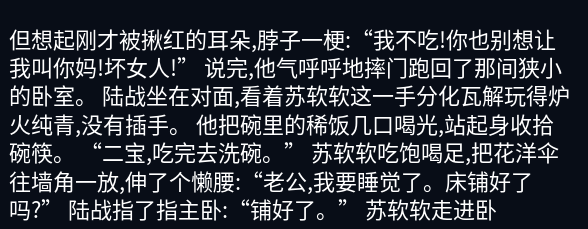但想起刚才被揪红的耳朵,脖子一梗:“我不吃!你也别想让我叫你妈!坏女人!” 说完,他气呼呼地摔门跑回了那间狭小的卧室。 陆战坐在对面,看着苏软软这一手分化瓦解玩得炉火纯青,没有插手。 他把碗里的稀饭几口喝光,站起身收拾碗筷。 “二宝,吃完去洗碗。” 苏软软吃饱喝足,把花洋伞往墙角一放,伸了个懒腰:“老公,我要睡觉了。床铺好了吗?” 陆战指了指主卧:“铺好了。” 苏软软走进卧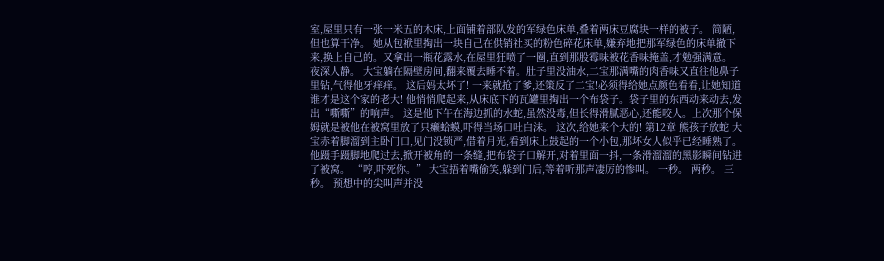室,屋里只有一张一米五的木床,上面铺着部队发的军绿色床单,叠着两床豆腐块一样的被子。 简陋,但也算干净。 她从包袱里掏出一块自己在供销社买的粉色碎花床单,嫌弃地把那军绿色的床单撤下来,换上自己的。又拿出一瓶花露水,在屋里狂喷了一圈,直到那股霉味被花香味掩盖,才勉强满意。 夜深人静。 大宝躺在隔壁房间,翻来覆去睡不着。肚子里没油水,二宝那满嘴的肉香味又直往他鼻子里钻,气得他牙痒痒。 这后妈太坏了! 一来就抢了爹,还策反了二宝!必须得给她点颜色看看,让她知道谁才是这个家的老大! 他悄悄爬起来,从床底下的瓦罐里掏出一个布袋子。袋子里的东西动来动去,发出“嘶嘶”的响声。 这是他下午在海边抓的水蛇,虽然没毒,但长得滑腻恶心,还能咬人。上次那个保姆就是被他在被窝里放了只癞蛤蟆,吓得当场口吐白沫。 这次,给她来个大的! 第12章 熊孩子放蛇 大宝赤着脚溜到主卧门口,见门没锁严,借着月光,看到床上鼓起的一个小包,那坏女人似乎已经睡熟了。 他蹑手蹑脚地爬过去,掀开被角的一条缝,把布袋子口解开,对着里面一抖,一条滑溜溜的黑影瞬间钻进了被窝。 “哼,吓死你。” 大宝捂着嘴偷笑,躲到门后,等着听那声凄厉的惨叫。 一秒。 两秒。 三秒。 预想中的尖叫声并没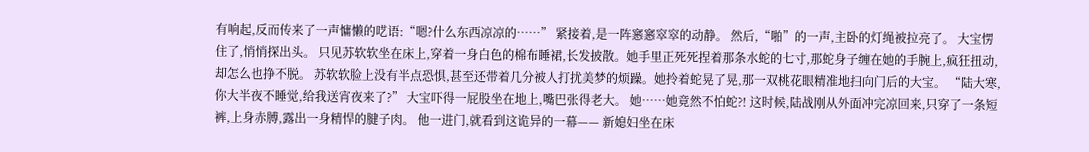有响起,反而传来了一声慵懒的呓语:“嗯?什么东西凉凉的……” 紧接着,是一阵窸窸窣窣的动静。 然后,“啪”的一声,主卧的灯绳被拉亮了。 大宝愣住了,悄悄探出头。 只见苏软软坐在床上,穿着一身白色的棉布睡裙,长发披散。她手里正死死捏着那条水蛇的七寸,那蛇身子缠在她的手腕上,疯狂扭动,却怎么也挣不脱。 苏软软脸上没有半点恐惧,甚至还带着几分被人打扰美梦的烦躁。她拎着蛇晃了晃,那一双桃花眼精准地扫向门后的大宝。 “陆大寒,你大半夜不睡觉,给我送宵夜来了?” 大宝吓得一屁股坐在地上,嘴巴张得老大。 她……她竟然不怕蛇?! 这时候,陆战刚从外面冲完凉回来,只穿了一条短裤,上身赤膊,露出一身精悍的腱子肉。 他一进门,就看到这诡异的一幕—— 新媳妇坐在床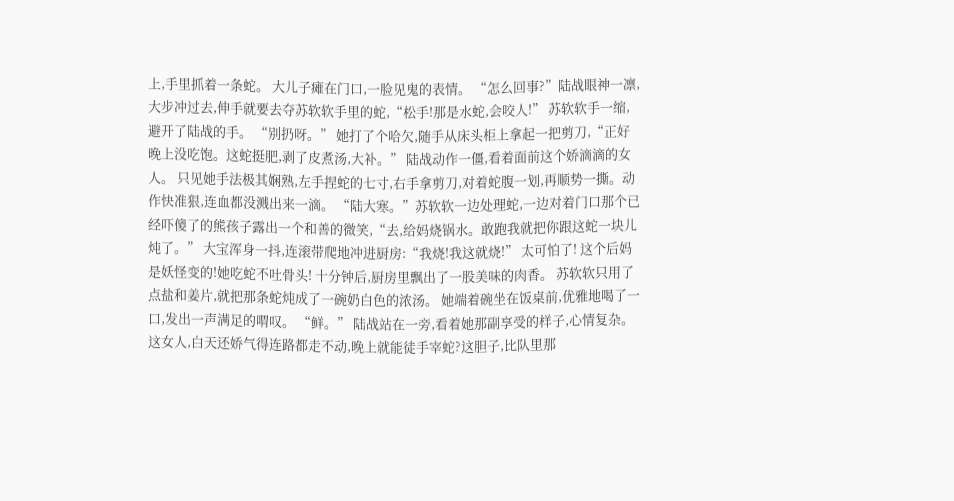上,手里抓着一条蛇。 大儿子瘫在门口,一脸见鬼的表情。 “怎么回事?”陆战眼神一凛,大步冲过去,伸手就要去夺苏软软手里的蛇,“松手!那是水蛇,会咬人!” 苏软软手一缩,避开了陆战的手。 “别扔呀。” 她打了个哈欠,随手从床头柜上拿起一把剪刀,“正好晚上没吃饱。这蛇挺肥,剥了皮煮汤,大补。” 陆战动作一僵,看着面前这个娇滴滴的女人。 只见她手法极其娴熟,左手捏蛇的七寸,右手拿剪刀,对着蛇腹一划,再顺势一撕。动作快准狠,连血都没溅出来一滴。 “陆大寒。”苏软软一边处理蛇,一边对着门口那个已经吓傻了的熊孩子露出一个和善的微笑,“去,给妈烧锅水。敢跑我就把你跟这蛇一块儿炖了。” 大宝浑身一抖,连滚带爬地冲进厨房:“我烧!我这就烧!” 太可怕了! 这个后妈是妖怪变的!她吃蛇不吐骨头! 十分钟后,厨房里飘出了一股美味的肉香。 苏软软只用了点盐和姜片,就把那条蛇炖成了一碗奶白色的浓汤。 她端着碗坐在饭桌前,优雅地喝了一口,发出一声满足的喟叹。 “鲜。” 陆战站在一旁,看着她那副享受的样子,心情复杂。 这女人,白天还娇气得连路都走不动,晚上就能徒手宰蛇?这胆子,比队里那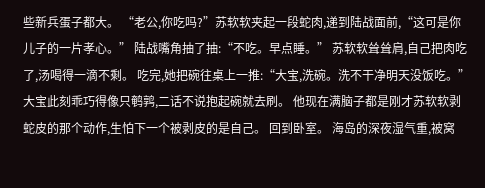些新兵蛋子都大。 “老公,你吃吗?”苏软软夹起一段蛇肉,递到陆战面前,“这可是你儿子的一片孝心。” 陆战嘴角抽了抽:“不吃。早点睡。” 苏软软耸耸肩,自己把肉吃了,汤喝得一滴不剩。 吃完,她把碗往桌上一推:“大宝,洗碗。洗不干净明天没饭吃。” 大宝此刻乖巧得像只鹌鹑,二话不说抱起碗就去刷。 他现在满脑子都是刚才苏软软剥蛇皮的那个动作,生怕下一个被剥皮的是自己。 回到卧室。 海岛的深夜湿气重,被窝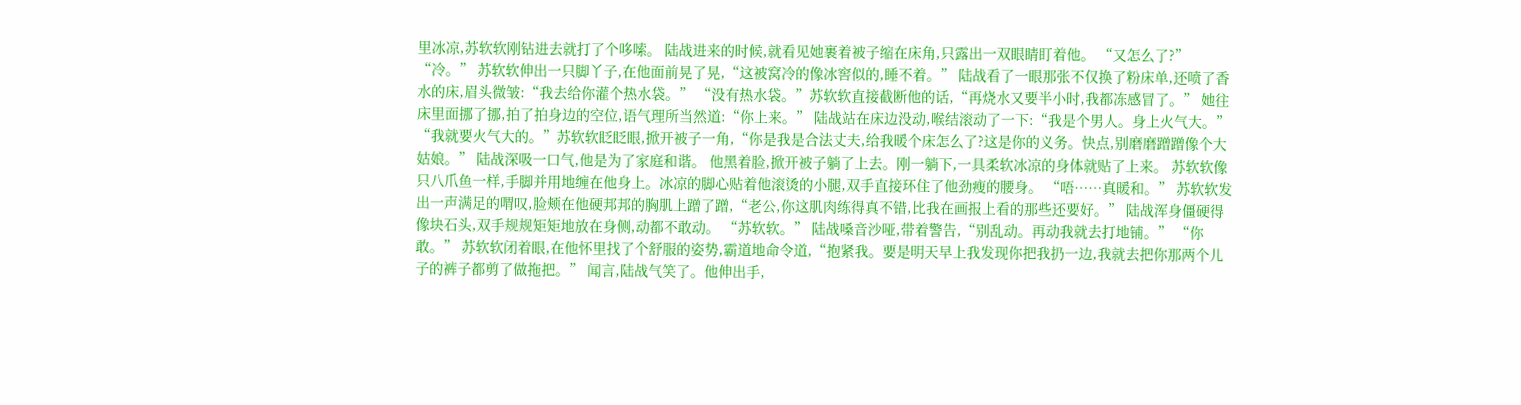里冰凉,苏软软刚钻进去就打了个哆嗦。 陆战进来的时候,就看见她裹着被子缩在床角,只露出一双眼睛盯着他。 “又怎么了?” “冷。” 苏软软伸出一只脚丫子,在他面前晃了晃,“这被窝冷的像冰窖似的,睡不着。” 陆战看了一眼那张不仅换了粉床单,还喷了香水的床,眉头微皱:“我去给你灌个热水袋。” “没有热水袋。”苏软软直接截断他的话,“再烧水又要半小时,我都冻感冒了。” 她往床里面挪了挪,拍了拍身边的空位,语气理所当然道:“你上来。” 陆战站在床边没动,喉结滚动了一下:“我是个男人。身上火气大。” “我就要火气大的。”苏软软眨眨眼,掀开被子一角,“你是我是合法丈夫,给我暖个床怎么了?这是你的义务。快点,别磨磨蹭蹭像个大姑娘。” 陆战深吸一口气,他是为了家庭和谐。 他黑着脸,掀开被子躺了上去。刚一躺下,一具柔软冰凉的身体就贴了上来。 苏软软像只八爪鱼一样,手脚并用地缠在他身上。冰凉的脚心贴着他滚烫的小腿,双手直接环住了他劲瘦的腰身。 “唔……真暖和。” 苏软软发出一声满足的喟叹,脸颊在他硬邦邦的胸肌上蹭了蹭,“老公,你这肌肉练得真不错,比我在画报上看的那些还要好。” 陆战浑身僵硬得像块石头,双手规规矩矩地放在身侧,动都不敢动。 “苏软软。” 陆战嗓音沙哑,带着警告,“别乱动。再动我就去打地铺。” “你敢。” 苏软软闭着眼,在他怀里找了个舒服的姿势,霸道地命令道,“抱紧我。要是明天早上我发现你把我扔一边,我就去把你那两个儿子的裤子都剪了做拖把。” 闻言,陆战气笑了。他伸出手,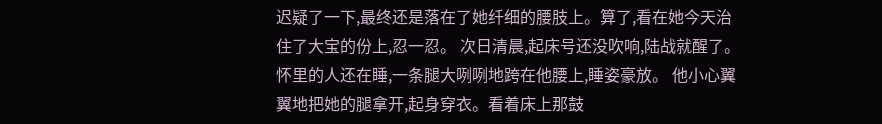迟疑了一下,最终还是落在了她纤细的腰肢上。算了,看在她今天治住了大宝的份上,忍一忍。 次日清晨,起床号还没吹响,陆战就醒了。 怀里的人还在睡,一条腿大咧咧地跨在他腰上,睡姿豪放。 他小心翼翼地把她的腿拿开,起身穿衣。看着床上那鼓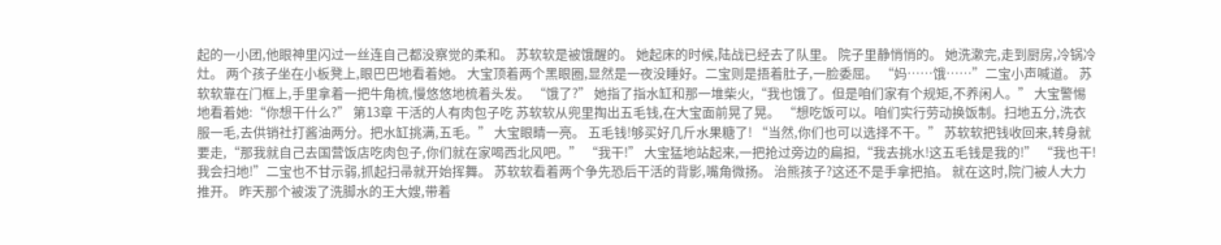起的一小团,他眼神里闪过一丝连自己都没察觉的柔和。 苏软软是被饿醒的。 她起床的时候,陆战已经去了队里。 院子里静悄悄的。 她洗漱完,走到厨房,冷锅冷灶。 两个孩子坐在小板凳上,眼巴巴地看着她。 大宝顶着两个黑眼圈,显然是一夜没睡好。二宝则是捂着肚子,一脸委屈。 “妈……饿……”二宝小声喊道。 苏软软靠在门框上,手里拿着一把牛角梳,慢悠悠地梳着头发。 “饿了?” 她指了指水缸和那一堆柴火,“我也饿了。但是咱们家有个规矩,不养闲人。” 大宝警惕地看着她:“你想干什么?” 第13章 干活的人有肉包子吃 苏软软从兜里掏出五毛钱,在大宝面前晃了晃。 “想吃饭可以。咱们实行劳动换饭制。扫地五分,洗衣服一毛,去供销社打酱油两分。把水缸挑满,五毛。” 大宝眼睛一亮。 五毛钱!够买好几斤水果糖了! “当然,你们也可以选择不干。” 苏软软把钱收回来,转身就要走,“那我就自己去国营饭店吃肉包子,你们就在家喝西北风吧。” “我干!” 大宝猛地站起来,一把抢过旁边的扁担,“我去挑水!这五毛钱是我的!” “我也干!我会扫地!”二宝也不甘示弱,抓起扫帚就开始挥舞。 苏软软看着两个争先恐后干活的背影,嘴角微扬。 治熊孩子?这还不是手拿把掐。 就在这时,院门被人大力推开。 昨天那个被泼了洗脚水的王大嫂,带着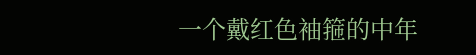一个戴红色袖箍的中年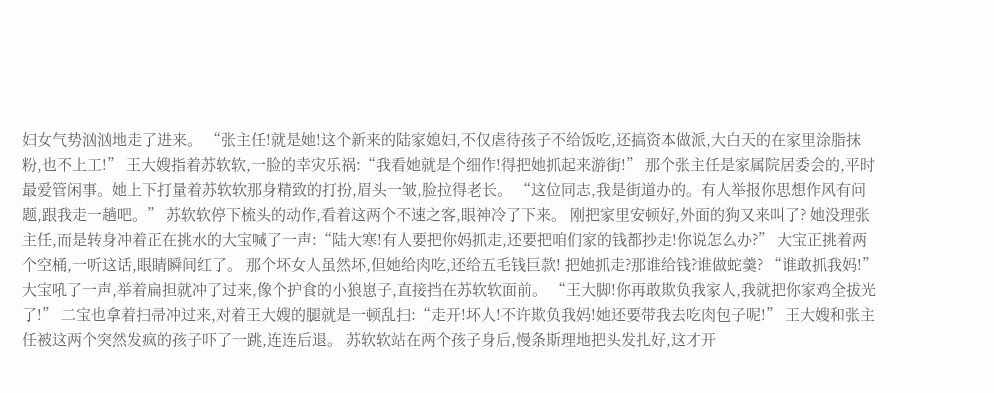妇女气势汹汹地走了进来。 “张主任!就是她!这个新来的陆家媳妇,不仅虐待孩子不给饭吃,还搞资本做派,大白天的在家里涂脂抹粉,也不上工!” 王大嫂指着苏软软,一脸的幸灾乐祸:“我看她就是个细作!得把她抓起来游街!” 那个张主任是家属院居委会的,平时最爱管闲事。她上下打量着苏软软那身精致的打扮,眉头一皱,脸拉得老长。 “这位同志,我是街道办的。有人举报你思想作风有问题,跟我走一趟吧。” 苏软软停下梳头的动作,看着这两个不速之客,眼神冷了下来。 刚把家里安顿好,外面的狗又来叫了? 她没理张主任,而是转身冲着正在挑水的大宝喊了一声:“陆大寒!有人要把你妈抓走,还要把咱们家的钱都抄走!你说怎么办?” 大宝正挑着两个空桶,一听这话,眼睛瞬间红了。 那个坏女人虽然坏,但她给肉吃,还给五毛钱巨款! 把她抓走?那谁给钱?谁做蛇羹? “谁敢抓我妈!” 大宝吼了一声,举着扁担就冲了过来,像个护食的小狼崽子,直接挡在苏软软面前。 “王大脚!你再敢欺负我家人,我就把你家鸡全拔光了!” 二宝也拿着扫帚冲过来,对着王大嫂的腿就是一顿乱扫:“走开!坏人!不许欺负我妈!她还要带我去吃肉包子呢!” 王大嫂和张主任被这两个突然发疯的孩子吓了一跳,连连后退。 苏软软站在两个孩子身后,慢条斯理地把头发扎好,这才开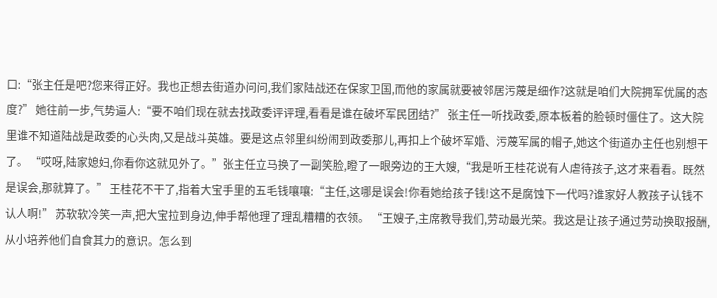口:“张主任是吧?您来得正好。我也正想去街道办问问,我们家陆战还在保家卫国,而他的家属就要被邻居污蔑是细作?这就是咱们大院拥军优属的态度?” 她往前一步,气势逼人:“要不咱们现在就去找政委评评理,看看是谁在破坏军民团结?” 张主任一听找政委,原本板着的脸顿时僵住了。这大院里谁不知道陆战是政委的心头肉,又是战斗英雄。要是这点邻里纠纷闹到政委那儿,再扣上个破坏军婚、污蔑军属的帽子,她这个街道办主任也别想干了。 “哎呀,陆家媳妇,你看你这就见外了。”张主任立马换了一副笑脸,瞪了一眼旁边的王大嫂,“我是听王桂花说有人虐待孩子,这才来看看。既然是误会,那就算了。” 王桂花不干了,指着大宝手里的五毛钱嚷嚷:“主任,这哪是误会!你看她给孩子钱!这不是腐蚀下一代吗?谁家好人教孩子认钱不认人啊!” 苏软软冷笑一声,把大宝拉到身边,伸手帮他理了理乱糟糟的衣领。 “王嫂子,主席教导我们,劳动最光荣。我这是让孩子通过劳动换取报酬,从小培养他们自食其力的意识。怎么到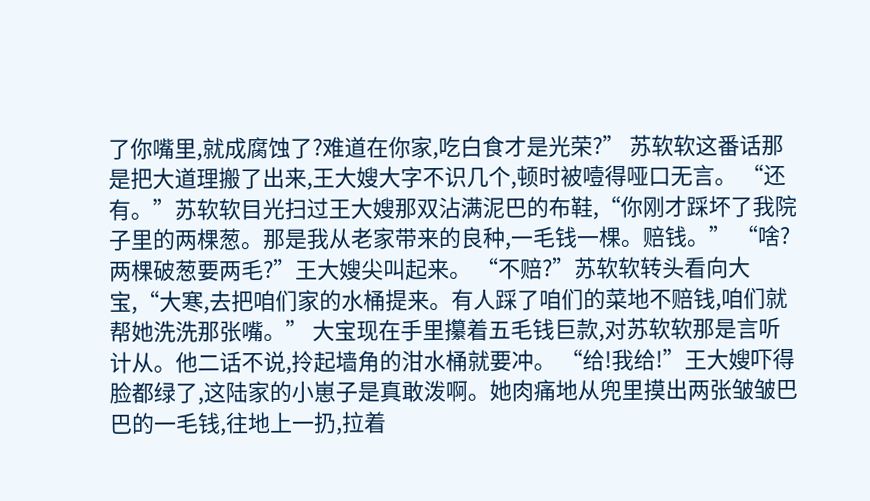了你嘴里,就成腐蚀了?难道在你家,吃白食才是光荣?” 苏软软这番话那是把大道理搬了出来,王大嫂大字不识几个,顿时被噎得哑口无言。 “还有。”苏软软目光扫过王大嫂那双沾满泥巴的布鞋,“你刚才踩坏了我院子里的两棵葱。那是我从老家带来的良种,一毛钱一棵。赔钱。” “啥?两棵破葱要两毛?”王大嫂尖叫起来。 “不赔?”苏软软转头看向大宝,“大寒,去把咱们家的水桶提来。有人踩了咱们的菜地不赔钱,咱们就帮她洗洗那张嘴。” 大宝现在手里攥着五毛钱巨款,对苏软软那是言听计从。他二话不说,拎起墙角的泔水桶就要冲。 “给!我给!”王大嫂吓得脸都绿了,这陆家的小崽子是真敢泼啊。她肉痛地从兜里摸出两张皱皱巴巴的一毛钱,往地上一扔,拉着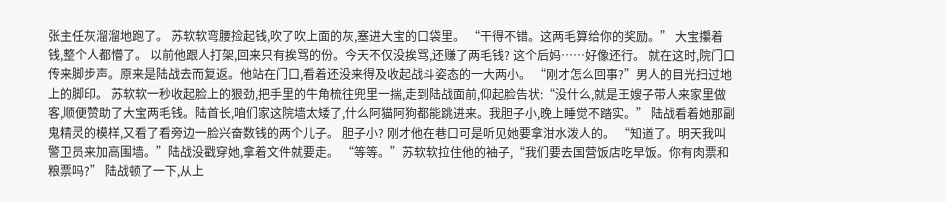张主任灰溜溜地跑了。 苏软软弯腰捡起钱,吹了吹上面的灰,塞进大宝的口袋里。 “干得不错。这两毛算给你的奖励。” 大宝攥着钱,整个人都懵了。 以前他跟人打架,回来只有挨骂的份。今天不仅没挨骂,还赚了两毛钱? 这个后妈……好像还行。 就在这时,院门口传来脚步声。原来是陆战去而复返。他站在门口,看着还没来得及收起战斗姿态的一大两小。 “刚才怎么回事?”男人的目光扫过地上的脚印。 苏软软一秒收起脸上的狠劲,把手里的牛角梳往兜里一揣,走到陆战面前,仰起脸告状:“没什么,就是王嫂子带人来家里做客,顺便赞助了大宝两毛钱。陆首长,咱们家这院墙太矮了,什么阿猫阿狗都能跳进来。我胆子小,晚上睡觉不踏实。” 陆战看着她那副鬼精灵的模样,又看了看旁边一脸兴奋数钱的两个儿子。 胆子小? 刚才他在巷口可是听见她要拿泔水泼人的。 “知道了。明天我叫警卫员来加高围墙。”陆战没戳穿她,拿着文件就要走。 “等等。”苏软软拉住他的袖子,“我们要去国营饭店吃早饭。你有肉票和粮票吗?” 陆战顿了一下,从上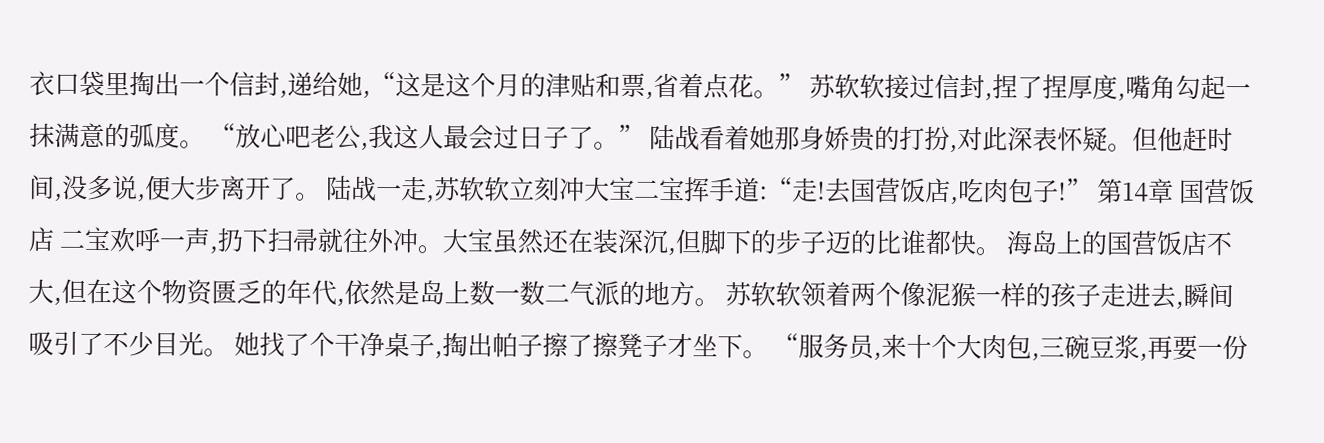衣口袋里掏出一个信封,递给她,“这是这个月的津贴和票,省着点花。” 苏软软接过信封,捏了捏厚度,嘴角勾起一抹满意的弧度。 “放心吧老公,我这人最会过日子了。” 陆战看着她那身娇贵的打扮,对此深表怀疑。但他赶时间,没多说,便大步离开了。 陆战一走,苏软软立刻冲大宝二宝挥手道:“走!去国营饭店,吃肉包子!” 第14章 国营饭店 二宝欢呼一声,扔下扫帚就往外冲。大宝虽然还在装深沉,但脚下的步子迈的比谁都快。 海岛上的国营饭店不大,但在这个物资匮乏的年代,依然是岛上数一数二气派的地方。 苏软软领着两个像泥猴一样的孩子走进去,瞬间吸引了不少目光。 她找了个干净桌子,掏出帕子擦了擦凳子才坐下。 “服务员,来十个大肉包,三碗豆浆,再要一份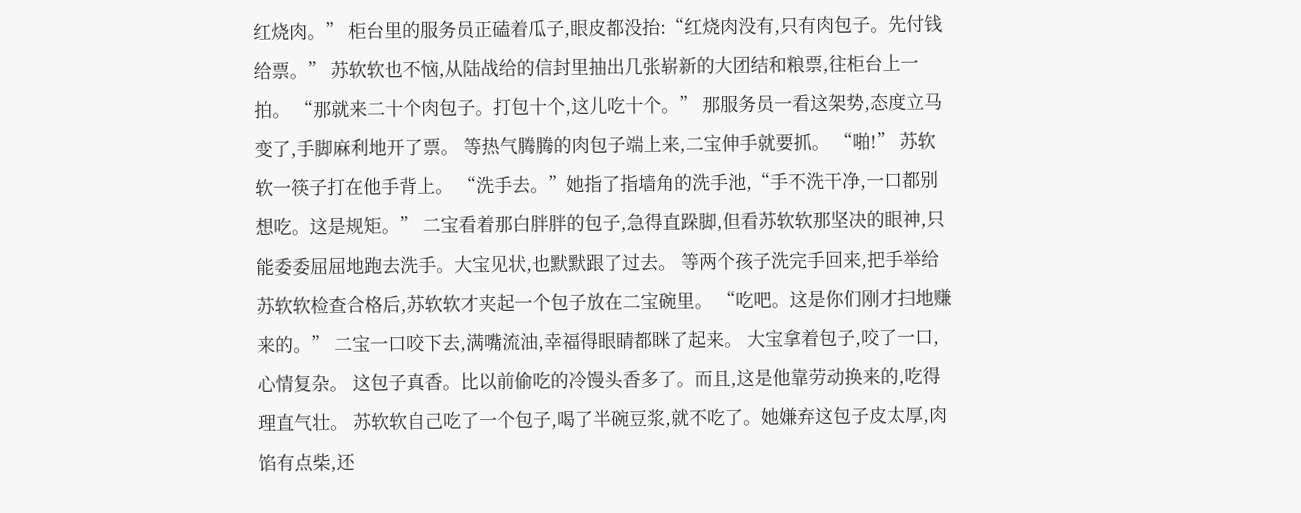红烧肉。” 柜台里的服务员正磕着瓜子,眼皮都没抬:“红烧肉没有,只有肉包子。先付钱给票。” 苏软软也不恼,从陆战给的信封里抽出几张崭新的大团结和粮票,往柜台上一拍。 “那就来二十个肉包子。打包十个,这儿吃十个。” 那服务员一看这架势,态度立马变了,手脚麻利地开了票。 等热气腾腾的肉包子端上来,二宝伸手就要抓。 “啪!” 苏软软一筷子打在他手背上。 “洗手去。”她指了指墙角的洗手池,“手不洗干净,一口都别想吃。这是规矩。” 二宝看着那白胖胖的包子,急得直跺脚,但看苏软软那坚决的眼神,只能委委屈屈地跑去洗手。大宝见状,也默默跟了过去。 等两个孩子洗完手回来,把手举给苏软软检查合格后,苏软软才夹起一个包子放在二宝碗里。 “吃吧。这是你们刚才扫地赚来的。” 二宝一口咬下去,满嘴流油,幸福得眼睛都眯了起来。 大宝拿着包子,咬了一口,心情复杂。 这包子真香。比以前偷吃的冷馒头香多了。而且,这是他靠劳动换来的,吃得理直气壮。 苏软软自己吃了一个包子,喝了半碗豆浆,就不吃了。她嫌弃这包子皮太厚,肉馅有点柴,还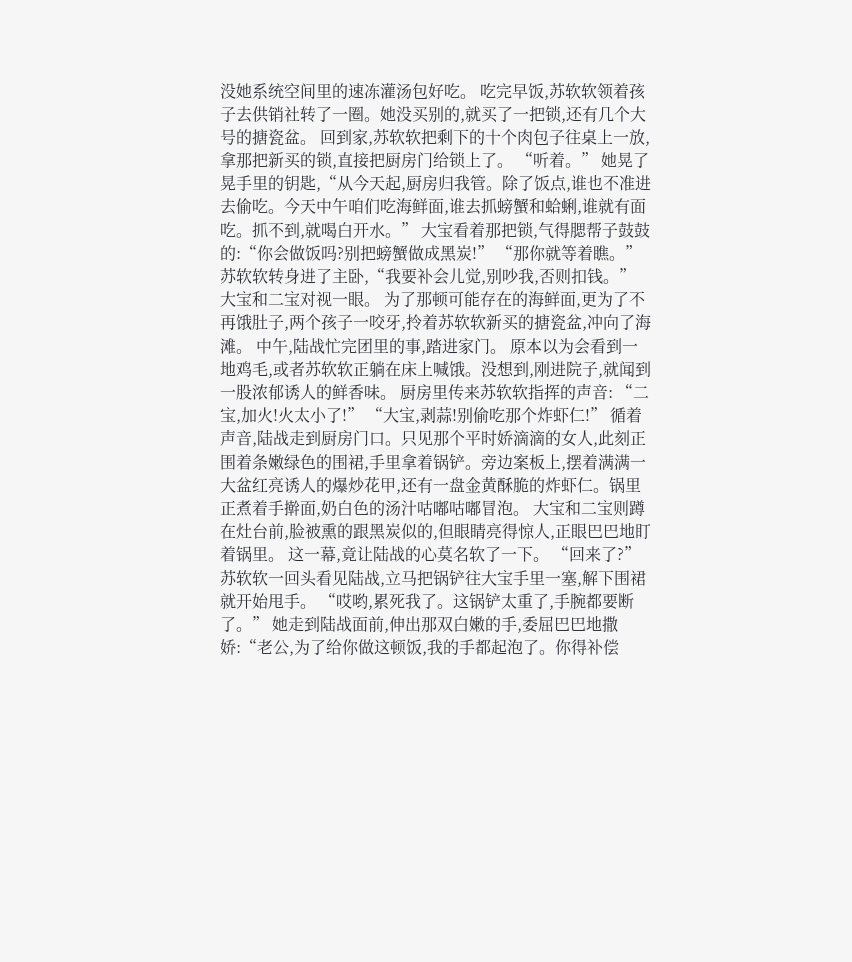没她系统空间里的速冻灌汤包好吃。 吃完早饭,苏软软领着孩子去供销社转了一圈。她没买别的,就买了一把锁,还有几个大号的搪瓷盆。 回到家,苏软软把剩下的十个肉包子往桌上一放,拿那把新买的锁,直接把厨房门给锁上了。 “听着。” 她晃了晃手里的钥匙,“从今天起,厨房归我管。除了饭点,谁也不准进去偷吃。今天中午咱们吃海鲜面,谁去抓螃蟹和蛤蜊,谁就有面吃。抓不到,就喝白开水。” 大宝看着那把锁,气得腮帮子鼓鼓的:“你会做饭吗?别把螃蟹做成黑炭!” “那你就等着瞧。”苏软软转身进了主卧,“我要补会儿觉,别吵我,否则扣钱。” 大宝和二宝对视一眼。 为了那顿可能存在的海鲜面,更为了不再饿肚子,两个孩子一咬牙,拎着苏软软新买的搪瓷盆,冲向了海滩。 中午,陆战忙完团里的事,踏进家门。 原本以为会看到一地鸡毛,或者苏软软正躺在床上喊饿。没想到,刚进院子,就闻到一股浓郁诱人的鲜香味。 厨房里传来苏软软指挥的声音: “二宝,加火!火太小了!” “大宝,剥蒜!别偷吃那个炸虾仁!” 循着声音,陆战走到厨房门口。只见那个平时娇滴滴的女人,此刻正围着条嫩绿色的围裙,手里拿着锅铲。旁边案板上,摆着满满一大盆红亮诱人的爆炒花甲,还有一盘金黄酥脆的炸虾仁。锅里正煮着手擀面,奶白色的汤汁咕嘟咕嘟冒泡。 大宝和二宝则蹲在灶台前,脸被熏的跟黑炭似的,但眼睛亮得惊人,正眼巴巴地盯着锅里。 这一幕,竟让陆战的心莫名软了一下。 “回来了?” 苏软软一回头看见陆战,立马把锅铲往大宝手里一塞,解下围裙就开始甩手。 “哎哟,累死我了。这锅铲太重了,手腕都要断了。” 她走到陆战面前,伸出那双白嫩的手,委屈巴巴地撒娇:“老公,为了给你做这顿饭,我的手都起泡了。你得补偿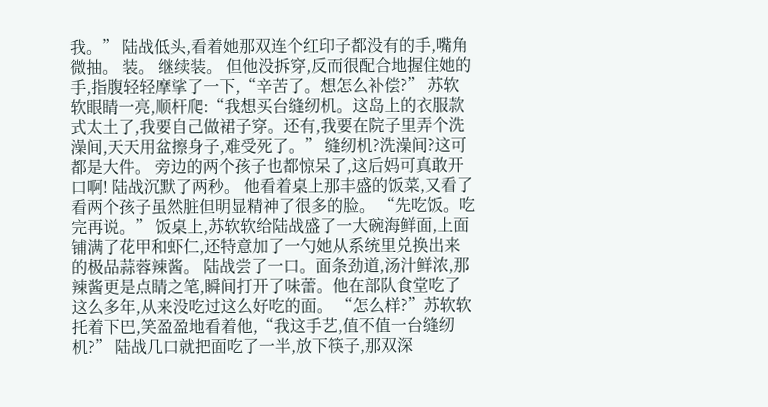我。” 陆战低头,看着她那双连个红印子都没有的手,嘴角微抽。 装。 继续装。 但他没拆穿,反而很配合地握住她的手,指腹轻轻摩挲了一下,“辛苦了。想怎么补偿?” 苏软软眼睛一亮,顺杆爬:“我想买台缝纫机。这岛上的衣服款式太土了,我要自己做裙子穿。还有,我要在院子里弄个洗澡间,天天用盆擦身子,难受死了。” 缝纫机?洗澡间?这可都是大件。 旁边的两个孩子也都惊呆了,这后妈可真敢开口啊! 陆战沉默了两秒。 他看着桌上那丰盛的饭菜,又看了看两个孩子虽然脏但明显精神了很多的脸。 “先吃饭。吃完再说。” 饭桌上,苏软软给陆战盛了一大碗海鲜面,上面铺满了花甲和虾仁,还特意加了一勺她从系统里兑换出来的极品蒜蓉辣酱。 陆战尝了一口。面条劲道,汤汁鲜浓,那辣酱更是点睛之笔,瞬间打开了味蕾。他在部队食堂吃了这么多年,从来没吃过这么好吃的面。 “怎么样?”苏软软托着下巴,笑盈盈地看着他,“我这手艺,值不值一台缝纫机?” 陆战几口就把面吃了一半,放下筷子,那双深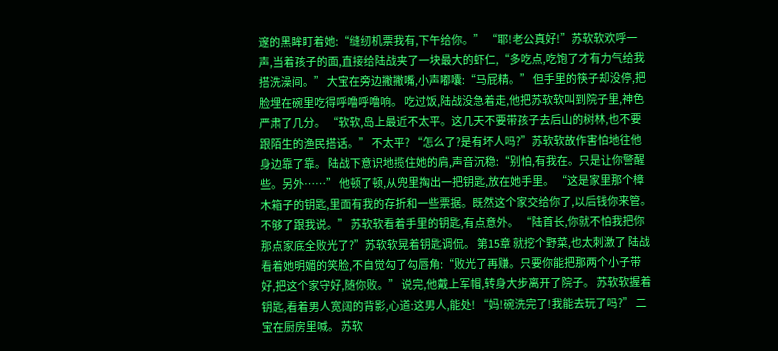邃的黑眸盯着她:“缝纫机票我有,下午给你。” “耶!老公真好!”苏软软欢呼一声,当着孩子的面,直接给陆战夹了一块最大的虾仁,“多吃点,吃饱了才有力气给我搭洗澡间。” 大宝在旁边撇撇嘴,小声嘟囔:“马屁精。” 但手里的筷子却没停,把脸埋在碗里吃得呼噜呼噜响。 吃过饭,陆战没急着走,他把苏软软叫到院子里,神色严肃了几分。 “软软,岛上最近不太平。这几天不要带孩子去后山的树林,也不要跟陌生的渔民搭话。” 不太平? “怎么了?是有坏人吗?”苏软软故作害怕地往他身边靠了靠。 陆战下意识地揽住她的肩,声音沉稳:“别怕,有我在。只是让你警醒些。另外……” 他顿了顿,从兜里掏出一把钥匙,放在她手里。 “这是家里那个樟木箱子的钥匙,里面有我的存折和一些票据。既然这个家交给你了,以后钱你来管。不够了跟我说。” 苏软软看着手里的钥匙,有点意外。 “陆首长,你就不怕我把你那点家底全败光了?”苏软软晃着钥匙调侃。 第15章 就挖个野菜,也太刺激了 陆战看着她明媚的笑脸,不自觉勾了勾唇角:“败光了再赚。只要你能把那两个小子带好,把这个家守好,随你败。” 说完,他戴上军帽,转身大步离开了院子。 苏软软握着钥匙,看着男人宽阔的背影,心道:这男人,能处! “妈!碗洗完了!我能去玩了吗?” 二宝在厨房里喊。 苏软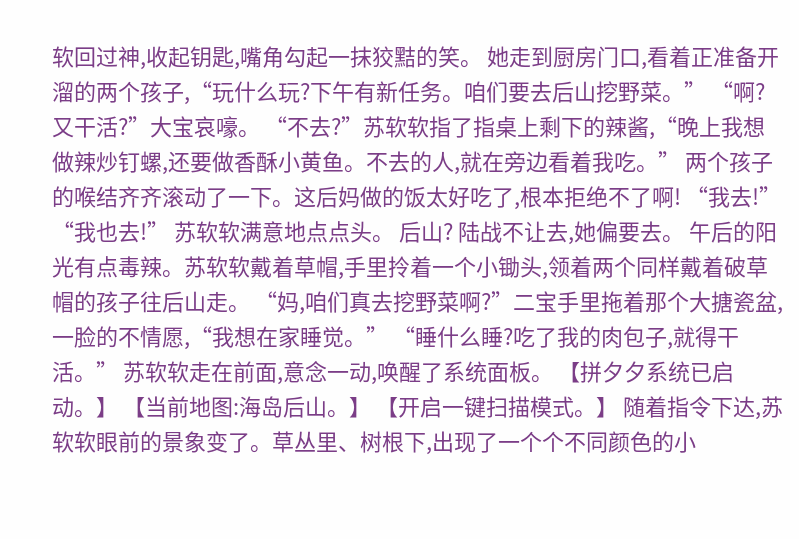软回过神,收起钥匙,嘴角勾起一抹狡黠的笑。 她走到厨房门口,看着正准备开溜的两个孩子,“玩什么玩?下午有新任务。咱们要去后山挖野菜。” “啊?又干活?”大宝哀嚎。 “不去?”苏软软指了指桌上剩下的辣酱,“晚上我想做辣炒钉螺,还要做香酥小黄鱼。不去的人,就在旁边看着我吃。” 两个孩子的喉结齐齐滚动了一下。这后妈做的饭太好吃了,根本拒绝不了啊! “我去!” “我也去!” 苏软软满意地点点头。 后山? 陆战不让去,她偏要去。 午后的阳光有点毒辣。苏软软戴着草帽,手里拎着一个小锄头,领着两个同样戴着破草帽的孩子往后山走。 “妈,咱们真去挖野菜啊?”二宝手里拖着那个大搪瓷盆,一脸的不情愿,“我想在家睡觉。” “睡什么睡?吃了我的肉包子,就得干活。” 苏软软走在前面,意念一动,唤醒了系统面板。 【拼夕夕系统已启动。】 【当前地图:海岛后山。】 【开启一键扫描模式。】 随着指令下达,苏软软眼前的景象变了。草丛里、树根下,出现了一个个不同颜色的小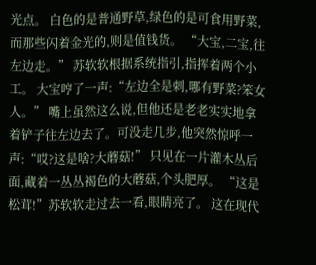光点。 白色的是普通野草,绿色的是可食用野菜,而那些闪着金光的,则是值钱货。 “大宝,二宝,往左边走。” 苏软软根据系统指引,指挥着两个小工。 大宝哼了一声:“左边全是刺,哪有野菜?笨女人。” 嘴上虽然这么说,但他还是老老实实地拿着铲子往左边去了。可没走几步,他突然惊呼一声:“哎?这是啥?大蘑菇!” 只见在一片灌木丛后面,藏着一丛丛褐色的大蘑菇,个头肥厚。 “这是松茸!”苏软软走过去一看,眼睛亮了。 这在现代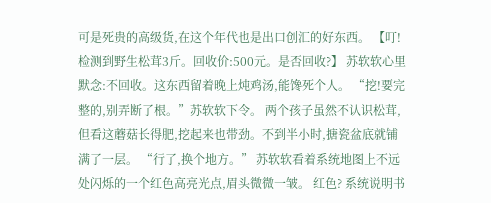可是死贵的高级货,在这个年代也是出口创汇的好东西。 【叮!检测到野生松茸3斤。回收价:500元。是否回收?】 苏软软心里默念:不回收。这东西留着晚上炖鸡汤,能馋死个人。 “挖!要完整的,别弄断了根。”苏软软下令。 两个孩子虽然不认识松茸,但看这蘑菇长得肥,挖起来也带劲。不到半小时,搪瓷盆底就铺满了一层。 “行了,换个地方。” 苏软软看着系统地图上不远处闪烁的一个红色高亮光点,眉头微微一皱。 红色? 系统说明书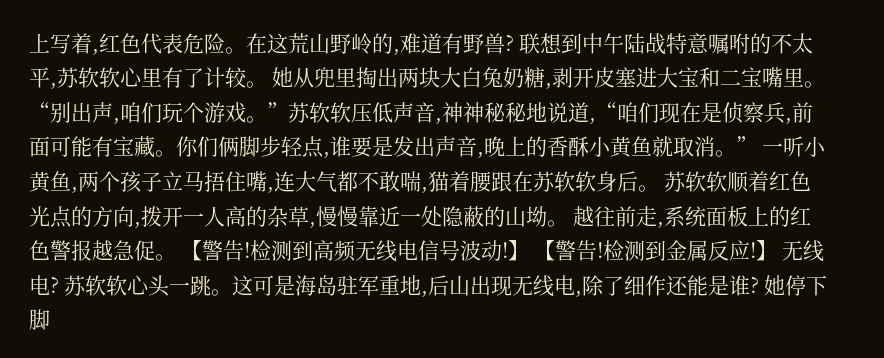上写着,红色代表危险。在这荒山野岭的,难道有野兽? 联想到中午陆战特意嘱咐的不太平,苏软软心里有了计较。 她从兜里掏出两块大白兔奶糖,剥开皮塞进大宝和二宝嘴里。 “别出声,咱们玩个游戏。”苏软软压低声音,神神秘秘地说道,“咱们现在是侦察兵,前面可能有宝藏。你们俩脚步轻点,谁要是发出声音,晚上的香酥小黄鱼就取消。” 一听小黄鱼,两个孩子立马捂住嘴,连大气都不敢喘,猫着腰跟在苏软软身后。 苏软软顺着红色光点的方向,拨开一人高的杂草,慢慢靠近一处隐蔽的山坳。 越往前走,系统面板上的红色警报越急促。 【警告!检测到高频无线电信号波动!】 【警告!检测到金属反应!】 无线电? 苏软软心头一跳。这可是海岛驻军重地,后山出现无线电,除了细作还能是谁? 她停下脚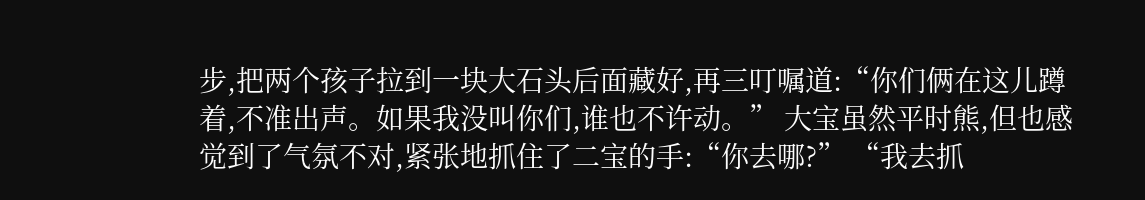步,把两个孩子拉到一块大石头后面藏好,再三叮嘱道:“你们俩在这儿蹲着,不准出声。如果我没叫你们,谁也不许动。” 大宝虽然平时熊,但也感觉到了气氛不对,紧张地抓住了二宝的手:“你去哪?” “我去抓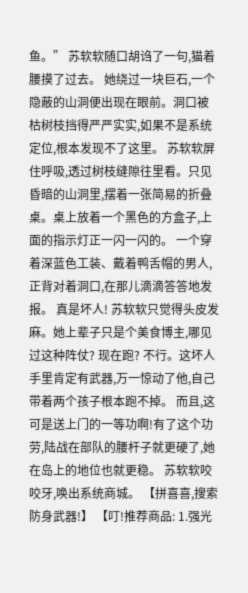鱼。” 苏软软随口胡诌了一句,猫着腰摸了过去。 她绕过一块巨石,一个隐蔽的山洞便出现在眼前。洞口被枯树枝挡得严严实实,如果不是系统定位,根本发现不了这里。 苏软软屏住呼吸,透过树枝缝隙往里看。只见昏暗的山洞里,摆着一张简易的折叠桌。桌上放着一个黑色的方盒子,上面的指示灯正一闪一闪的。 一个穿着深蓝色工装、戴着鸭舌帽的男人,正背对着洞口,在那儿滴滴答答地发报。 真是坏人! 苏软软只觉得头皮发麻。她上辈子只是个美食博主,哪见过这种阵仗? 现在跑? 不行。这坏人手里肯定有武器,万一惊动了他,自己带着两个孩子根本跑不掉。 而且,这可是送上门的一等功啊!有了这个功劳,陆战在部队的腰杆子就更硬了,她在岛上的地位也就更稳。 苏软软咬咬牙,唤出系统商城。 【拼喜喜,搜索防身武器!】 【叮!推荐商品: 1.强光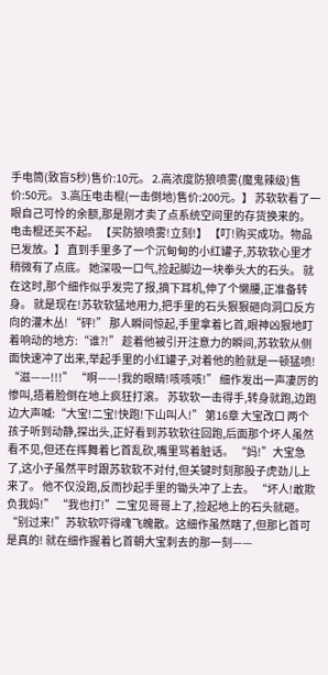手电筒(致盲5秒)售价:10元。 2.高浓度防狼喷雾(魔鬼辣级)售价:50元。 3.高压电击棍(一击倒地)售价:200元。】 苏软软看了一眼自己可怜的余额,那是刚才卖了点系统空间里的存货换来的。电击棍还买不起。 【买防狼喷雾!立刻!】 【叮!购买成功。物品已发放。】 直到手里多了一个沉甸甸的小红罐子,苏软软心里才稍微有了点底。 她深吸一口气,捡起脚边一块拳头大的石头。 就在这时,那个细作似乎发完了报,摘下耳机,伸了个懒腰,正准备转身。 就是现在!苏软软猛地用力,把手里的石头狠狠砸向洞口反方向的灌木丛! “砰!” 那人瞬间惊起,手里拿着匕首,眼神凶狠地盯着响动的地方:“谁?!” 趁着他被引开注意力的瞬间,苏软软从侧面快速冲了出来,举起手里的小红罐子,对着他的脸就是一顿猛喷! “滋——!!!” “啊——!我的眼睛!咳咳咳!” 细作发出一声凄厉的惨叫,捂着脸倒在地上疯狂打滚。 苏软软一击得手,转身就跑,边跑边大声喊:“大宝!二宝!快跑!下山叫人!” 第16章 大宝改口 两个孩子听到动静,探出头,正好看到苏软软往回跑,后面那个坏人虽然看不见,但还在挥舞着匕首乱砍,嘴里骂着脏话。 “妈!”大宝急了,这小子虽然平时跟苏软软不对付,但关键时刻那股子虎劲儿上来了。 他不仅没跑,反而抄起手里的锄头冲了上去。 “坏人!敢欺负我妈!” “我也打!”二宝见哥哥上了,捡起地上的石头就砸。 “别过来!”苏软软吓得魂飞魄散。这细作虽然瞎了,但那匕首可是真的! 就在细作握着匕首朝大宝刺去的那一刻——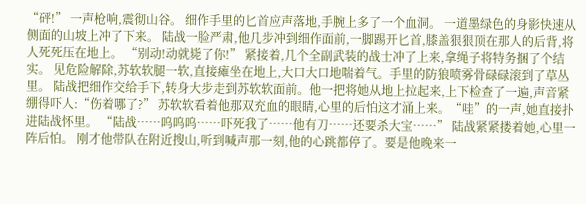“砰!” 一声枪响,震彻山谷。 细作手里的匕首应声落地,手腕上多了一个血洞。 一道墨绿色的身影快速从侧面的山坡上冲了下来。 陆战一脸严肃,他几步冲到细作面前,一脚踢开匕首,膝盖狠狠顶在那人的后背,将人死死压在地上。 “别动!动就毙了你!” 紧接着,几个全副武装的战士冲了上来,拿绳子将特务捆了个结实。 见危险解除,苏软软腿一软,直接瘫坐在地上,大口大口地喘着气。手里的防狼喷雾骨碌碌滚到了草丛里。 陆战把细作交给手下,转身大步走到苏软软面前。他一把将她从地上拉起来,上下检查了一遍,声音紧绷得吓人:“伤着哪了?” 苏软软看着他那双充血的眼睛,心里的后怕这才涌上来。“哇”的一声,她直接扑进陆战怀里。 “陆战……呜呜呜……吓死我了……他有刀……还要杀大宝……” 陆战紧紧搂着她,心里一阵后怕。 刚才他带队在附近搜山,听到喊声那一刻,他的心跳都停了。要是他晚来一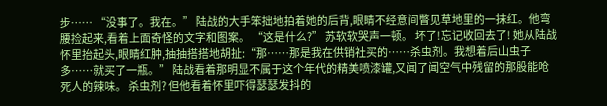步…… “没事了。我在。” 陆战的大手笨拙地拍着她的后背,眼睛不经意间瞥见草地里的一抹红。他弯腰捡起来,看着上面奇怪的文字和图案。 “这是什么?” 苏软软哭声一顿。 坏了!忘记收回去了! 她从陆战怀里抬起头,眼睛红肿,抽抽搭搭地胡扯:“那……那是我在供销社买的……杀虫剂。我想着后山虫子多……就买了一瓶。” 陆战看着那明显不属于这个年代的精美喷漆罐,又闻了闻空气中残留的那股能呛死人的辣味。 杀虫剂? 但他看着怀里吓得瑟瑟发抖的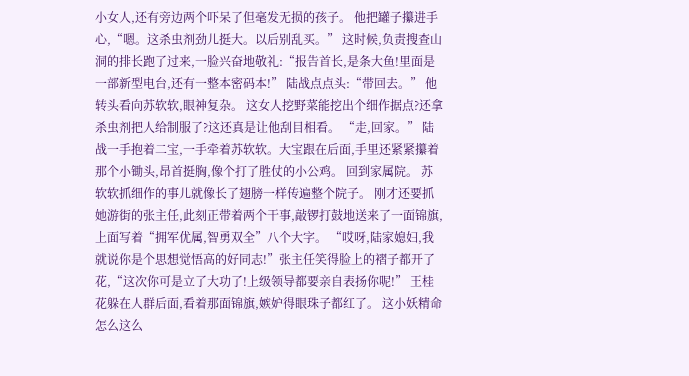小女人,还有旁边两个吓呆了但毫发无损的孩子。 他把罐子攥进手心,“嗯。这杀虫剂劲儿挺大。以后别乱买。” 这时候,负责搜查山洞的排长跑了过来,一脸兴奋地敬礼:“报告首长,是条大鱼!里面是一部新型电台,还有一整本密码本!” 陆战点点头:“带回去。” 他转头看向苏软软,眼神复杂。 这女人挖野菜能挖出个细作据点?还拿杀虫剂把人给制服了?这还真是让他刮目相看。 “走,回家。” 陆战一手抱着二宝,一手牵着苏软软。大宝跟在后面,手里还紧紧攥着那个小锄头,昂首挺胸,像个打了胜仗的小公鸡。 回到家属院。 苏软软抓细作的事儿就像长了翅膀一样传遍整个院子。 刚才还要抓她游街的张主任,此刻正带着两个干事,敲锣打鼓地送来了一面锦旗,上面写着“拥军优属,智勇双全”八个大字。 “哎呀,陆家媳妇,我就说你是个思想觉悟高的好同志!”张主任笑得脸上的褶子都开了花,“这次你可是立了大功了!上级领导都要亲自表扬你呢!” 王桂花躲在人群后面,看着那面锦旗,嫉妒得眼珠子都红了。 这小妖精命怎么这么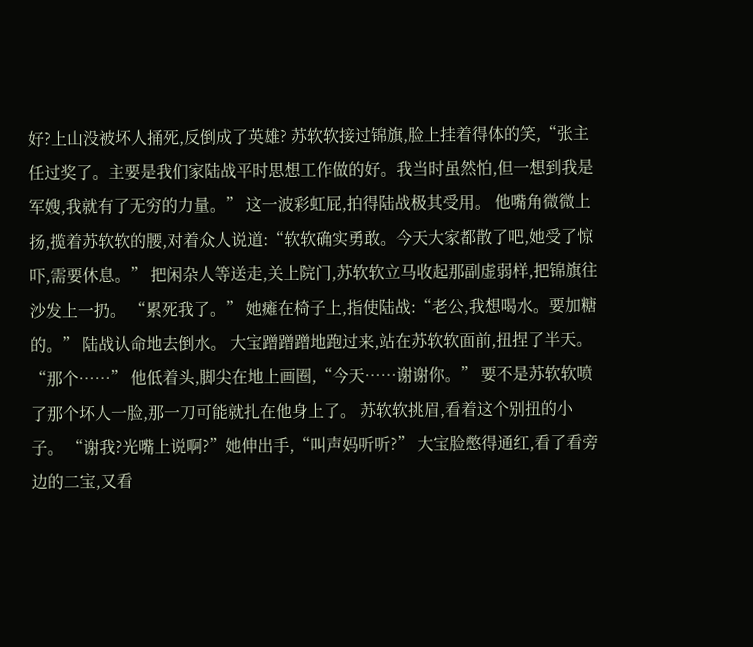好?上山没被坏人捅死,反倒成了英雄? 苏软软接过锦旗,脸上挂着得体的笑,“张主任过奖了。主要是我们家陆战平时思想工作做的好。我当时虽然怕,但一想到我是军嫂,我就有了无穷的力量。” 这一波彩虹屁,拍得陆战极其受用。 他嘴角微微上扬,揽着苏软软的腰,对着众人说道:“软软确实勇敢。今天大家都散了吧,她受了惊吓,需要休息。” 把闲杂人等送走,关上院门,苏软软立马收起那副虚弱样,把锦旗往沙发上一扔。 “累死我了。” 她瘫在椅子上,指使陆战:“老公,我想喝水。要加糖的。” 陆战认命地去倒水。 大宝蹭蹭蹭地跑过来,站在苏软软面前,扭捏了半天。 “那个……” 他低着头,脚尖在地上画圈,“今天……谢谢你。” 要不是苏软软喷了那个坏人一脸,那一刀可能就扎在他身上了。 苏软软挑眉,看着这个别扭的小子。 “谢我?光嘴上说啊?”她伸出手,“叫声妈听听?” 大宝脸憋得通红,看了看旁边的二宝,又看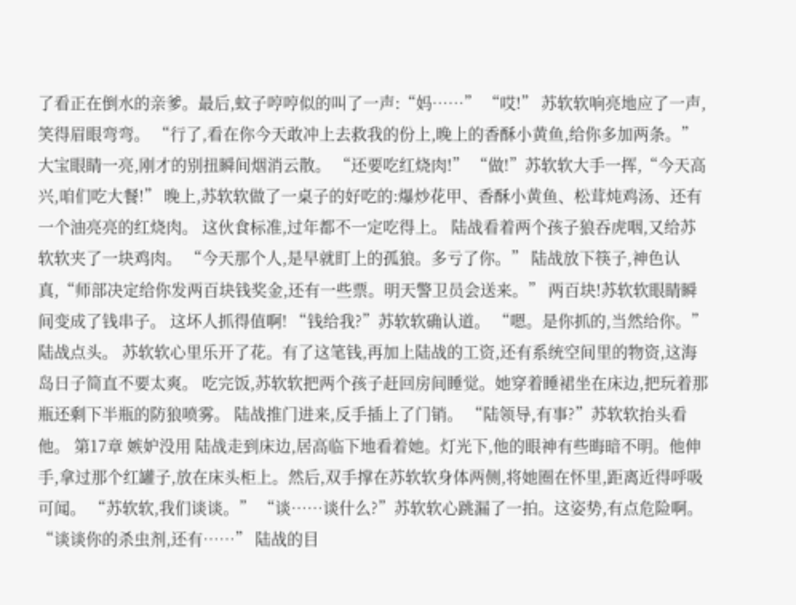了看正在倒水的亲爹。最后,蚊子哼哼似的叫了一声:“妈……” “哎!” 苏软软响亮地应了一声,笑得眉眼弯弯。 “行了,看在你今天敢冲上去救我的份上,晚上的香酥小黄鱼,给你多加两条。” 大宝眼睛一亮,刚才的别扭瞬间烟消云散。 “还要吃红烧肉!” “做!”苏软软大手一挥,“今天高兴,咱们吃大餐!” 晚上,苏软软做了一桌子的好吃的:爆炒花甲、香酥小黄鱼、松茸炖鸡汤、还有一个油亮亮的红烧肉。 这伙食标准,过年都不一定吃得上。 陆战看着两个孩子狼吞虎咽,又给苏软软夹了一块鸡肉。 “今天那个人,是早就盯上的孤狼。多亏了你。” 陆战放下筷子,神色认真,“师部决定给你发两百块钱奖金,还有一些票。明天警卫员会送来。” 两百块!苏软软眼睛瞬间变成了钱串子。 这坏人抓得值啊! “钱给我?”苏软软确认道。 “嗯。是你抓的,当然给你。”陆战点头。 苏软软心里乐开了花。有了这笔钱,再加上陆战的工资,还有系统空间里的物资,这海岛日子简直不要太爽。 吃完饭,苏软软把两个孩子赶回房间睡觉。她穿着睡裙坐在床边,把玩着那瓶还剩下半瓶的防狼喷雾。 陆战推门进来,反手插上了门销。 “陆领导,有事?”苏软软抬头看他。 第17章 嫉妒没用 陆战走到床边,居高临下地看着她。灯光下,他的眼神有些晦暗不明。他伸手,拿过那个红罐子,放在床头柜上。然后,双手撑在苏软软身体两侧,将她圈在怀里,距离近得呼吸可闻。 “苏软软,我们谈谈。” “谈……谈什么?”苏软软心跳漏了一拍。这姿势,有点危险啊。 “谈谈你的杀虫剂,还有……” 陆战的目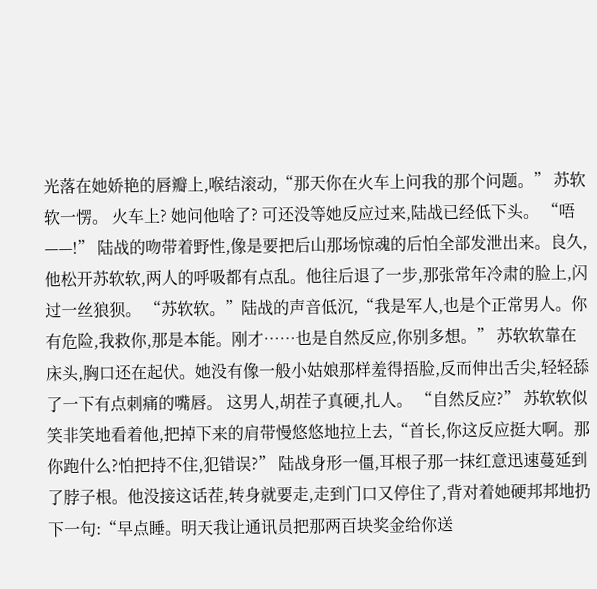光落在她娇艳的唇瓣上,喉结滚动,“那天你在火车上问我的那个问题。” 苏软软一愣。 火车上? 她问他啥了? 可还没等她反应过来,陆战已经低下头。 “唔——!” 陆战的吻带着野性,像是要把后山那场惊魂的后怕全部发泄出来。良久,他松开苏软软,两人的呼吸都有点乱。他往后退了一步,那张常年冷肃的脸上,闪过一丝狼狈。 “苏软软。”陆战的声音低沉,“我是军人,也是个正常男人。你有危险,我救你,那是本能。刚才……也是自然反应,你别多想。” 苏软软靠在床头,胸口还在起伏。她没有像一般小姑娘那样羞得捂脸,反而伸出舌尖,轻轻舔了一下有点刺痛的嘴唇。 这男人,胡茬子真硬,扎人。 “自然反应?” 苏软软似笑非笑地看着他,把掉下来的肩带慢悠悠地拉上去,“首长,你这反应挺大啊。那你跑什么?怕把持不住,犯错误?” 陆战身形一僵,耳根子那一抹红意迅速蔓延到了脖子根。他没接这话茬,转身就要走,走到门口又停住了,背对着她硬邦邦地扔下一句:“早点睡。明天我让通讯员把那两百块奖金给你送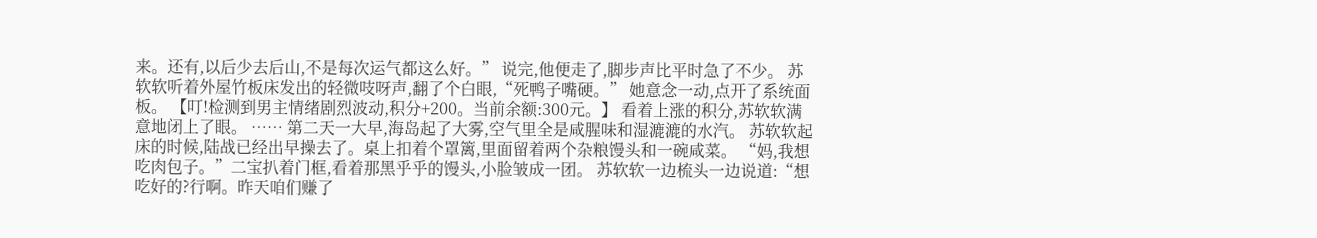来。还有,以后少去后山,不是每次运气都这么好。” 说完,他便走了,脚步声比平时急了不少。 苏软软听着外屋竹板床发出的轻微吱呀声,翻了个白眼,“死鸭子嘴硬。” 她意念一动,点开了系统面板。 【叮!检测到男主情绪剧烈波动,积分+200。当前余额:300元。】 看着上涨的积分,苏软软满意地闭上了眼。 …… 第二天一大早,海岛起了大雾,空气里全是咸腥味和湿漉漉的水汽。 苏软软起床的时候,陆战已经出早操去了。桌上扣着个罩篱,里面留着两个杂粮馒头和一碗咸菜。 “妈,我想吃肉包子。”二宝扒着门框,看着那黑乎乎的馒头,小脸皱成一团。 苏软软一边梳头一边说道:“想吃好的?行啊。昨天咱们赚了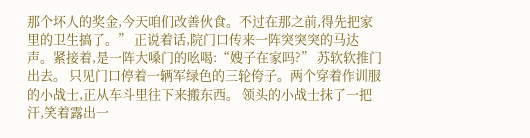那个坏人的奖金,今天咱们改善伙食。不过在那之前,得先把家里的卫生搞了。” 正说着话,院门口传来一阵突突突的马达声。紧接着,是一阵大嗓门的吆喝:“嫂子在家吗?” 苏软软推门出去。 只见门口停着一辆军绿色的三轮侉子。两个穿着作训服的小战士,正从车斗里往下来搬东西。 领头的小战士抹了一把汗,笑着露出一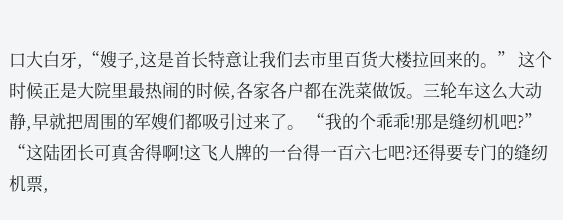口大白牙,“嫂子,这是首长特意让我们去市里百货大楼拉回来的。” 这个时候正是大院里最热闹的时候,各家各户都在洗菜做饭。三轮车这么大动静,早就把周围的军嫂们都吸引过来了。 “我的个乖乖!那是缝纫机吧?” “这陆团长可真舍得啊!这飞人牌的一台得一百六七吧?还得要专门的缝纫机票,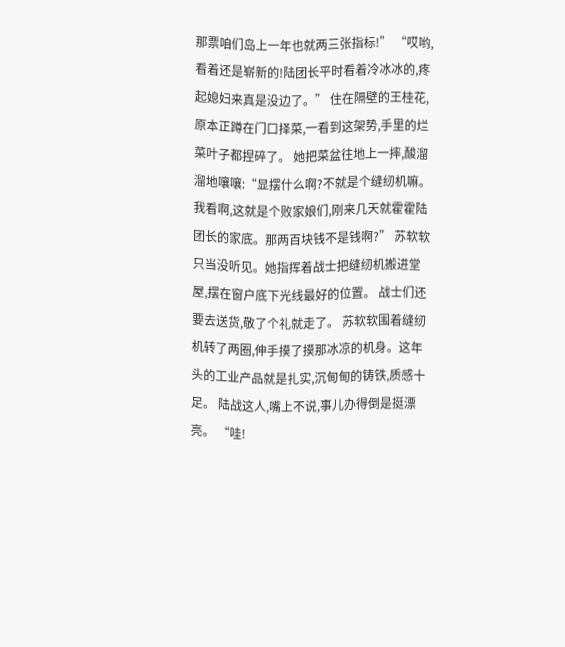那票咱们岛上一年也就两三张指标!” “哎哟,看着还是崭新的!陆团长平时看着冷冰冰的,疼起媳妇来真是没边了。” 住在隔壁的王桂花,原本正蹲在门口择菜,一看到这架势,手里的烂菜叶子都捏碎了。 她把菜盆往地上一摔,酸溜溜地嚷嚷:“显摆什么啊?不就是个缝纫机嘛。我看啊,这就是个败家娘们,刚来几天就霍霍陆团长的家底。那两百块钱不是钱啊?” 苏软软只当没听见。她指挥着战士把缝纫机搬进堂屋,摆在窗户底下光线最好的位置。 战士们还要去送货,敬了个礼就走了。 苏软软围着缝纫机转了两圈,伸手摸了摸那冰凉的机身。这年头的工业产品就是扎实,沉甸甸的铸铁,质感十足。 陆战这人,嘴上不说,事儿办得倒是挺漂亮。 “哇!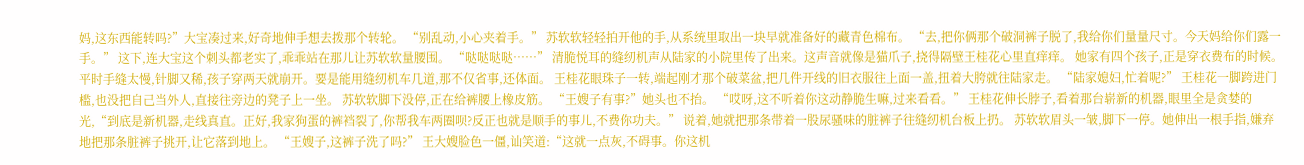妈,这东西能转吗?”大宝凑过来,好奇地伸手想去拨那个转轮。 “别乱动,小心夹着手。” 苏软软轻轻拍开他的手,从系统里取出一块早就准备好的藏青色棉布。 “去,把你俩那个破洞裤子脱了,我给你们量量尺寸。今天妈给你们露一手。” 这下,连大宝这个刺头都老实了,乖乖站在那儿让苏软软量腰围。 “哒哒哒哒……” 清脆悦耳的缝纫机声从陆家的小院里传了出来。这声音就像是猫爪子,挠得隔壁王桂花心里直痒痒。 她家有四个孩子,正是穿衣费布的时候。平时手缝太慢,针脚又稀,孩子穿两天就崩开。要是能用缝纫机车几道,那不仅省事,还体面。 王桂花眼珠子一转,端起刚才那个破菜盆,把几件开线的旧衣服往上面一盖,扭着大胯就往陆家走。 “陆家媳妇,忙着呢?” 王桂花一脚跨进门槛,也没把自己当外人,直接往旁边的凳子上一坐。 苏软软脚下没停,正在给裤腰上橡皮筋。 “王嫂子有事?”她头也不抬。 “哎呀,这不听着你这动静脆生嘛,过来看看。” 王桂花伸长脖子,看着那台崭新的机器,眼里全是贪婪的光,“到底是新机器,走线真直。正好,我家狗蛋的裤裆裂了,你帮我车两圈呗?反正也就是顺手的事儿,不费你功夫。” 说着,她就把那条带着一股尿骚味的脏裤子往缝纫机台板上扔。 苏软软眉头一皱,脚下一停。她伸出一根手指,嫌弃地把那条脏裤子挑开,让它落到地上。 “王嫂子,这裤子洗了吗?” 王大嫂脸色一僵,讪笑道:“这就一点灰,不碍事。你这机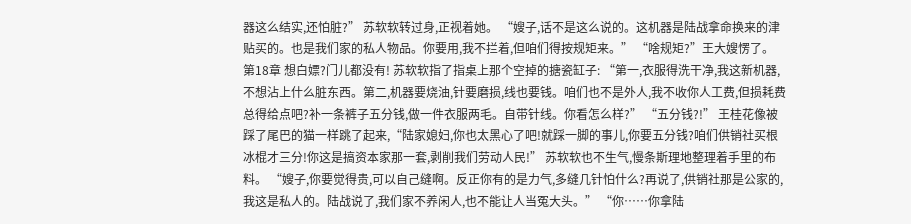器这么结实,还怕脏?” 苏软软转过身,正视着她。 “嫂子,话不是这么说的。这机器是陆战拿命换来的津贴买的。也是我们家的私人物品。你要用,我不拦着,但咱们得按规矩来。” “啥规矩?”王大嫂愣了。 第18章 想白嫖?门儿都没有! 苏软软指了指桌上那个空掉的搪瓷缸子: “第一,衣服得洗干净,我这新机器,不想沾上什么脏东西。第二,机器要烧油,针要磨损,线也要钱。咱们也不是外人,我不收你人工费,但损耗费总得给点吧?补一条裤子五分钱,做一件衣服两毛。自带针线。你看怎么样?” “五分钱?!” 王桂花像被踩了尾巴的猫一样跳了起来,“陆家媳妇,你也太黑心了吧!就踩一脚的事儿,你要五分钱?咱们供销社买根冰棍才三分!你这是搞资本家那一套,剥削我们劳动人民!” 苏软软也不生气,慢条斯理地整理着手里的布料。 “嫂子,你要觉得贵,可以自己缝啊。反正你有的是力气,多缝几针怕什么?再说了,供销社那是公家的,我这是私人的。陆战说了,我们家不养闲人,也不能让人当冤大头。” “你……你拿陆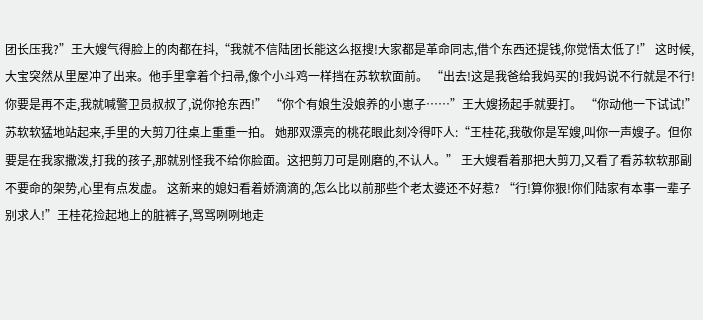团长压我?”王大嫂气得脸上的肉都在抖,“我就不信陆团长能这么抠搜!大家都是革命同志,借个东西还提钱,你觉悟太低了!” 这时候,大宝突然从里屋冲了出来。他手里拿着个扫帚,像个小斗鸡一样挡在苏软软面前。 “出去!这是我爸给我妈买的!我妈说不行就是不行!你要是再不走,我就喊警卫员叔叔了,说你抢东西!” “你个有娘生没娘养的小崽子……”王大嫂扬起手就要打。 “你动他一下试试!” 苏软软猛地站起来,手里的大剪刀往桌上重重一拍。 她那双漂亮的桃花眼此刻冷得吓人:“王桂花,我敬你是军嫂,叫你一声嫂子。但你要是在我家撒泼,打我的孩子,那就别怪我不给你脸面。这把剪刀可是刚磨的,不认人。” 王大嫂看着那把大剪刀,又看了看苏软软那副不要命的架势,心里有点发虚。 这新来的媳妇看着娇滴滴的,怎么比以前那些个老太婆还不好惹? “行!算你狠!你们陆家有本事一辈子别求人!”王桂花捡起地上的脏裤子,骂骂咧咧地走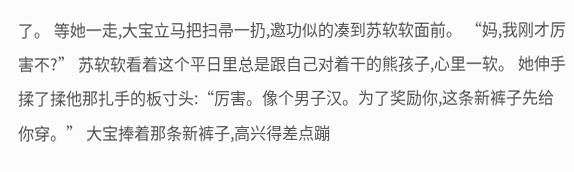了。 等她一走,大宝立马把扫帚一扔,邀功似的凑到苏软软面前。 “妈,我刚才厉害不?” 苏软软看着这个平日里总是跟自己对着干的熊孩子,心里一软。 她伸手揉了揉他那扎手的板寸头:“厉害。像个男子汉。为了奖励你,这条新裤子先给你穿。” 大宝捧着那条新裤子,高兴得差点蹦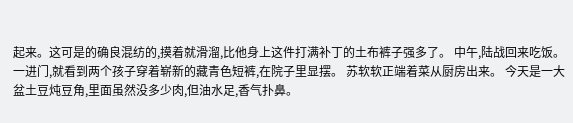起来。这可是的确良混纺的,摸着就滑溜,比他身上这件打满补丁的土布裤子强多了。 中午,陆战回来吃饭。一进门,就看到两个孩子穿着崭新的藏青色短裤,在院子里显摆。 苏软软正端着菜从厨房出来。 今天是一大盆土豆炖豆角,里面虽然没多少肉,但油水足,香气扑鼻。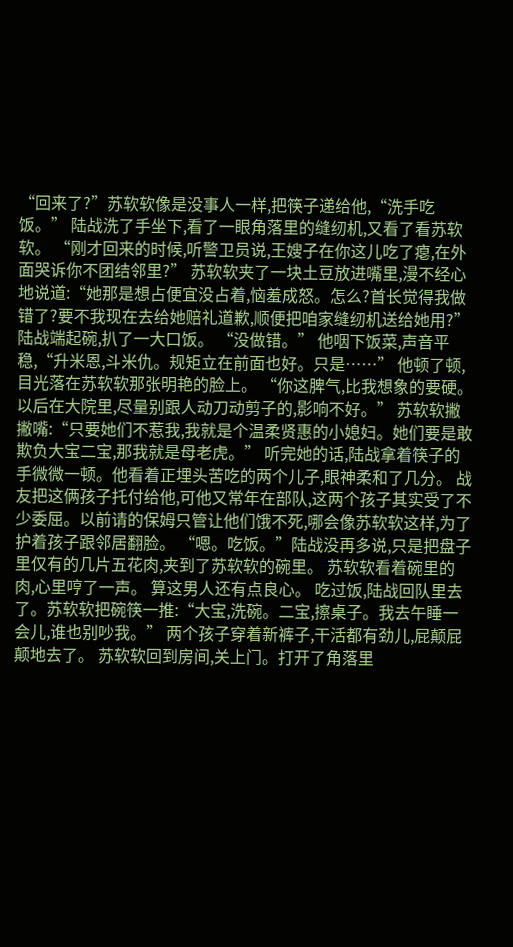“回来了?”苏软软像是没事人一样,把筷子递给他,“洗手吃饭。” 陆战洗了手坐下,看了一眼角落里的缝纫机,又看了看苏软软。 “刚才回来的时候,听警卫员说,王嫂子在你这儿吃了瘪,在外面哭诉你不团结邻里?” 苏软软夹了一块土豆放进嘴里,漫不经心地说道:“她那是想占便宜没占着,恼羞成怒。怎么?首长觉得我做错了?要不我现在去给她赔礼道歉,顺便把咱家缝纫机送给她用?” 陆战端起碗,扒了一大口饭。 “没做错。” 他咽下饭菜,声音平稳,“升米恩,斗米仇。规矩立在前面也好。只是……” 他顿了顿,目光落在苏软软那张明艳的脸上。 “你这脾气,比我想象的要硬。以后在大院里,尽量别跟人动刀动剪子的,影响不好。” 苏软软撇撇嘴:“只要她们不惹我,我就是个温柔贤惠的小媳妇。她们要是敢欺负大宝二宝,那我就是母老虎。” 听完她的话,陆战拿着筷子的手微微一顿。他看着正埋头苦吃的两个儿子,眼神柔和了几分。 战友把这俩孩子托付给他,可他又常年在部队,这两个孩子其实受了不少委屈。以前请的保姆只管让他们饿不死,哪会像苏软软这样,为了护着孩子跟邻居翻脸。 “嗯。吃饭。”陆战没再多说,只是把盘子里仅有的几片五花肉,夹到了苏软软的碗里。 苏软软看着碗里的肉,心里哼了一声。 算这男人还有点良心。 吃过饭,陆战回队里去了。苏软软把碗筷一推:“大宝,洗碗。二宝,擦桌子。我去午睡一会儿,谁也别吵我。” 两个孩子穿着新裤子,干活都有劲儿,屁颠屁颠地去了。 苏软软回到房间,关上门。打开了角落里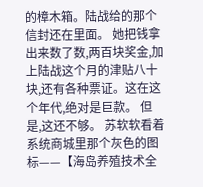的樟木箱。陆战给的那个信封还在里面。 她把钱拿出来数了数,两百块奖金,加上陆战这个月的津贴八十块,还有各种票证。这在这个年代,绝对是巨款。 但是,这还不够。 苏软软看着系统商城里那个灰色的图标——【海岛养殖技术全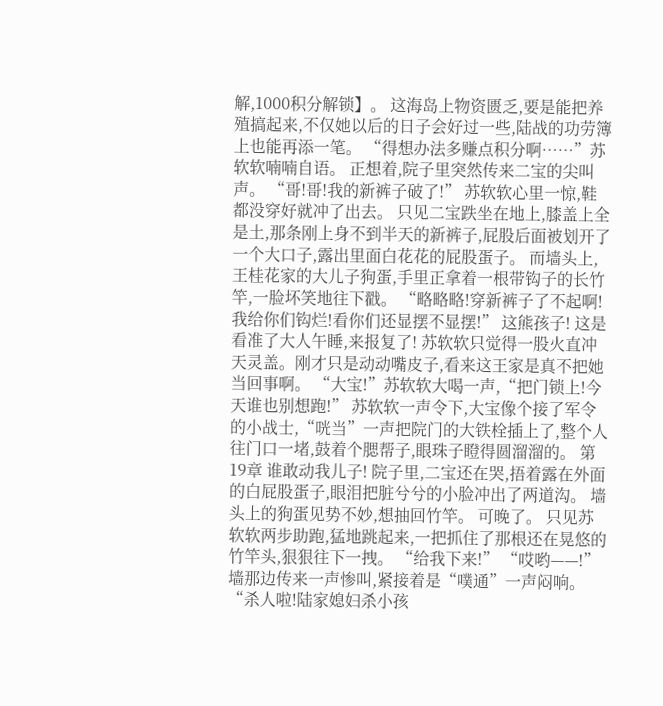解,1000积分解锁】。 这海岛上物资匮乏,要是能把养殖搞起来,不仅她以后的日子会好过一些,陆战的功劳簿上也能再添一笔。 “得想办法多赚点积分啊……”苏软软喃喃自语。 正想着,院子里突然传来二宝的尖叫声。 “哥!哥!我的新裤子破了!” 苏软软心里一惊,鞋都没穿好就冲了出去。 只见二宝跌坐在地上,膝盖上全是土,那条刚上身不到半天的新裤子,屁股后面被划开了一个大口子,露出里面白花花的屁股蛋子。 而墙头上,王桂花家的大儿子狗蛋,手里正拿着一根带钩子的长竹竿,一脸坏笑地往下戳。 “略略略!穿新裤子了不起啊!我给你们钩烂!看你们还显摆不显摆!” 这熊孩子! 这是看准了大人午睡,来报复了! 苏软软只觉得一股火直冲天灵盖。刚才只是动动嘴皮子,看来这王家是真不把她当回事啊。 “大宝!”苏软软大喝一声,“把门锁上!今天谁也别想跑!” 苏软软一声令下,大宝像个接了军令的小战士,“咣当”一声把院门的大铁栓插上了,整个人往门口一堵,鼓着个腮帮子,眼珠子瞪得圆溜溜的。 第19章 谁敢动我儿子! 院子里,二宝还在哭,捂着露在外面的白屁股蛋子,眼泪把脏兮兮的小脸冲出了两道沟。 墙头上的狗蛋见势不妙,想抽回竹竿。 可晚了。 只见苏软软两步助跑,猛地跳起来,一把抓住了那根还在晃悠的竹竿头,狠狠往下一拽。 “给我下来!” “哎哟——!” 墙那边传来一声惨叫,紧接着是“噗通”一声闷响。 “杀人啦!陆家媳妇杀小孩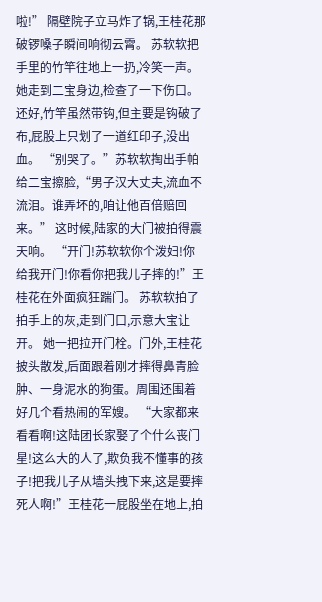啦!” 隔壁院子立马炸了锅,王桂花那破锣嗓子瞬间响彻云霄。 苏软软把手里的竹竿往地上一扔,冷笑一声。她走到二宝身边,检查了一下伤口。还好,竹竿虽然带钩,但主要是钩破了布,屁股上只划了一道红印子,没出血。 “别哭了。”苏软软掏出手帕给二宝擦脸,“男子汉大丈夫,流血不流泪。谁弄坏的,咱让他百倍赔回来。” 这时候,陆家的大门被拍得震天响。 “开门!苏软软你个泼妇!你给我开门!你看你把我儿子摔的!”王桂花在外面疯狂踹门。 苏软软拍了拍手上的灰,走到门口,示意大宝让开。 她一把拉开门栓。门外,王桂花披头散发,后面跟着刚才摔得鼻青脸肿、一身泥水的狗蛋。周围还围着好几个看热闹的军嫂。 “大家都来看看啊!这陆团长家娶了个什么丧门星!这么大的人了,欺负我不懂事的孩子!把我儿子从墙头拽下来,这是要摔死人啊!”王桂花一屁股坐在地上,拍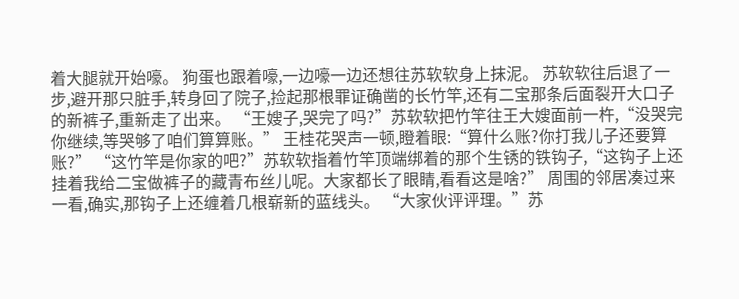着大腿就开始嚎。 狗蛋也跟着嚎,一边嚎一边还想往苏软软身上抹泥。 苏软软往后退了一步,避开那只脏手,转身回了院子,捡起那根罪证确凿的长竹竿,还有二宝那条后面裂开大口子的新裤子,重新走了出来。 “王嫂子,哭完了吗?”苏软软把竹竿往王大嫂面前一杵,“没哭完你继续,等哭够了咱们算算账。” 王桂花哭声一顿,瞪着眼:“算什么账?你打我儿子还要算账?” “这竹竿是你家的吧?”苏软软指着竹竿顶端绑着的那个生锈的铁钩子,“这钩子上还挂着我给二宝做裤子的藏青布丝儿呢。大家都长了眼睛,看看这是啥?” 周围的邻居凑过来一看,确实,那钩子上还缠着几根崭新的蓝线头。 “大家伙评评理。”苏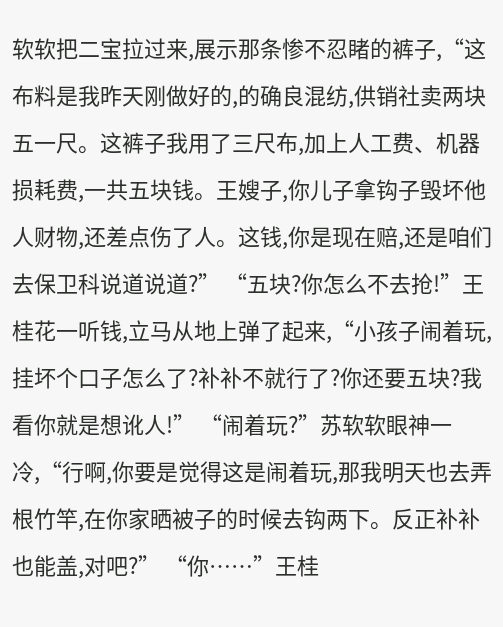软软把二宝拉过来,展示那条惨不忍睹的裤子,“这布料是我昨天刚做好的,的确良混纺,供销社卖两块五一尺。这裤子我用了三尺布,加上人工费、机器损耗费,一共五块钱。王嫂子,你儿子拿钩子毁坏他人财物,还差点伤了人。这钱,你是现在赔,还是咱们去保卫科说道说道?” “五块?你怎么不去抢!”王桂花一听钱,立马从地上弹了起来,“小孩子闹着玩,挂坏个口子怎么了?补补不就行了?你还要五块?我看你就是想讹人!” “闹着玩?”苏软软眼神一冷,“行啊,你要是觉得这是闹着玩,那我明天也去弄根竹竿,在你家晒被子的时候去钩两下。反正补补也能盖,对吧?” “你……”王桂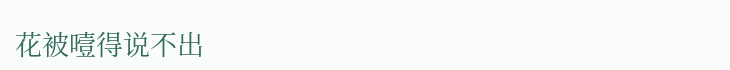花被噎得说不出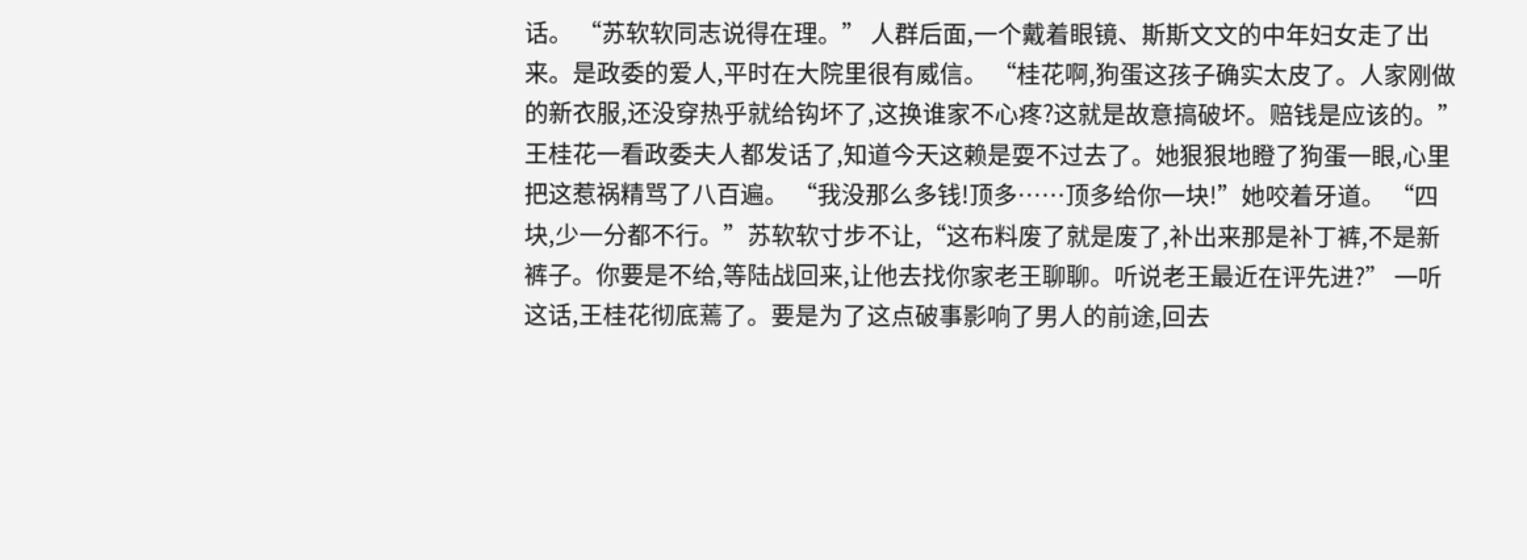话。 “苏软软同志说得在理。” 人群后面,一个戴着眼镜、斯斯文文的中年妇女走了出来。是政委的爱人,平时在大院里很有威信。 “桂花啊,狗蛋这孩子确实太皮了。人家刚做的新衣服,还没穿热乎就给钩坏了,这换谁家不心疼?这就是故意搞破坏。赔钱是应该的。” 王桂花一看政委夫人都发话了,知道今天这赖是耍不过去了。她狠狠地瞪了狗蛋一眼,心里把这惹祸精骂了八百遍。 “我没那么多钱!顶多……顶多给你一块!”她咬着牙道。 “四块,少一分都不行。”苏软软寸步不让,“这布料废了就是废了,补出来那是补丁裤,不是新裤子。你要是不给,等陆战回来,让他去找你家老王聊聊。听说老王最近在评先进?” 一听这话,王桂花彻底蔫了。要是为了这点破事影响了男人的前途,回去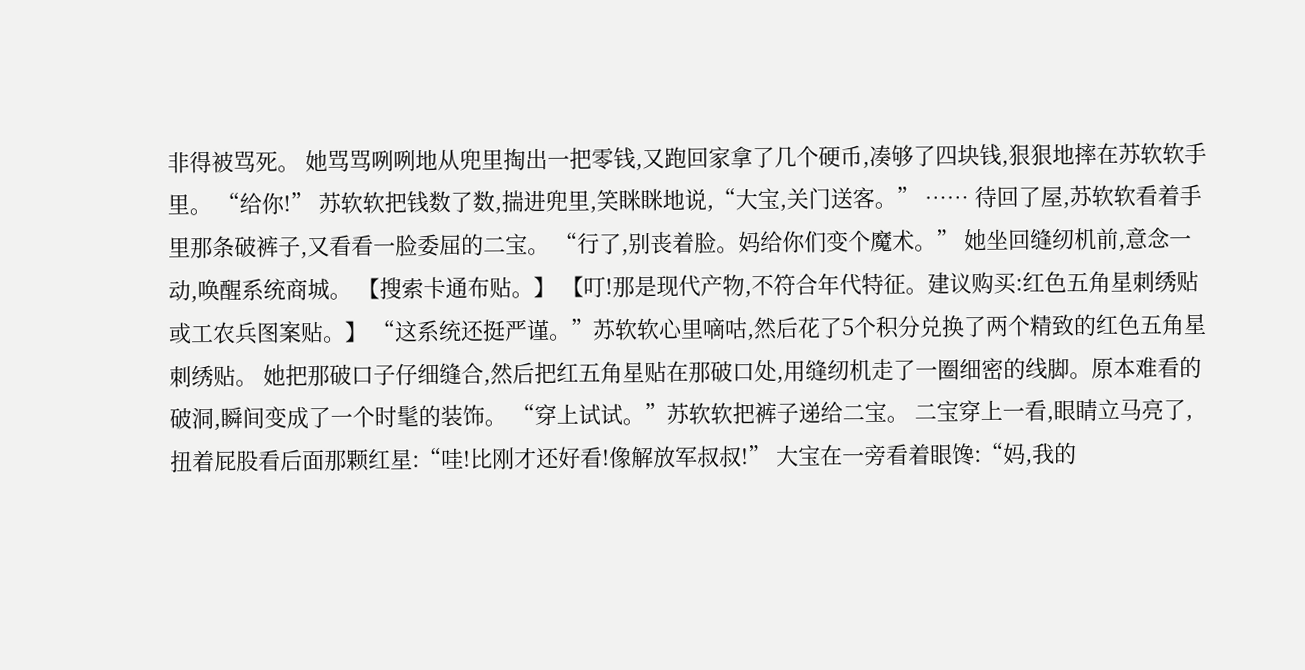非得被骂死。 她骂骂咧咧地从兜里掏出一把零钱,又跑回家拿了几个硬币,凑够了四块钱,狠狠地摔在苏软软手里。 “给你!” 苏软软把钱数了数,揣进兜里,笑眯眯地说,“大宝,关门送客。” …… 待回了屋,苏软软看着手里那条破裤子,又看看一脸委屈的二宝。 “行了,别丧着脸。妈给你们变个魔术。” 她坐回缝纫机前,意念一动,唤醒系统商城。 【搜索卡通布贴。】 【叮!那是现代产物,不符合年代特征。建议购买:红色五角星刺绣贴或工农兵图案贴。】 “这系统还挺严谨。”苏软软心里嘀咕,然后花了5个积分兑换了两个精致的红色五角星刺绣贴。 她把那破口子仔细缝合,然后把红五角星贴在那破口处,用缝纫机走了一圈细密的线脚。原本难看的破洞,瞬间变成了一个时髦的装饰。 “穿上试试。”苏软软把裤子递给二宝。 二宝穿上一看,眼睛立马亮了,扭着屁股看后面那颗红星:“哇!比刚才还好看!像解放军叔叔!” 大宝在一旁看着眼馋:“妈,我的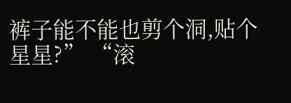裤子能不能也剪个洞,贴个星星?” “滚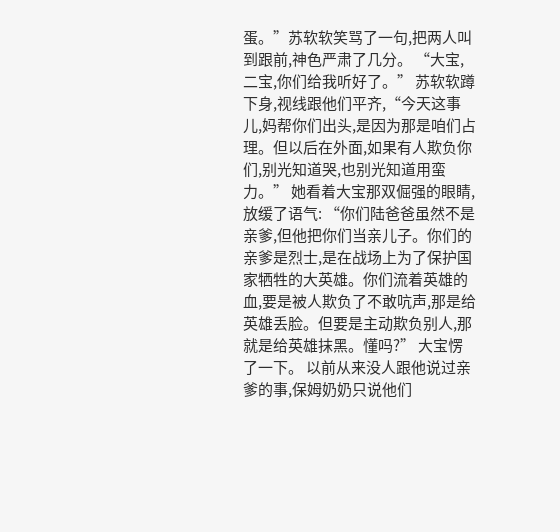蛋。”苏软软笑骂了一句,把两人叫到跟前,神色严肃了几分。 “大宝,二宝,你们给我听好了。” 苏软软蹲下身,视线跟他们平齐,“今天这事儿,妈帮你们出头,是因为那是咱们占理。但以后在外面,如果有人欺负你们,别光知道哭,也别光知道用蛮力。” 她看着大宝那双倔强的眼睛,放缓了语气: “你们陆爸爸虽然不是亲爹,但他把你们当亲儿子。你们的亲爹是烈士,是在战场上为了保护国家牺牲的大英雄。你们流着英雄的血,要是被人欺负了不敢吭声,那是给英雄丢脸。但要是主动欺负别人,那就是给英雄抹黑。懂吗?” 大宝愣了一下。 以前从来没人跟他说过亲爹的事,保姆奶奶只说他们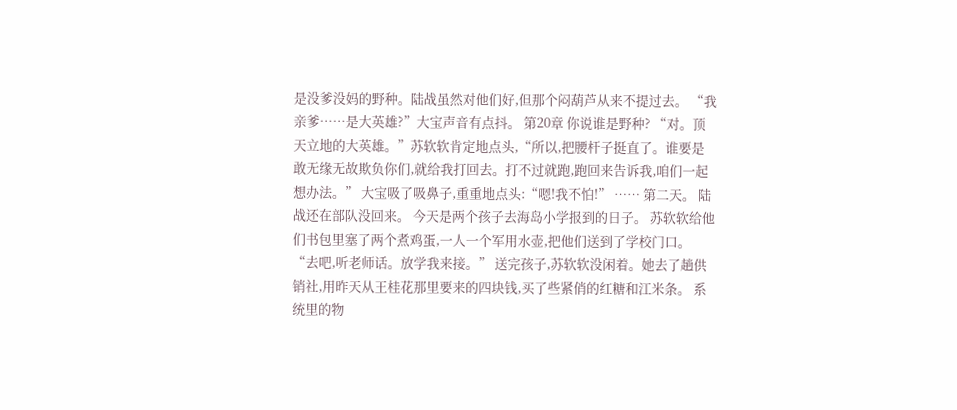是没爹没妈的野种。陆战虽然对他们好,但那个闷葫芦从来不提过去。 “我亲爹……是大英雄?”大宝声音有点抖。 第20章 你说谁是野种? “对。顶天立地的大英雄。”苏软软肯定地点头,“所以,把腰杆子挺直了。谁要是敢无缘无故欺负你们,就给我打回去。打不过就跑,跑回来告诉我,咱们一起想办法。” 大宝吸了吸鼻子,重重地点头:“嗯!我不怕!” …… 第二天。 陆战还在部队没回来。 今天是两个孩子去海岛小学报到的日子。 苏软软给他们书包里塞了两个煮鸡蛋,一人一个军用水壶,把他们送到了学校门口。 “去吧,听老师话。放学我来接。” 送完孩子,苏软软没闲着。她去了趟供销社,用昨天从王桂花那里要来的四块钱,买了些紧俏的红糖和江米条。 系统里的物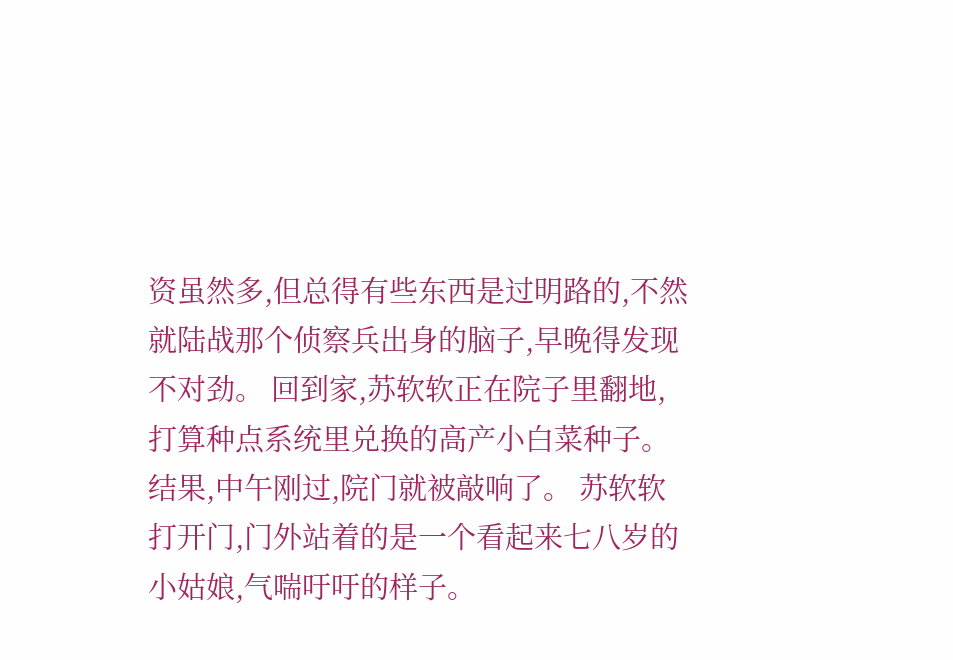资虽然多,但总得有些东西是过明路的,不然就陆战那个侦察兵出身的脑子,早晚得发现不对劲。 回到家,苏软软正在院子里翻地,打算种点系统里兑换的高产小白菜种子。 结果,中午刚过,院门就被敲响了。 苏软软打开门,门外站着的是一个看起来七八岁的小姑娘,气喘吁吁的样子。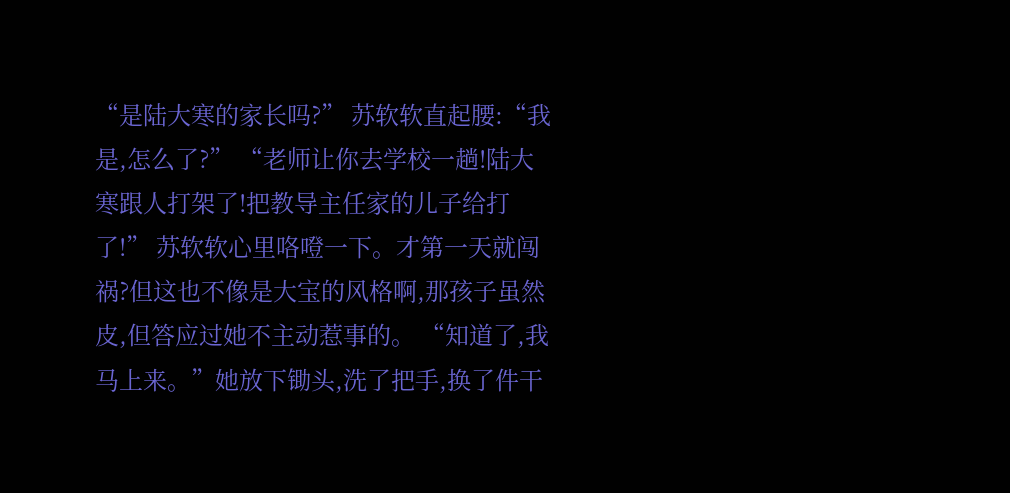“是陆大寒的家长吗?” 苏软软直起腰:“我是,怎么了?” “老师让你去学校一趟!陆大寒跟人打架了!把教导主任家的儿子给打了!” 苏软软心里咯噔一下。才第一天就闯祸?但这也不像是大宝的风格啊,那孩子虽然皮,但答应过她不主动惹事的。 “知道了,我马上来。”她放下锄头,洗了把手,换了件干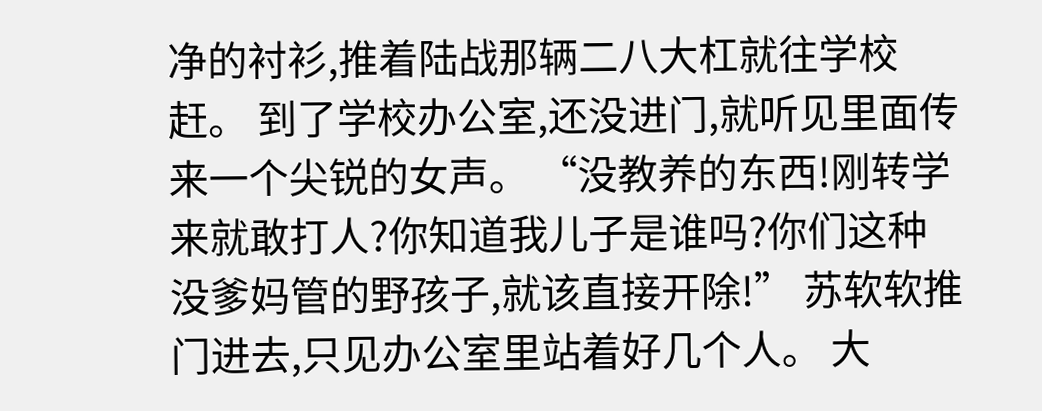净的衬衫,推着陆战那辆二八大杠就往学校赶。 到了学校办公室,还没进门,就听见里面传来一个尖锐的女声。 “没教养的东西!刚转学来就敢打人?你知道我儿子是谁吗?你们这种没爹妈管的野孩子,就该直接开除!” 苏软软推门进去,只见办公室里站着好几个人。 大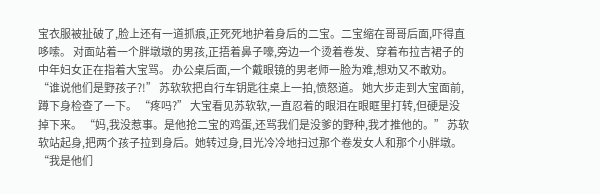宝衣服被扯破了,脸上还有一道抓痕,正死死地护着身后的二宝。二宝缩在哥哥后面,吓得直哆嗦。 对面站着一个胖墩墩的男孩,正捂着鼻子嚎,旁边一个烫着卷发、穿着布拉吉裙子的中年妇女正在指着大宝骂。 办公桌后面,一个戴眼镜的男老师一脸为难,想劝又不敢劝。 “谁说他们是野孩子?!” 苏软软把自行车钥匙往桌上一拍,愤怒道。 她大步走到大宝面前,蹲下身检查了一下。 “疼吗?” 大宝看见苏软软,一直忍着的眼泪在眼眶里打转,但硬是没掉下来。 “妈,我没惹事。是他抢二宝的鸡蛋,还骂我们是没爹的野种,我才推他的。” 苏软软站起身,把两个孩子拉到身后。她转过身,目光冷冷地扫过那个卷发女人和那个小胖墩。 “我是他们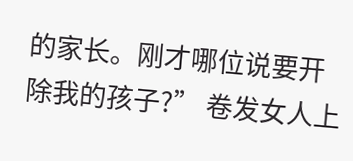的家长。刚才哪位说要开除我的孩子?” 卷发女人上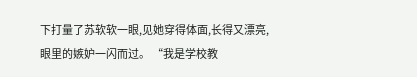下打量了苏软软一眼,见她穿得体面,长得又漂亮,眼里的嫉妒一闪而过。 “我是学校教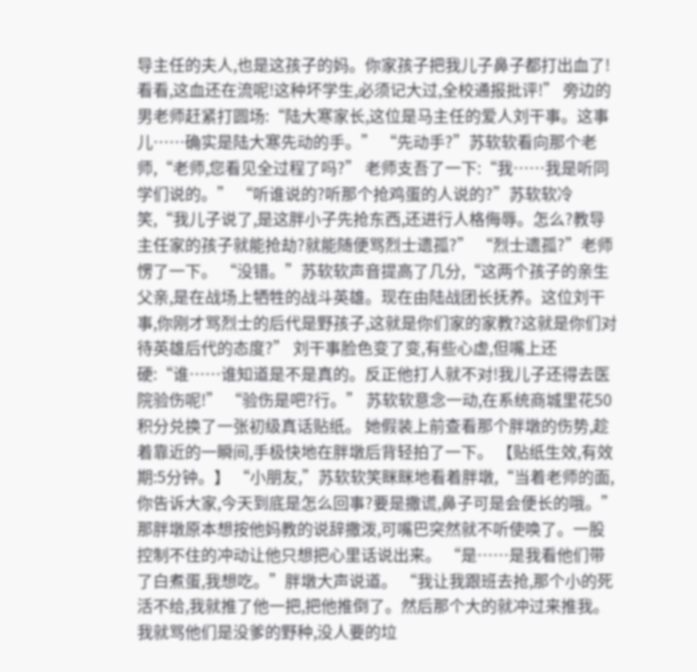导主任的夫人,也是这孩子的妈。你家孩子把我儿子鼻子都打出血了!看看,这血还在流呢!这种坏学生,必须记大过,全校通报批评!” 旁边的男老师赶紧打圆场:“陆大寒家长,这位是马主任的爱人刘干事。这事儿……确实是陆大寒先动的手。” “先动手?”苏软软看向那个老师,“老师,您看见全过程了吗?” 老师支吾了一下:“我……我是听同学们说的。” “听谁说的?听那个抢鸡蛋的人说的?”苏软软冷笑,“我儿子说了,是这胖小子先抢东西,还进行人格侮辱。怎么?教导主任家的孩子就能抢劫?就能随便骂烈士遗孤?” “烈士遗孤?”老师愣了一下。 “没错。”苏软软声音提高了几分,“这两个孩子的亲生父亲,是在战场上牺牲的战斗英雄。现在由陆战团长抚养。这位刘干事,你刚才骂烈士的后代是野孩子,这就是你们家的家教?这就是你们对待英雄后代的态度?” 刘干事脸色变了变,有些心虚,但嘴上还硬:“谁……谁知道是不是真的。反正他打人就不对!我儿子还得去医院验伤呢!” “验伤是吧?行。” 苏软软意念一动,在系统商城里花50积分兑换了一张初级真话贴纸。 她假装上前查看那个胖墩的伤势,趁着靠近的一瞬间,手极快地在胖墩后背轻拍了一下。 【贴纸生效,有效期:5分钟。】 “小朋友,”苏软软笑眯眯地看着胖墩,“当着老师的面,你告诉大家,今天到底是怎么回事?要是撒谎,鼻子可是会便长的哦。” 那胖墩原本想按他妈教的说辞撒泼,可嘴巴突然就不听使唤了。一股控制不住的冲动让他只想把心里话说出来。 “是……是我看他们带了白煮蛋,我想吃。”胖墩大声说道。 “我让我跟班去抢,那个小的死活不给,我就推了他一把,把他推倒了。然后那个大的就冲过来推我。我就骂他们是没爹的野种,没人要的垃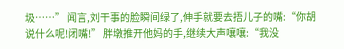圾……” 闻言,刘干事的脸瞬间绿了,伸手就要去捂儿子的嘴:“你胡说什么呢!闭嘴!” 胖墩推开他妈的手,继续大声嚷嚷:“我没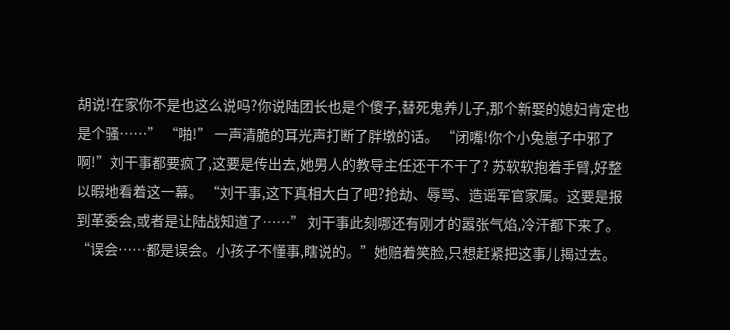胡说!在家你不是也这么说吗?你说陆团长也是个傻子,替死鬼养儿子,那个新娶的媳妇肯定也是个骚……” “啪!” 一声清脆的耳光声打断了胖墩的话。 “闭嘴!你个小兔崽子中邪了啊!”刘干事都要疯了,这要是传出去,她男人的教导主任还干不干了? 苏软软抱着手臂,好整以暇地看着这一幕。 “刘干事,这下真相大白了吧?抢劫、辱骂、造谣军官家属。这要是报到革委会,或者是让陆战知道了……” 刘干事此刻哪还有刚才的嚣张气焰,冷汗都下来了。 “误会……都是误会。小孩子不懂事,瞎说的。”她赔着笑脸,只想赶紧把这事儿揭过去。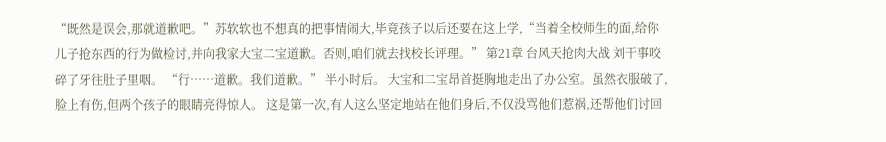“既然是误会,那就道歉吧。”苏软软也不想真的把事情闹大,毕竟孩子以后还要在这上学,“当着全校师生的面,给你儿子抢东西的行为做检讨,并向我家大宝二宝道歉。否则,咱们就去找校长评理。” 第21章 台风天抢肉大战 刘干事咬碎了牙往肚子里咽。 “行……道歉。我们道歉。” 半小时后。 大宝和二宝昂首挺胸地走出了办公室。虽然衣服破了,脸上有伤,但两个孩子的眼睛亮得惊人。 这是第一次,有人这么坚定地站在他们身后,不仅没骂他们惹祸,还帮他们讨回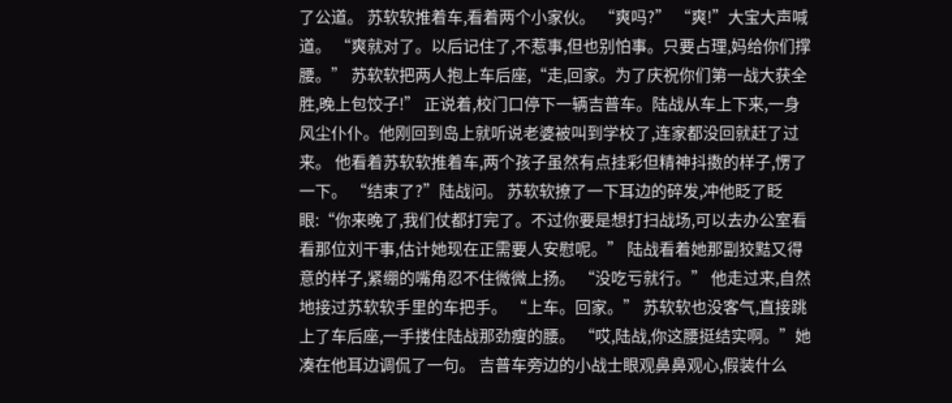了公道。 苏软软推着车,看着两个小家伙。 “爽吗?” “爽!”大宝大声喊道。 “爽就对了。以后记住了,不惹事,但也别怕事。只要占理,妈给你们撑腰。” 苏软软把两人抱上车后座,“走,回家。为了庆祝你们第一战大获全胜,晚上包饺子!” 正说着,校门口停下一辆吉普车。陆战从车上下来,一身风尘仆仆。他刚回到岛上就听说老婆被叫到学校了,连家都没回就赶了过来。 他看着苏软软推着车,两个孩子虽然有点挂彩但精神抖擞的样子,愣了一下。 “结束了?”陆战问。 苏软软撩了一下耳边的碎发,冲他眨了眨眼:“你来晚了,我们仗都打完了。不过你要是想打扫战场,可以去办公室看看那位刘干事,估计她现在正需要人安慰呢。” 陆战看着她那副狡黠又得意的样子,紧绷的嘴角忍不住微微上扬。 “没吃亏就行。” 他走过来,自然地接过苏软软手里的车把手。 “上车。回家。” 苏软软也没客气,直接跳上了车后座,一手搂住陆战那劲瘦的腰。 “哎,陆战,你这腰挺结实啊。”她凑在他耳边调侃了一句。 吉普车旁边的小战士眼观鼻鼻观心,假装什么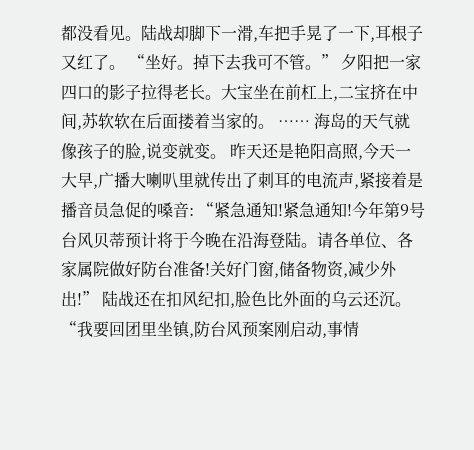都没看见。陆战却脚下一滑,车把手晃了一下,耳根子又红了。 “坐好。掉下去我可不管。” 夕阳把一家四口的影子拉得老长。大宝坐在前杠上,二宝挤在中间,苏软软在后面搂着当家的。 …… 海岛的天气就像孩子的脸,说变就变。 昨天还是艳阳高照,今天一大早,广播大喇叭里就传出了刺耳的电流声,紧接着是播音员急促的嗓音: “紧急通知!紧急通知!今年第9号台风贝蒂预计将于今晚在沿海登陆。请各单位、各家属院做好防台准备!关好门窗,储备物资,减少外出!” 陆战还在扣风纪扣,脸色比外面的乌云还沉。 “我要回团里坐镇,防台风预案刚启动,事情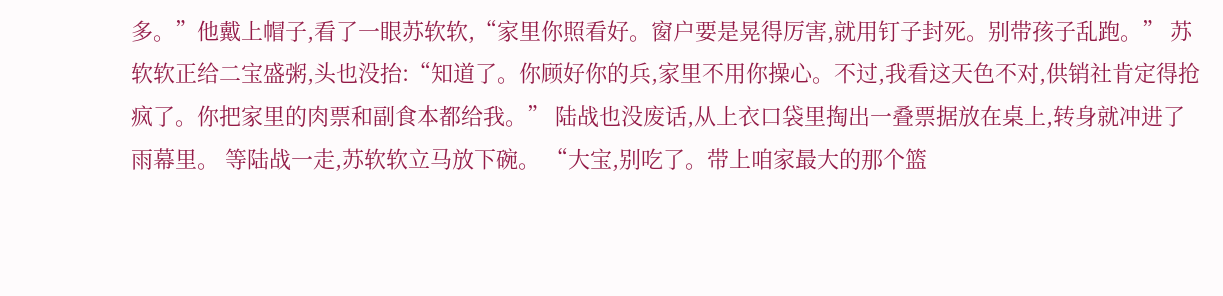多。”他戴上帽子,看了一眼苏软软,“家里你照看好。窗户要是晃得厉害,就用钉子封死。别带孩子乱跑。” 苏软软正给二宝盛粥,头也没抬:“知道了。你顾好你的兵,家里不用你操心。不过,我看这天色不对,供销社肯定得抢疯了。你把家里的肉票和副食本都给我。” 陆战也没废话,从上衣口袋里掏出一叠票据放在桌上,转身就冲进了雨幕里。 等陆战一走,苏软软立马放下碗。 “大宝,别吃了。带上咱家最大的那个篮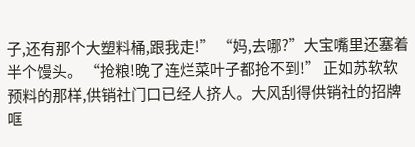子,还有那个大塑料桶,跟我走!” “妈,去哪?”大宝嘴里还塞着半个馒头。 “抢粮!晚了连烂菜叶子都抢不到!” 正如苏软软预料的那样,供销社门口已经人挤人。大风刮得供销社的招牌哐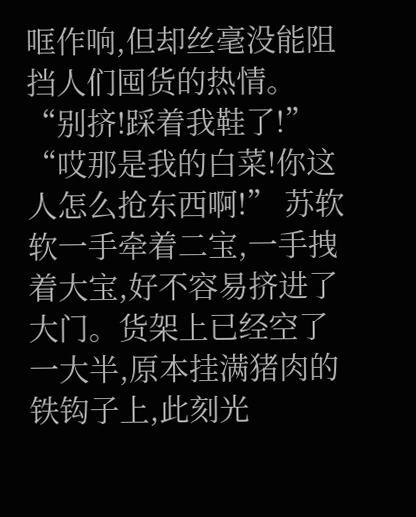哐作响,但却丝毫没能阻挡人们囤货的热情。 “别挤!踩着我鞋了!” “哎那是我的白菜!你这人怎么抢东西啊!” 苏软软一手牵着二宝,一手拽着大宝,好不容易挤进了大门。货架上已经空了一大半,原本挂满猪肉的铁钩子上,此刻光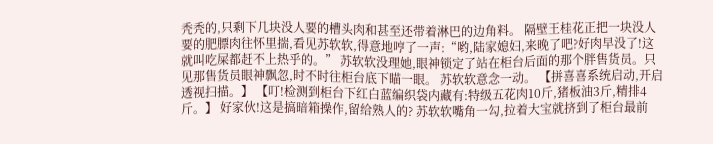秃秃的,只剩下几块没人要的槽头肉和甚至还带着淋巴的边角料。 隔壁王桂花正把一块没人要的肥膘肉往怀里揣,看见苏软软,得意地哼了一声:“哟,陆家媳妇,来晚了吧?好肉早没了!这就叫吃屎都赶不上热乎的。” 苏软软没理她,眼神锁定了站在柜台后面的那个胖售货员。只见那售货员眼神飘忽,时不时往柜台底下瞄一眼。 苏软软意念一动。 【拼喜喜系统启动,开启透视扫描。】 【叮!检测到柜台下红白蓝编织袋内藏有:特级五花肉10斤,猪板油3斤,精排4斤。】 好家伙!这是搞暗箱操作,留给熟人的? 苏软软嘴角一勾,拉着大宝就挤到了柜台最前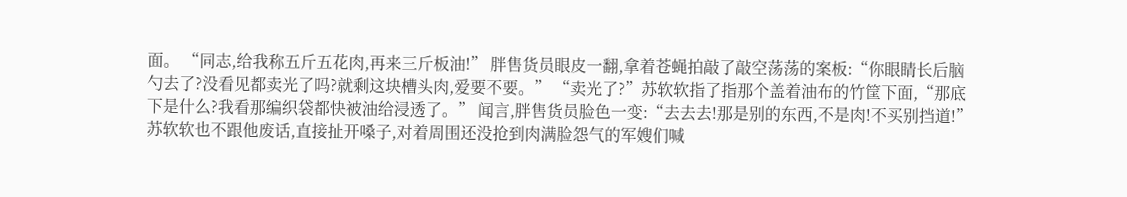面。 “同志,给我称五斤五花肉,再来三斤板油!” 胖售货员眼皮一翻,拿着苍蝇拍敲了敲空荡荡的案板:“你眼睛长后脑勺去了?没看见都卖光了吗?就剩这块槽头肉,爱要不要。” “卖光了?”苏软软指了指那个盖着油布的竹筐下面,“那底下是什么?我看那编织袋都快被油给浸透了。” 闻言,胖售货员脸色一变:“去去去!那是别的东西,不是肉!不买别挡道!” 苏软软也不跟他废话,直接扯开嗓子,对着周围还没抢到肉满脸怨气的军嫂们喊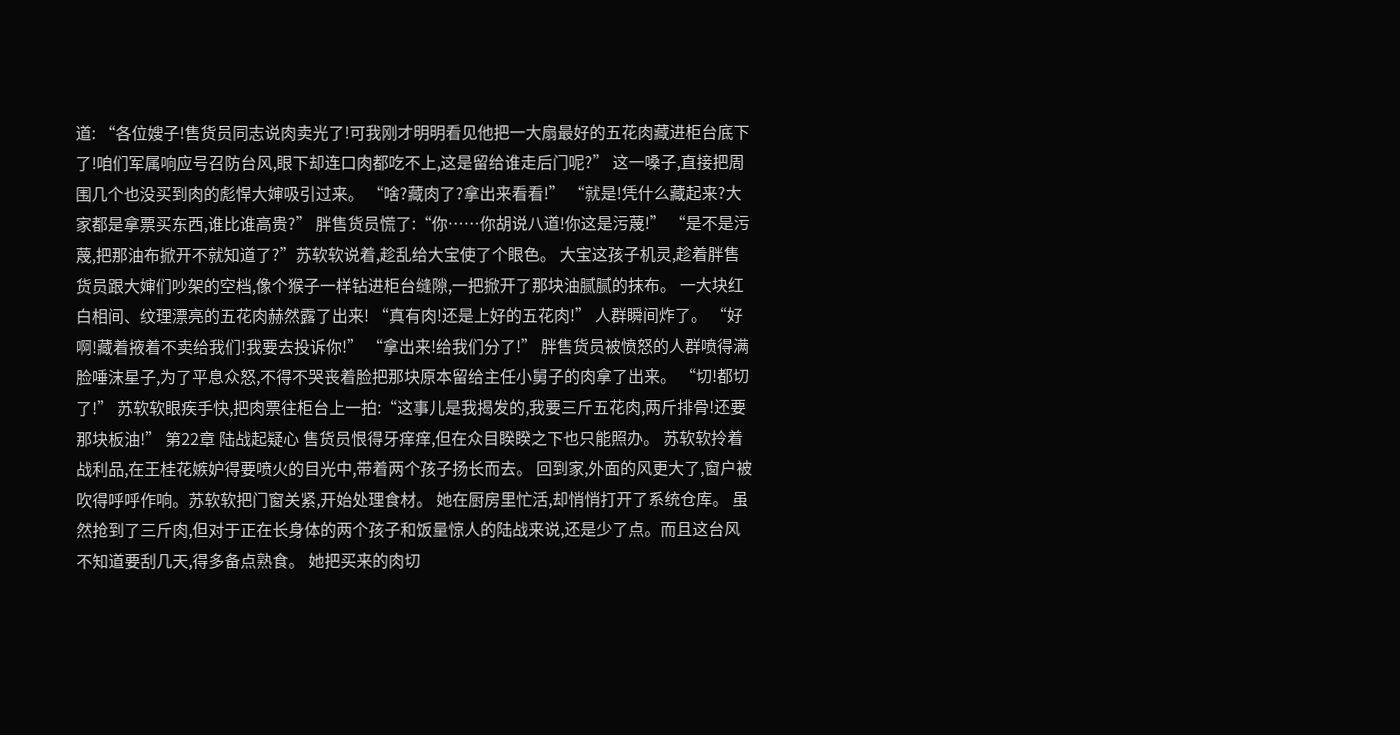道: “各位嫂子!售货员同志说肉卖光了!可我刚才明明看见他把一大扇最好的五花肉藏进柜台底下了!咱们军属响应号召防台风,眼下却连口肉都吃不上,这是留给谁走后门呢?” 这一嗓子,直接把周围几个也没买到肉的彪悍大婶吸引过来。 “啥?藏肉了?拿出来看看!” “就是!凭什么藏起来?大家都是拿票买东西,谁比谁高贵?” 胖售货员慌了:“你……你胡说八道!你这是污蔑!” “是不是污蔑,把那油布掀开不就知道了?”苏软软说着,趁乱给大宝使了个眼色。 大宝这孩子机灵,趁着胖售货员跟大婶们吵架的空档,像个猴子一样钻进柜台缝隙,一把掀开了那块油腻腻的抹布。 一大块红白相间、纹理漂亮的五花肉赫然露了出来! “真有肉!还是上好的五花肉!” 人群瞬间炸了。 “好啊!藏着掖着不卖给我们!我要去投诉你!” “拿出来!给我们分了!” 胖售货员被愤怒的人群喷得满脸唾沫星子,为了平息众怒,不得不哭丧着脸把那块原本留给主任小舅子的肉拿了出来。 “切!都切了!” 苏软软眼疾手快,把肉票往柜台上一拍:“这事儿是我揭发的,我要三斤五花肉,两斤排骨!还要那块板油!” 第22章 陆战起疑心 售货员恨得牙痒痒,但在众目睽睽之下也只能照办。 苏软软拎着战利品,在王桂花嫉妒得要喷火的目光中,带着两个孩子扬长而去。 回到家,外面的风更大了,窗户被吹得呼呼作响。苏软软把门窗关紧,开始处理食材。 她在厨房里忙活,却悄悄打开了系统仓库。 虽然抢到了三斤肉,但对于正在长身体的两个孩子和饭量惊人的陆战来说,还是少了点。而且这台风不知道要刮几天,得多备点熟食。 她把买来的肉切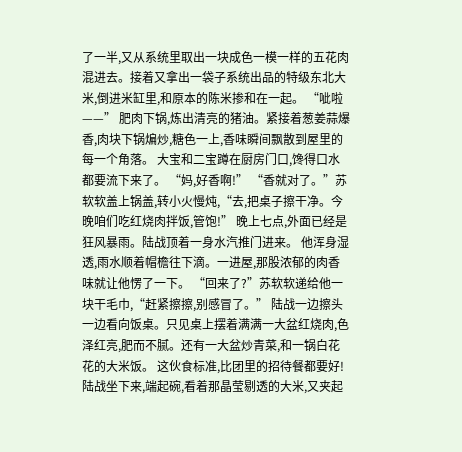了一半,又从系统里取出一块成色一模一样的五花肉混进去。接着又拿出一袋子系统出品的特级东北大米,倒进米缸里,和原本的陈米掺和在一起。 “呲啦——” 肥肉下锅,炼出清亮的猪油。紧接着葱姜蒜爆香,肉块下锅煸炒,糖色一上,香味瞬间飘散到屋里的每一个角落。 大宝和二宝蹲在厨房门口,馋得口水都要流下来了。 “妈,好香啊!” “香就对了。”苏软软盖上锅盖,转小火慢炖,“去,把桌子擦干净。今晚咱们吃红烧肉拌饭,管饱!” 晚上七点,外面已经是狂风暴雨。陆战顶着一身水汽推门进来。 他浑身湿透,雨水顺着帽檐往下滴。一进屋,那股浓郁的肉香味就让他愣了一下。 “回来了?”苏软软递给他一块干毛巾,“赶紧擦擦,别感冒了。” 陆战一边擦头一边看向饭桌。只见桌上摆着满满一大盆红烧肉,色泽红亮,肥而不腻。还有一大盆炒青菜,和一锅白花花的大米饭。 这伙食标准,比团里的招待餐都要好! 陆战坐下来,端起碗,看着那晶莹剔透的大米,又夹起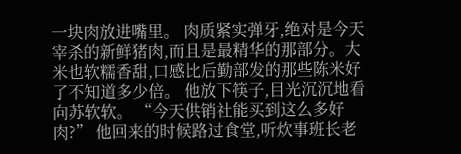一块肉放进嘴里。 肉质紧实弹牙,绝对是今天宰杀的新鲜猪肉,而且是最精华的那部分。大米也软糯香甜,口感比后勤部发的那些陈米好了不知道多少倍。 他放下筷子,目光沉沉地看向苏软软。 “今天供销社能买到这么多好肉?” 他回来的时候路过食堂,听炊事班长老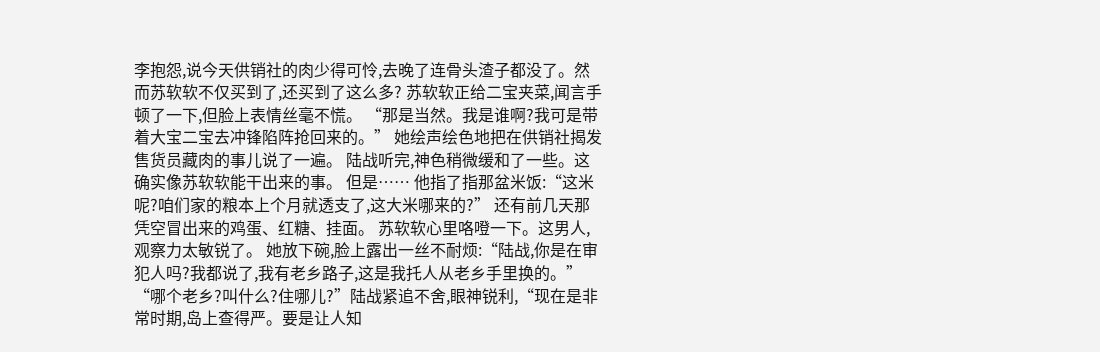李抱怨,说今天供销社的肉少得可怜,去晚了连骨头渣子都没了。然而苏软软不仅买到了,还买到了这么多? 苏软软正给二宝夹菜,闻言手顿了一下,但脸上表情丝毫不慌。 “那是当然。我是谁啊?我可是带着大宝二宝去冲锋陷阵抢回来的。” 她绘声绘色地把在供销社揭发售货员藏肉的事儿说了一遍。 陆战听完,神色稍微缓和了一些。这确实像苏软软能干出来的事。 但是…… 他指了指那盆米饭:“这米呢?咱们家的粮本上个月就透支了,这大米哪来的?” 还有前几天那凭空冒出来的鸡蛋、红糖、挂面。 苏软软心里咯噔一下。这男人,观察力太敏锐了。 她放下碗,脸上露出一丝不耐烦:“陆战,你是在审犯人吗?我都说了,我有老乡路子,这是我托人从老乡手里换的。” “哪个老乡?叫什么?住哪儿?”陆战紧追不舍,眼神锐利,“现在是非常时期,岛上查得严。要是让人知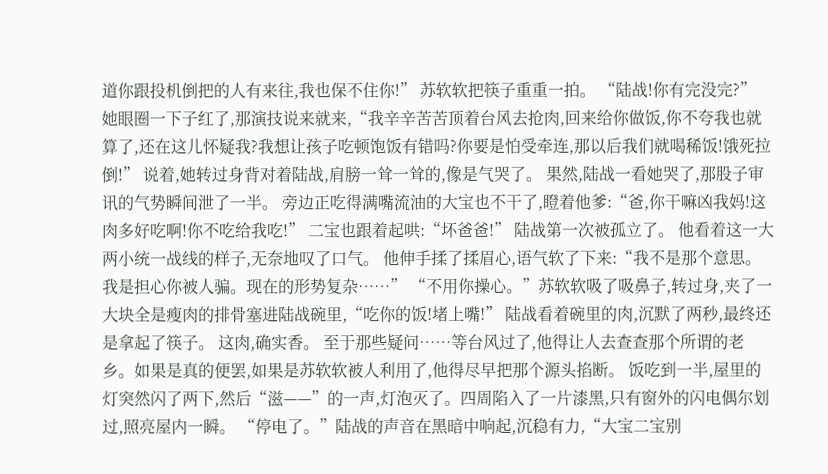道你跟投机倒把的人有来往,我也保不住你!” 苏软软把筷子重重一拍。 “陆战!你有完没完?” 她眼圈一下子红了,那演技说来就来,“我辛辛苦苦顶着台风去抢肉,回来给你做饭,你不夸我也就算了,还在这儿怀疑我?我想让孩子吃顿饱饭有错吗?你要是怕受牵连,那以后我们就喝稀饭!饿死拉倒!” 说着,她转过身背对着陆战,肩膀一耸一耸的,像是气哭了。 果然,陆战一看她哭了,那股子审讯的气势瞬间泄了一半。 旁边正吃得满嘴流油的大宝也不干了,瞪着他爹:“爸,你干嘛凶我妈!这肉多好吃啊!你不吃给我吃!” 二宝也跟着起哄:“坏爸爸!” 陆战第一次被孤立了。 他看着这一大两小统一战线的样子,无奈地叹了口气。 他伸手揉了揉眉心,语气软了下来:“我不是那个意思。我是担心你被人骗。现在的形势复杂……” “不用你操心。”苏软软吸了吸鼻子,转过身,夹了一大块全是瘦肉的排骨塞进陆战碗里,“吃你的饭!堵上嘴!” 陆战看着碗里的肉,沉默了两秒,最终还是拿起了筷子。 这肉,确实香。 至于那些疑问……等台风过了,他得让人去查查那个所谓的老乡。如果是真的便罢,如果是苏软软被人利用了,他得尽早把那个源头掐断。 饭吃到一半,屋里的灯突然闪了两下,然后“滋——”的一声,灯泡灭了。四周陷入了一片漆黑,只有窗外的闪电偶尔划过,照亮屋内一瞬。 “停电了。”陆战的声音在黑暗中响起,沉稳有力,“大宝二宝别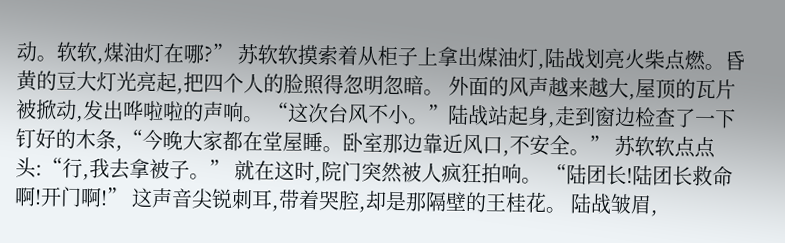动。软软,煤油灯在哪?” 苏软软摸索着从柜子上拿出煤油灯,陆战划亮火柴点燃。昏黄的豆大灯光亮起,把四个人的脸照得忽明忽暗。 外面的风声越来越大,屋顶的瓦片被掀动,发出哗啦啦的声响。 “这次台风不小。”陆战站起身,走到窗边检查了一下钉好的木条,“今晚大家都在堂屋睡。卧室那边靠近风口,不安全。” 苏软软点点头:“行,我去拿被子。” 就在这时,院门突然被人疯狂拍响。 “陆团长!陆团长救命啊!开门啊!” 这声音尖锐刺耳,带着哭腔,却是那隔壁的王桂花。 陆战皱眉,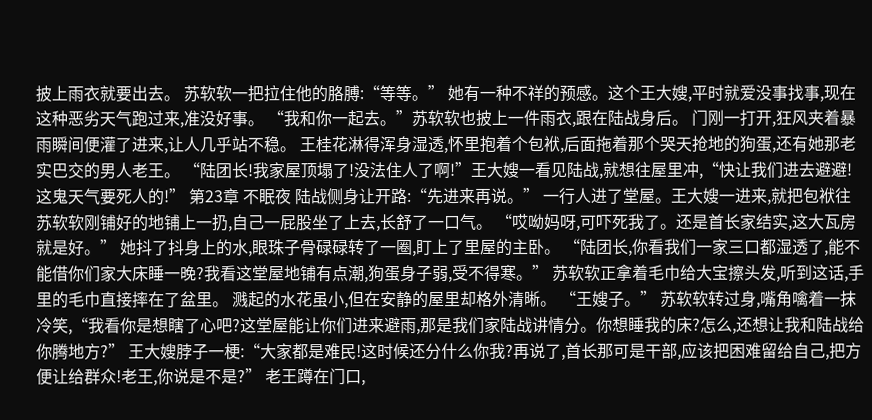披上雨衣就要出去。 苏软软一把拉住他的胳膊:“等等。” 她有一种不祥的预感。这个王大嫂,平时就爱没事找事,现在这种恶劣天气跑过来,准没好事。 “我和你一起去。”苏软软也披上一件雨衣,跟在陆战身后。 门刚一打开,狂风夹着暴雨瞬间便灌了进来,让人几乎站不稳。 王桂花淋得浑身湿透,怀里抱着个包袱,后面拖着那个哭天抢地的狗蛋,还有她那老实巴交的男人老王。 “陆团长!我家屋顶塌了!没法住人了啊!”王大嫂一看见陆战,就想往屋里冲,“快让我们进去避避!这鬼天气要死人的!” 第23章 不眠夜 陆战侧身让开路:“先进来再说。” 一行人进了堂屋。王大嫂一进来,就把包袱往苏软软刚铺好的地铺上一扔,自己一屁股坐了上去,长舒了一口气。 “哎呦妈呀,可吓死我了。还是首长家结实,这大瓦房就是好。” 她抖了抖身上的水,眼珠子骨碌碌转了一圈,盯上了里屋的主卧。 “陆团长,你看我们一家三口都湿透了,能不能借你们家大床睡一晚?我看这堂屋地铺有点潮,狗蛋身子弱,受不得寒。” 苏软软正拿着毛巾给大宝擦头发,听到这话,手里的毛巾直接摔在了盆里。 溅起的水花虽小,但在安静的屋里却格外清晰。 “王嫂子。” 苏软软转过身,嘴角噙着一抹冷笑,“我看你是想瞎了心吧?这堂屋能让你们进来避雨,那是我们家陆战讲情分。你想睡我的床?怎么,还想让我和陆战给你腾地方?” 王大嫂脖子一梗:“大家都是难民!这时候还分什么你我?再说了,首长那可是干部,应该把困难留给自己,把方便让给群众!老王,你说是不是?” 老王蹲在门口,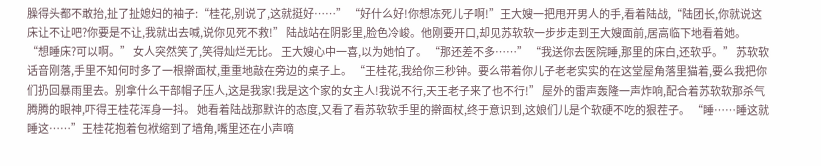臊得头都不敢抬,扯了扯媳妇的袖子:“桂花,别说了,这就挺好……” “好什么好!你想冻死儿子啊!”王大嫂一把甩开男人的手,看着陆战,“陆团长,你就说这床让不让吧?你要是不让,我就出去喊,说你见死不救!” 陆战站在阴影里,脸色冷峻。他刚要开口,却见苏软软一步步走到王大嫂面前,居高临下地看着她。 “想睡床?可以啊。” 女人突然笑了,笑得灿烂无比。 王大嫂心中一喜,以为她怕了。 “那还差不多……” “我送你去医院睡,那里的床白,还软乎。” 苏软软话音刚落,手里不知何时多了一根擀面杖,重重地敲在旁边的桌子上。 “王桂花,我给你三秒钟。要么带着你儿子老老实实的在这堂屋角落里猫着,要么我把你们扔回暴雨里去。别拿什么干部帽子压人,这是我家!我是这个家的女主人!我说不行,天王老子来了也不行!” 屋外的雷声轰隆一声炸响,配合着苏软软那杀气腾腾的眼神,吓得王桂花浑身一抖。 她看着陆战那默许的态度,又看了看苏软软手里的擀面杖,终于意识到,这娘们儿是个软硬不吃的狠茬子。 “睡……睡这就睡这……”王桂花抱着包袱缩到了墙角,嘴里还在小声嘀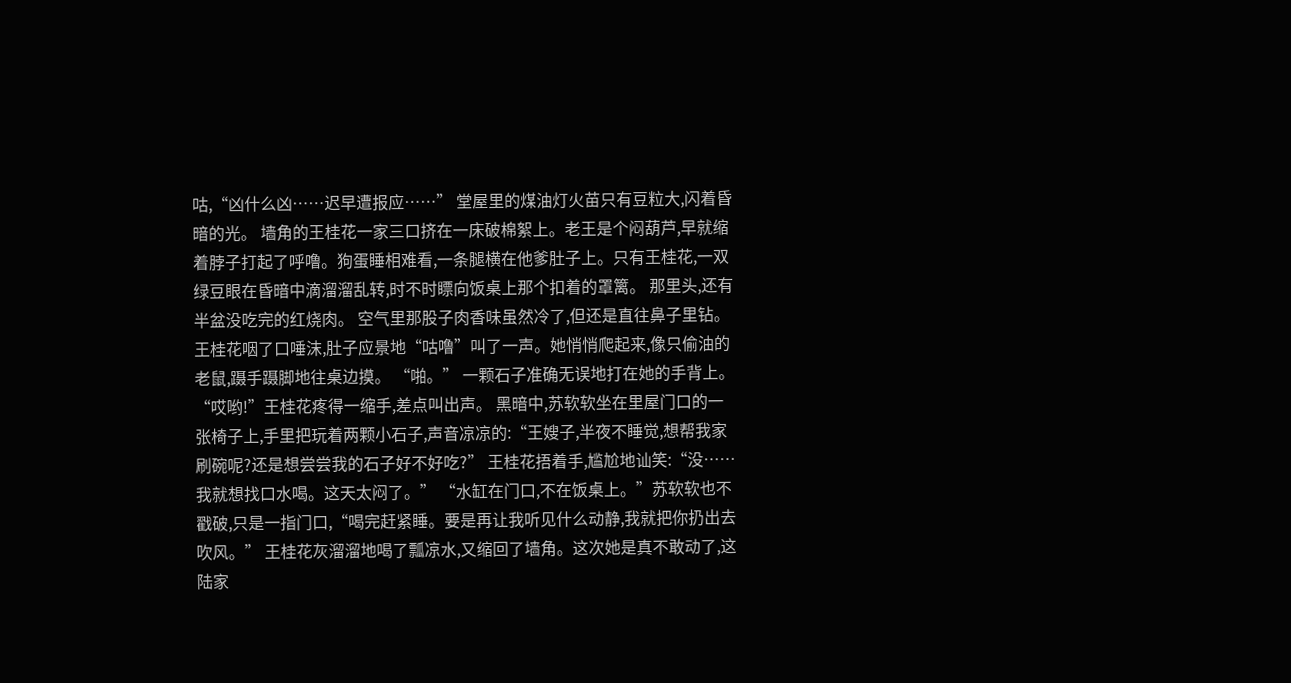咕,“凶什么凶……迟早遭报应……” 堂屋里的煤油灯火苗只有豆粒大,闪着昏暗的光。 墙角的王桂花一家三口挤在一床破棉絮上。老王是个闷葫芦,早就缩着脖子打起了呼噜。狗蛋睡相难看,一条腿横在他爹肚子上。只有王桂花,一双绿豆眼在昏暗中滴溜溜乱转,时不时瞟向饭桌上那个扣着的罩篱。 那里头,还有半盆没吃完的红烧肉。 空气里那股子肉香味虽然冷了,但还是直往鼻子里钻。王桂花咽了口唾沫,肚子应景地“咕噜”叫了一声。她悄悄爬起来,像只偷油的老鼠,蹑手蹑脚地往桌边摸。 “啪。” 一颗石子准确无误地打在她的手背上。 “哎哟!”王桂花疼得一缩手,差点叫出声。 黑暗中,苏软软坐在里屋门口的一张椅子上,手里把玩着两颗小石子,声音凉凉的:“王嫂子,半夜不睡觉,想帮我家刷碗呢?还是想尝尝我的石子好不好吃?” 王桂花捂着手,尴尬地讪笑:“没……我就想找口水喝。这天太闷了。” “水缸在门口,不在饭桌上。”苏软软也不戳破,只是一指门口,“喝完赶紧睡。要是再让我听见什么动静,我就把你扔出去吹风。” 王桂花灰溜溜地喝了瓢凉水,又缩回了墙角。这次她是真不敢动了,这陆家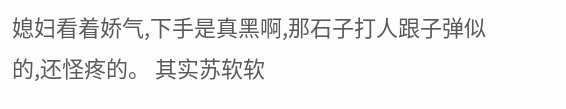媳妇看着娇气,下手是真黑啊,那石子打人跟子弹似的,还怪疼的。 其实苏软软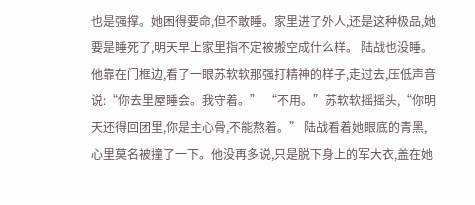也是强撑。她困得要命,但不敢睡。家里进了外人,还是这种极品,她要是睡死了,明天早上家里指不定被搬空成什么样。 陆战也没睡。 他靠在门框边,看了一眼苏软软那强打精神的样子,走过去,压低声音说:“你去里屋睡会。我守着。” “不用。”苏软软摇摇头,“你明天还得回团里,你是主心骨,不能熬着。” 陆战看着她眼底的青黑,心里莫名被撞了一下。他没再多说,只是脱下身上的军大衣,盖在她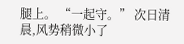腿上。 “一起守。” 次日清晨,风势稍微小了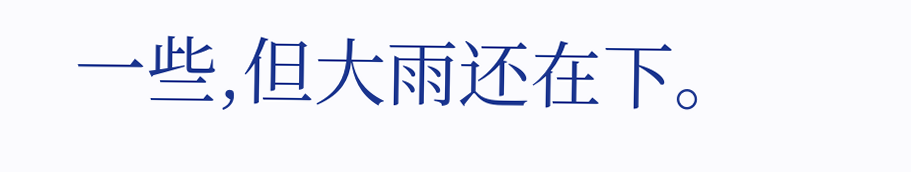一些,但大雨还在下。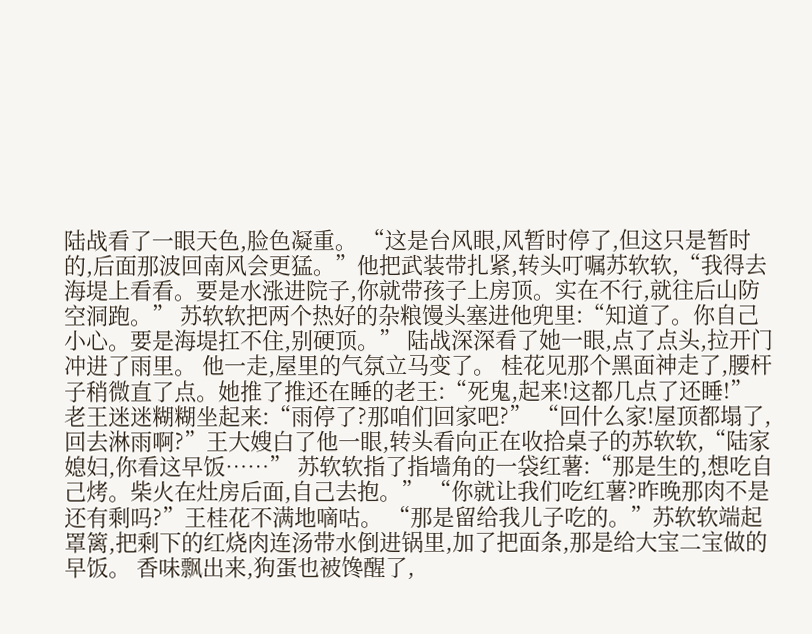陆战看了一眼天色,脸色凝重。 “这是台风眼,风暂时停了,但这只是暂时的,后面那波回南风会更猛。”他把武装带扎紧,转头叮嘱苏软软,“我得去海堤上看看。要是水涨进院子,你就带孩子上房顶。实在不行,就往后山防空洞跑。” 苏软软把两个热好的杂粮馒头塞进他兜里:“知道了。你自己小心。要是海堤扛不住,别硬顶。” 陆战深深看了她一眼,点了点头,拉开门冲进了雨里。 他一走,屋里的气氛立马变了。 桂花见那个黑面神走了,腰杆子稍微直了点。她推了推还在睡的老王:“死鬼,起来!这都几点了还睡!” 老王迷迷糊糊坐起来:“雨停了?那咱们回家吧?” “回什么家!屋顶都塌了,回去淋雨啊?”王大嫂白了他一眼,转头看向正在收拾桌子的苏软软,“陆家媳妇,你看这早饭……” 苏软软指了指墙角的一袋红薯:“那是生的,想吃自己烤。柴火在灶房后面,自己去抱。” “你就让我们吃红薯?昨晚那肉不是还有剩吗?”王桂花不满地嘀咕。 “那是留给我儿子吃的。”苏软软端起罩篱,把剩下的红烧肉连汤带水倒进锅里,加了把面条,那是给大宝二宝做的早饭。 香味飘出来,狗蛋也被馋醒了,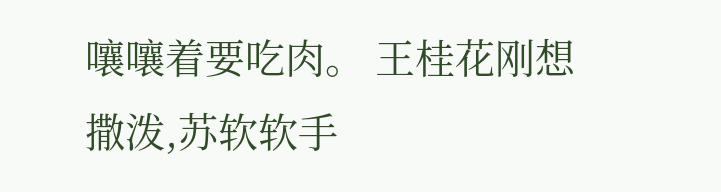嚷嚷着要吃肉。 王桂花刚想撒泼,苏软软手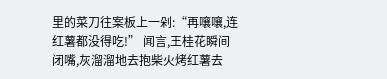里的菜刀往案板上一剁:“再嚷嚷,连红薯都没得吃!” 闻言,王桂花瞬间闭嘴,灰溜溜地去抱柴火烤红薯去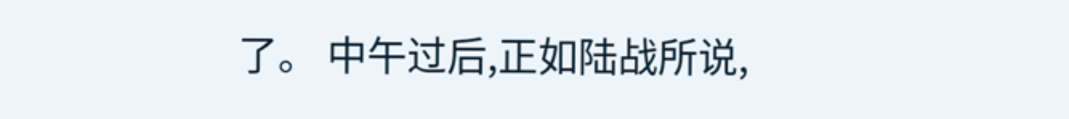了。 中午过后,正如陆战所说,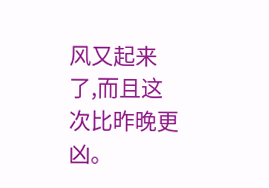风又起来了,而且这次比昨晚更凶。